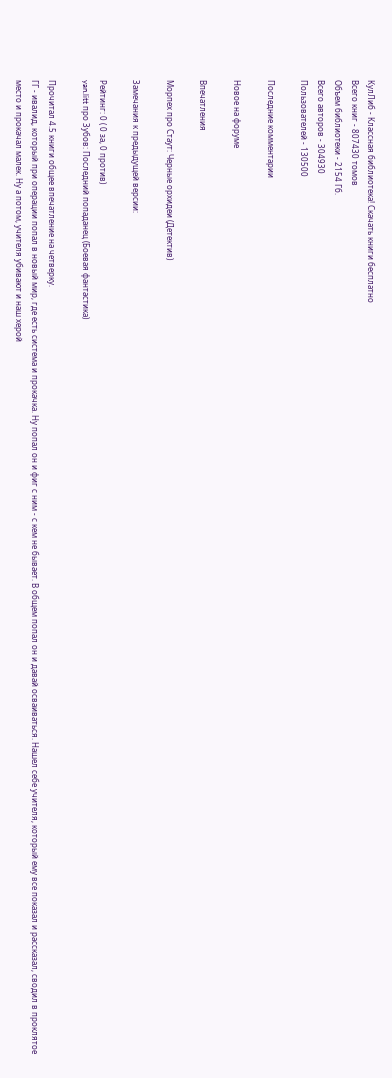КулЛиб - Классная библиотека! Скачать книги бесплатно
Всего книг - 807430 томов
Объем библиотеки - 2154 Гб.
Всего авторов - 304930
Пользователей - 130500

Последние комментарии

Новое на форуме

Впечатления

Морпех про Стаут: Черные орхидеи (Детектив)

Замечания к предыдущей версии:

Рейтинг: 0 ( 0 за, 0 против)
yan.litt про Зубов: Последний попаданец (Боевая фантастика)

Прочитал 4.5 книги общее впечатление на четверку.
ГГ - ивалид, который при операции попал в новый мир, где есть система и прокачка. Ну попал он и фиг с ним - с кем не бывает. В общем попал он и давай осваиваться. Нашел себе учителя, который ему все показал и рассказал, сводил в проклятое место и прокачал малек. Ну а потом, учителя убивают и наш херой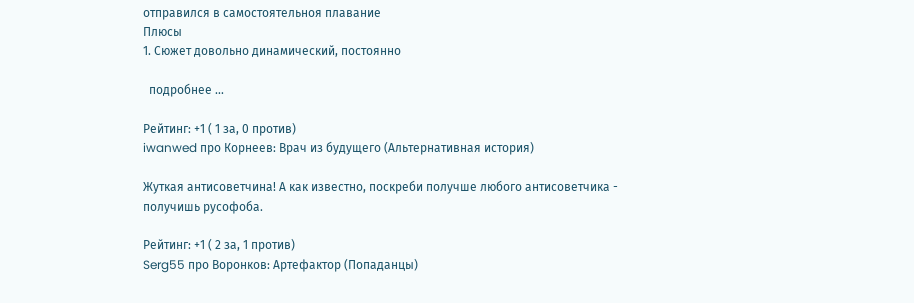отправился в самостоятельноя плавание
Плюсы
1. Сюжет довольно динамический, постоянно

  подробнее ...

Рейтинг: +1 ( 1 за, 0 против)
iwanwed про Корнеев: Врач из будущего (Альтернативная история)

Жуткая антисоветчина! А как известно, поскреби получше любого антисоветчика - получишь русофоба.

Рейтинг: +1 ( 2 за, 1 против)
Serg55 про Воронков: Артефактор (Попаданцы)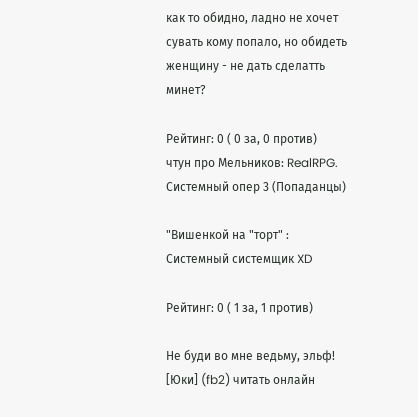как то обидно, ладно не хочет сувать кому попало, но обидеть женщину - не дать сделатть минет?

Рейтинг: 0 ( 0 за, 0 против)
чтун про Мельников: RealRPG. Системный опер 3 (Попаданцы)

"Вишенкой на "торт" :
Системный системщик XD

Рейтинг: 0 ( 1 за, 1 против)

Не буди во мне ведьму, эльф! [Юки] (fb2) читать онлайн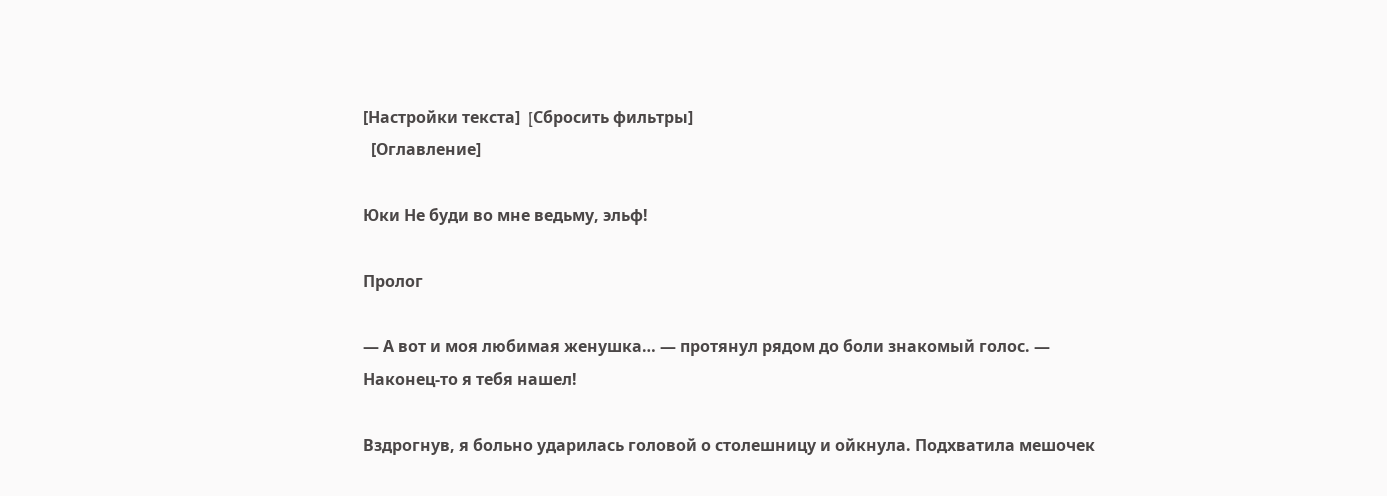[Настройки текста]  [Cбросить фильтры]
  [Оглавление]

Юки Не буди во мне ведьму, эльф!

Пролог

— А вот и моя любимая женушка… — протянул рядом до боли знакомый голос. — Наконец-то я тебя нашел!

Вздрогнув, я больно ударилась головой о столешницу и ойкнула. Подхватила мешочек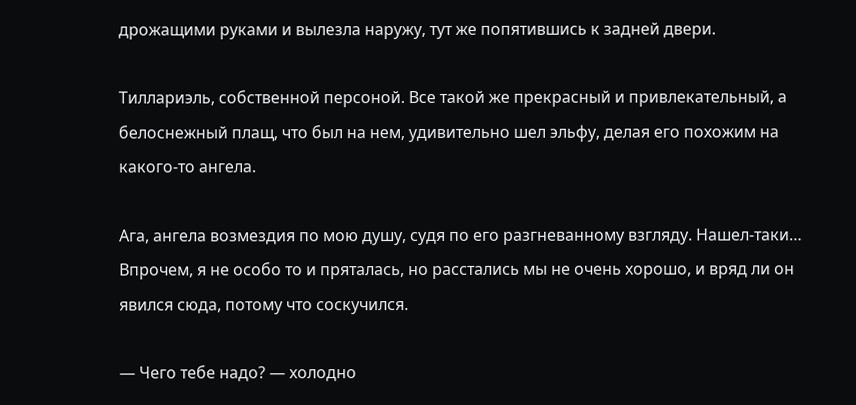дрожащими руками и вылезла наружу, тут же попятившись к задней двери.

Тиллариэль, собственной персоной. Все такой же прекрасный и привлекательный, а белоснежный плащ, что был на нем, удивительно шел эльфу, делая его похожим на какого-то ангела.

Ага, ангела возмездия по мою душу, судя по его разгневанному взгляду. Нашел-таки… Впрочем, я не особо то и пряталась, но расстались мы не очень хорошо, и вряд ли он явился сюда, потому что соскучился.

— Чего тебе надо? — холодно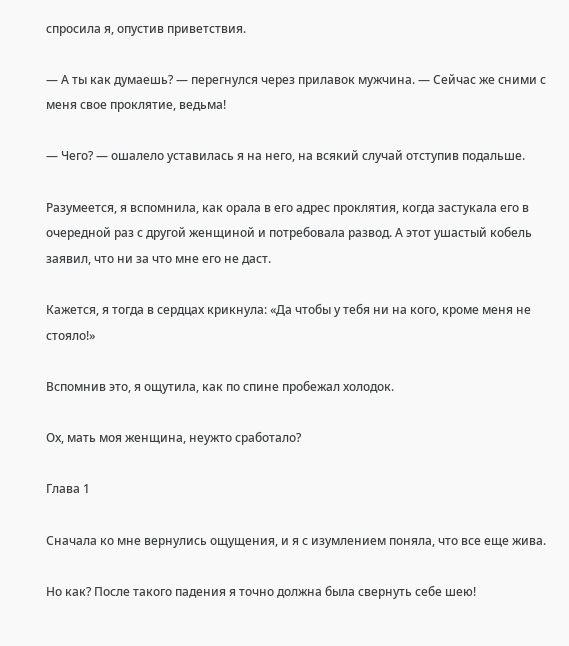спросила я, опустив приветствия.

— А ты как думаешь? — перегнулся через прилавок мужчина. — Сейчас же сними с меня свое проклятие, ведьма!

— Чего? — ошалело уставилась я на него, на всякий случай отступив подальше.

Разумеется, я вспомнила, как орала в его адрес проклятия, когда застукала его в очередной раз с другой женщиной и потребовала развод. А этот ушастый кобель заявил, что ни за что мне его не даст.

Кажется, я тогда в сердцах крикнула: «Да чтобы у тебя ни на кого, кроме меня не стояло!»

Вспомнив это, я ощутила, как по спине пробежал холодок.

Ох, мать моя женщина, неужто сработало?

Глава 1

Сначала ко мне вернулись ощущения, и я с изумлением поняла, что все еще жива.

Но как? После такого падения я точно должна была свернуть себе шею!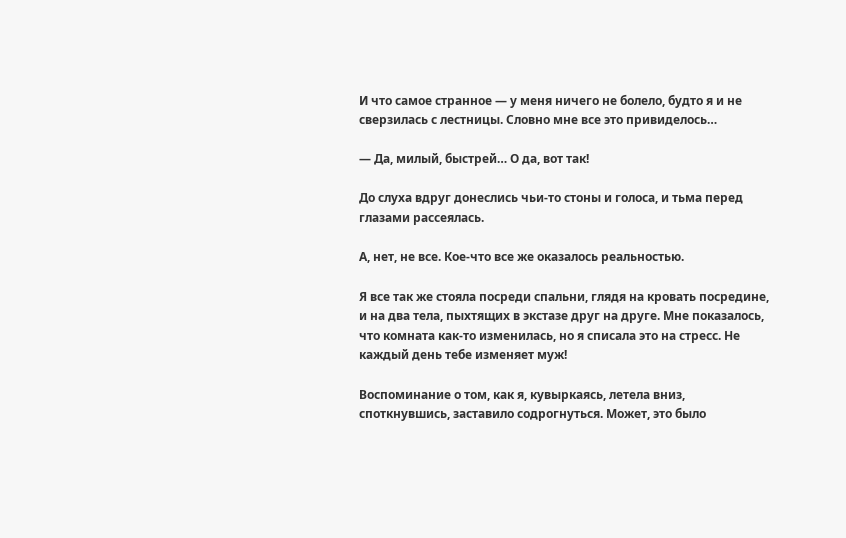И что самое странное — у меня ничего не болело, будто я и не сверзилась с лестницы. Словно мне все это привиделось…

— Да, милый, быстрей… О да, вот так!

До слуха вдруг донеслись чьи-то стоны и голоса, и тьма перед глазами рассеялась.

А, нет, не все. Кое-что все же оказалось реальностью.

Я все так же стояла посреди спальни, глядя на кровать посредине, и на два тела, пыхтящих в экстазе друг на друге. Мне показалось, что комната как-то изменилась, но я списала это на стресс. Не каждый день тебе изменяет муж!

Воспоминание о том, как я, кувыркаясь, летела вниз, споткнувшись, заставило содрогнуться. Может, это было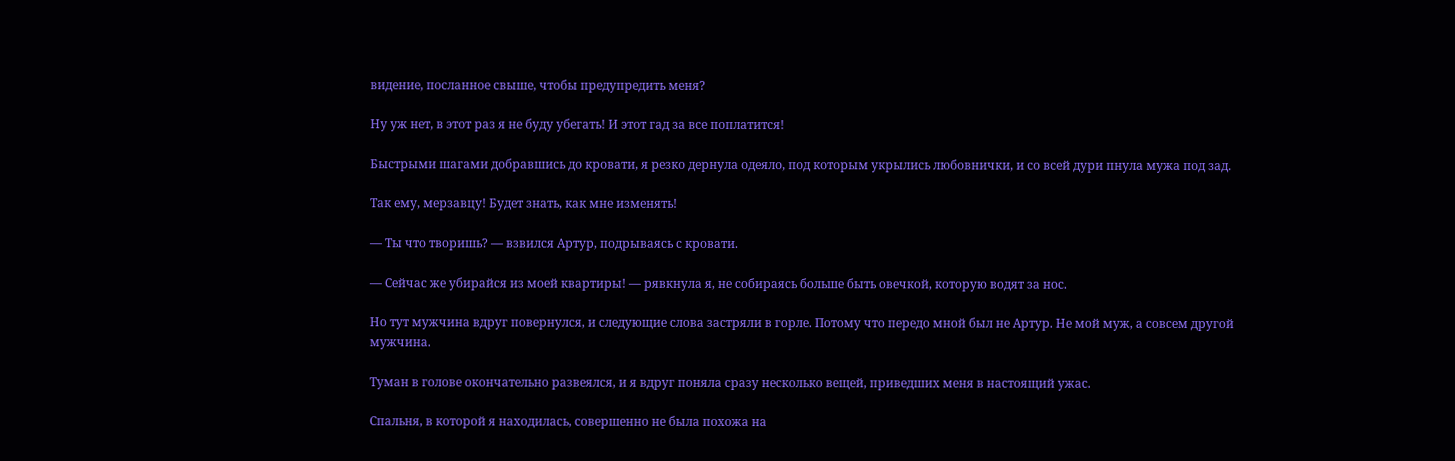видение, посланное свыше, чтобы предупредить меня?

Ну уж нет, в этот раз я не буду убегать! И этот гад за все поплатится!

Быстрыми шагами добравшись до кровати, я резко дернула одеяло, под которым укрылись любовнички, и со всей дури пнула мужа под зад.

Так ему, мерзавцу! Будет знать, как мне изменять!

— Ты что творишь? — взвился Артур, подрываясь с кровати.

— Сейчас же убирайся из моей квартиры! — рявкнула я, не собираясь больше быть овечкой, которую водят за нос.

Но тут мужчина вдруг повернулся, и следующие слова застряли в горле. Потому что передо мной был не Артур. Не мой муж, а совсем другой мужчина.

Туман в голове окончательно развеялся, и я вдруг поняла сразу несколько вещей, приведших меня в настоящий ужас.

Спальня, в которой я находилась, совершенно не была похожа на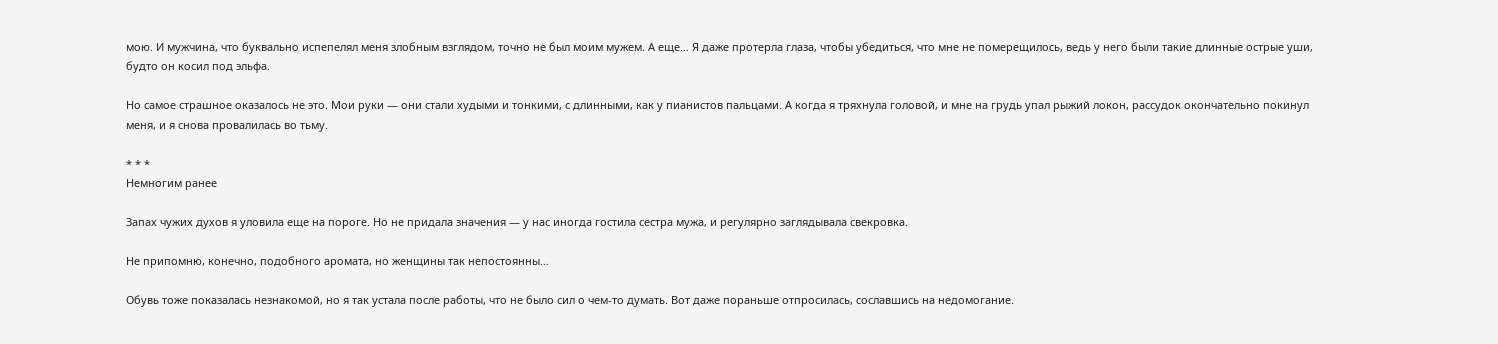мою. И мужчина, что буквально испепелял меня злобным взглядом, точно не был моим мужем. А еще… Я даже протерла глаза, чтобы убедиться, что мне не померещилось, ведь у него были такие длинные острые уши, будто он косил под эльфа.

Но самое страшное оказалось не это. Мои руки — они стали худыми и тонкими, с длинными, как у пианистов пальцами. А когда я тряхнула головой, и мне на грудь упал рыжий локон, рассудок окончательно покинул меня, и я снова провалилась во тьму.

* * *
Немногим ранее

Запах чужих духов я уловила еще на пороге. Но не придала значения — у нас иногда гостила сестра мужа, и регулярно заглядывала свекровка.

Не припомню, конечно, подобного аромата, но женщины так непостоянны…

Обувь тоже показалась незнакомой, но я так устала после работы, что не было сил о чем-то думать. Вот даже пораньше отпросилась, сославшись на недомогание.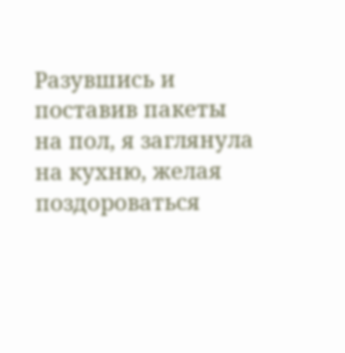Разувшись и поставив пакеты на пол, я заглянула на кухню, желая поздороваться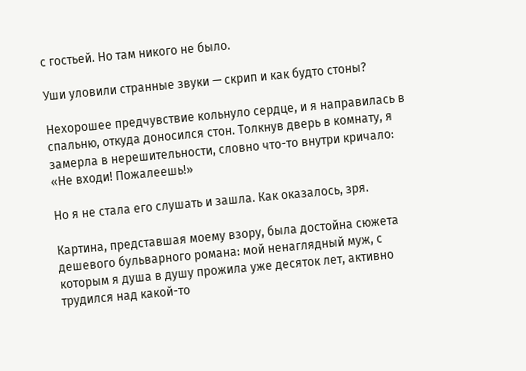с гостьей. Но там никого не было.

Уши уловили странные звуки — скрип и как будто стоны?

Нехорошее предчувствие кольнуло сердце, и я направилась в спальню, откуда доносился стон. Толкнув дверь в комнату, я замерла в нерешительности, словно что-то внутри кричало: «Не входи! Пожалеешь!»

Но я не стала его слушать и зашла. Как оказалось, зря.

Картина, представшая моему взору, была достойна сюжета дешевого бульварного романа: мой ненаглядный муж, с которым я душа в душу прожила уже десяток лет, активно трудился над какой-то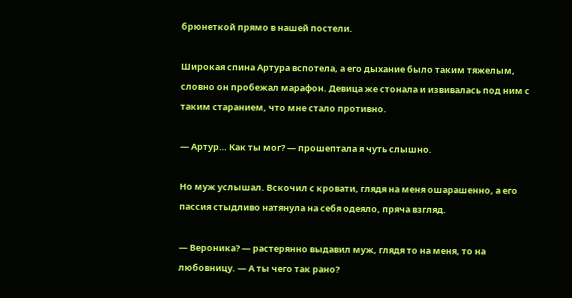брюнеткой прямо в нашей постели.

Широкая спина Артура вспотела, а его дыхание было таким тяжелым, словно он пробежал марафон. Девица же стонала и извивалась под ним с таким старанием, что мне стало противно.

— Артур… Как ты мог? — прошептала я чуть слышно.

Но муж услышал. Вскочил с кровати, глядя на меня ошарашенно, а его пассия стыдливо натянула на себя одеяло, пряча взгляд.

— Вероника? — растерянно выдавил муж, глядя то на меня, то на любовницу. — А ты чего так рано?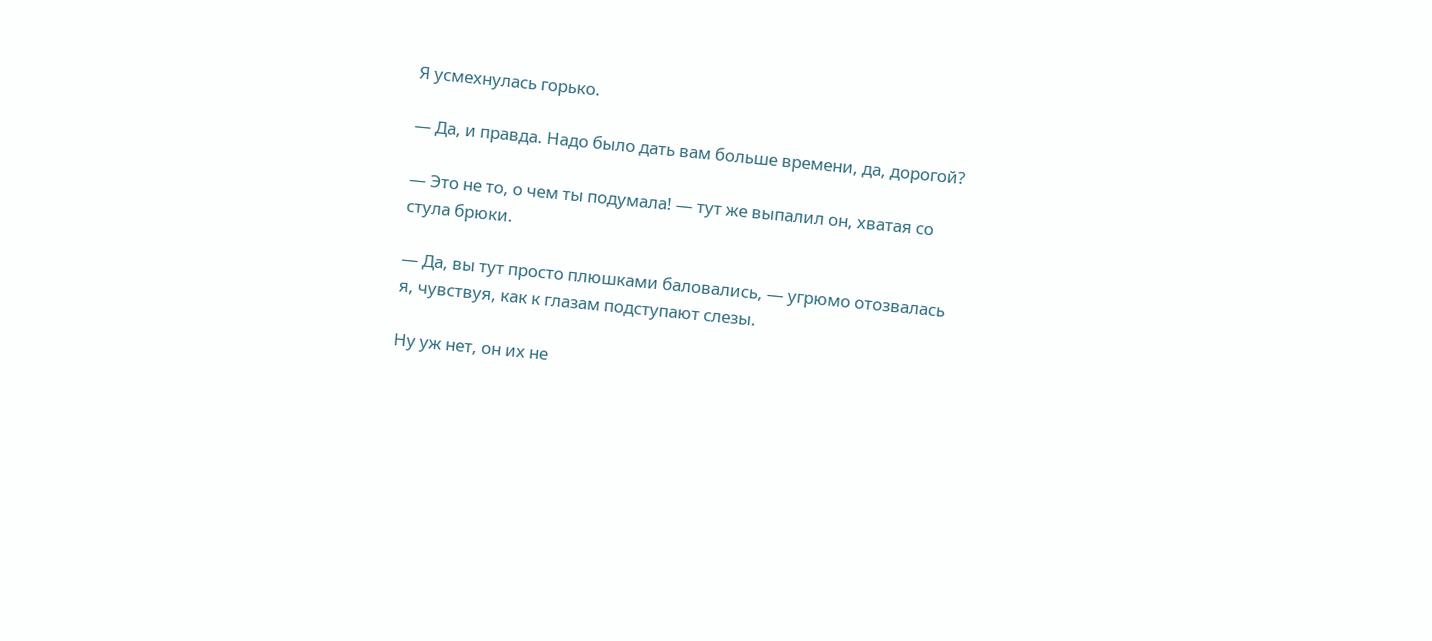Я усмехнулась горько.

— Да, и правда. Надо было дать вам больше времени, да, дорогой?

— Это не то, о чем ты подумала! — тут же выпалил он, хватая со стула брюки.

— Да, вы тут просто плюшками баловались, — угрюмо отозвалась я, чувствуя, как к глазам подступают слезы.

Ну уж нет, он их не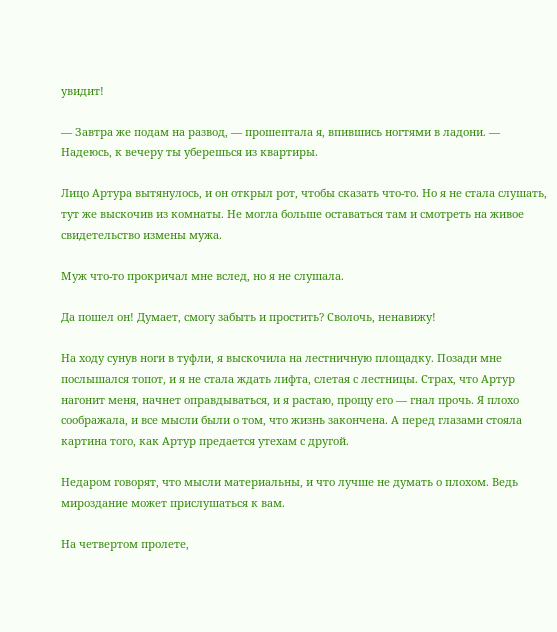увидит!

— Завтра же подам на развод, — прошептала я, впившись ногтями в ладони. — Надеюсь, к вечеру ты уберешься из квартиры.

Лицо Артура вытянулось, и он открыл рот, чтобы сказать что-то. Но я не стала слушать, тут же выскочив из комнаты. Не могла больше оставаться там и смотреть на живое свидетельство измены мужа.

Муж что-то прокричал мне вслед, но я не слушала.

Да пошел он! Думает, смогу забыть и простить? Сволочь, ненавижу!

На ходу сунув ноги в туфли, я выскочила на лестничную площадку. Позади мне послышался топот, и я не стала ждать лифта, слетая с лестницы. Страх, что Артур нагонит меня, начнет оправдываться, и я растаю, прощу его — гнал прочь. Я плохо соображала, и все мысли были о том, что жизнь закончена. А перед глазами стояла картина того, как Артур предается утехам с другой.

Недаром говорят, что мысли материальны, и что лучше не думать о плохом. Ведь мироздание может прислушаться к вам.

На четвертом пролете,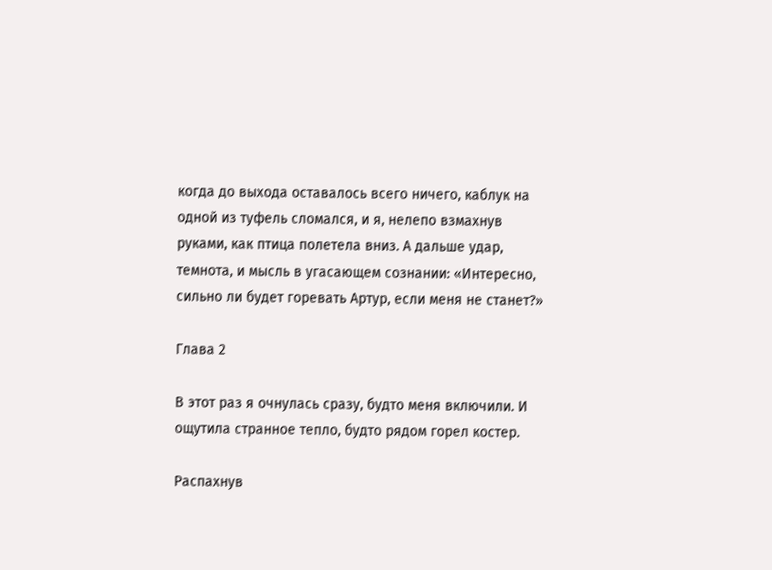когда до выхода оставалось всего ничего, каблук на одной из туфель сломался, и я, нелепо взмахнув руками, как птица полетела вниз. А дальше удар, темнота, и мысль в угасающем сознании: «Интересно, сильно ли будет горевать Артур, если меня не станет?»

Глава 2

В этот раз я очнулась сразу, будто меня включили. И ощутила странное тепло, будто рядом горел костер.

Распахнув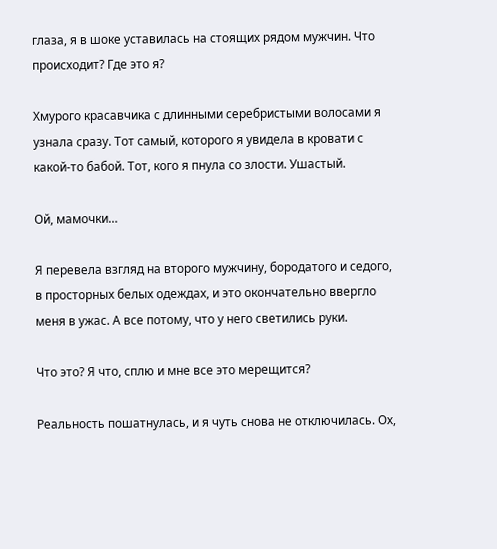глаза, я в шоке уставилась на стоящих рядом мужчин. Что происходит? Где это я?

Хмурого красавчика с длинными серебристыми волосами я узнала сразу. Тот самый, которого я увидела в кровати с какой-то бабой. Тот, кого я пнула со злости. Ушастый.

Ой, мамочки…

Я перевела взгляд на второго мужчину, бородатого и седого, в просторных белых одеждах, и это окончательно ввергло меня в ужас. А все потому, что у него светились руки.

Что это? Я что, сплю и мне все это мерещится?

Реальность пошатнулась, и я чуть снова не отключилась. Ох,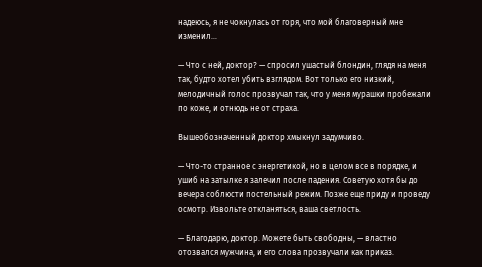надеюсь, я не чокнулась от горя, что мой благоверный мне изменил…

— Что с ней, доктор? — спросил ушастый блондин, глядя на меня так, будто хотел убить взглядом. Вот только его низкий, мелодичный голос прозвучал так, что у меня мурашки пробежали по коже, и отнюдь не от страха.

Вышеобозначенный доктор хмыкнул задумчиво.

— Что-то странное с энергетикой, но в целом все в порядке, и ушиб на затылке я залечил после падения. Советую хотя бы до вечера соблюсти постельный режим. Позже еще приду и проведу осмотр. Извольте откланяться, ваша светлость.

— Благодарю, доктор. Можете быть свободны, — властно отозвался мужчина, и его слова прозвучали как приказ.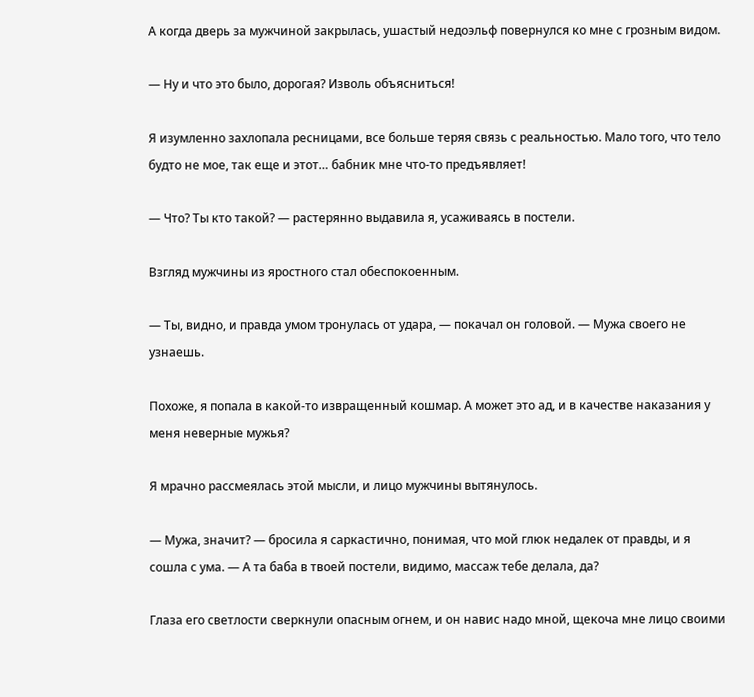А когда дверь за мужчиной закрылась, ушастый недоэльф повернулся ко мне с грозным видом.

— Ну и что это было, дорогая? Изволь объясниться!

Я изумленно захлопала ресницами, все больше теряя связь с реальностью. Мало того, что тело будто не мое, так еще и этот… бабник мне что-то предъявляет!

— Что? Ты кто такой? — растерянно выдавила я, усаживаясь в постели.

Взгляд мужчины из яростного стал обеспокоенным.

— Ты, видно, и правда умом тронулась от удара, — покачал он головой. — Мужа своего не узнаешь.

Похоже, я попала в какой-то извращенный кошмар. А может это ад, и в качестве наказания у меня неверные мужья?

Я мрачно рассмеялась этой мысли, и лицо мужчины вытянулось.

— Мужа, значит? — бросила я саркастично, понимая, что мой глюк недалек от правды, и я сошла с ума. — А та баба в твоей постели, видимо, массаж тебе делала, да?

Глаза его светлости сверкнули опасным огнем, и он навис надо мной, щекоча мне лицо своими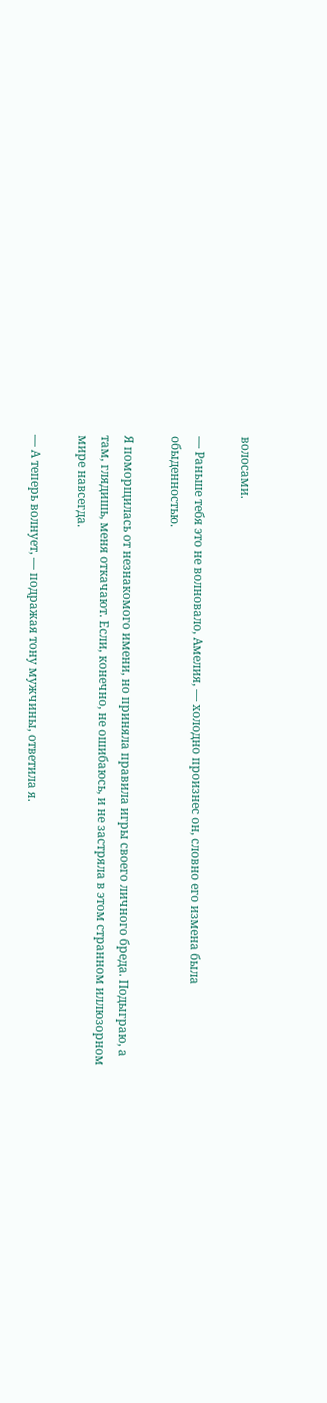волосами.

— Раньше тебя это не волновало, Амелия, — холодно произнес он, словно его измена была обыденностью.

Я поморщилась от незнакомого имени, но приняла правила игры своего личного бреда. Подыграю, а там, глядишь, меня откачают. Если, конечно, не ошибаюсь, и не застряла в этом странном иллюзорном мире навсегда.

— А теперь волнует, — подражая тону мужчины, ответила я.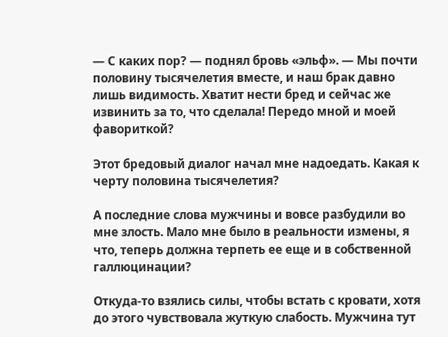— С каких пор? — поднял бровь «эльф». — Мы почти половину тысячелетия вместе, и наш брак давно лишь видимость. Хватит нести бред и сейчас же извинить за то, что сделала! Передо мной и моей фавориткой?

Этот бредовый диалог начал мне надоедать. Какая к черту половина тысячелетия?

А последние слова мужчины и вовсе разбудили во мне злость. Мало мне было в реальности измены, я что, теперь должна терпеть ее еще и в собственной галлюцинации?

Откуда-то взялись силы, чтобы встать с кровати, хотя до этого чувствовала жуткую слабость. Мужчина тут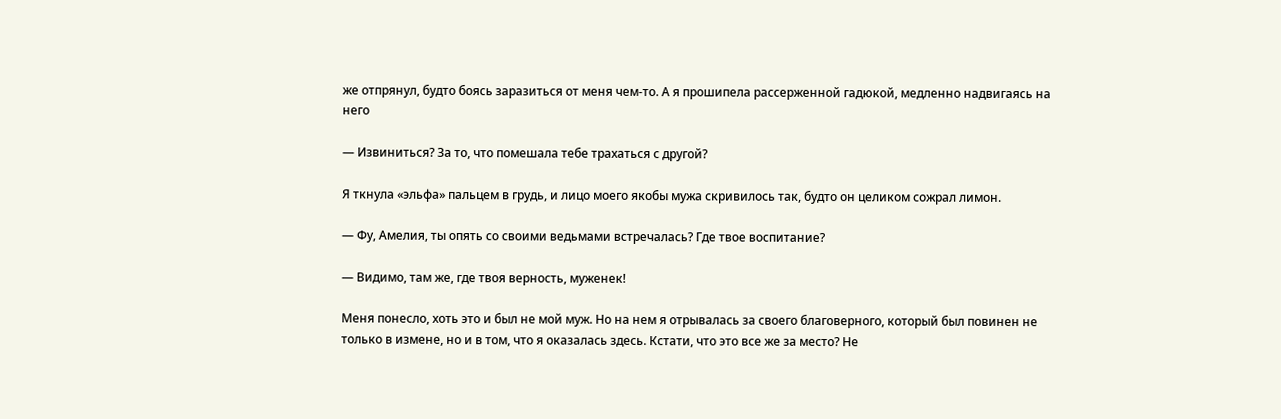же отпрянул, будто боясь заразиться от меня чем-то. А я прошипела рассерженной гадюкой, медленно надвигаясь на него

— Извиниться? За то, что помешала тебе трахаться с другой?

Я ткнула «эльфа» пальцем в грудь, и лицо моего якобы мужа скривилось так, будто он целиком сожрал лимон.

— Фу, Амелия, ты опять со своими ведьмами встречалась? Где твое воспитание?

— Видимо, там же, где твоя верность, муженек!

Меня понесло, хоть это и был не мой муж. Но на нем я отрывалась за своего благоверного, который был повинен не только в измене, но и в том, что я оказалась здесь. Кстати, что это все же за место? Не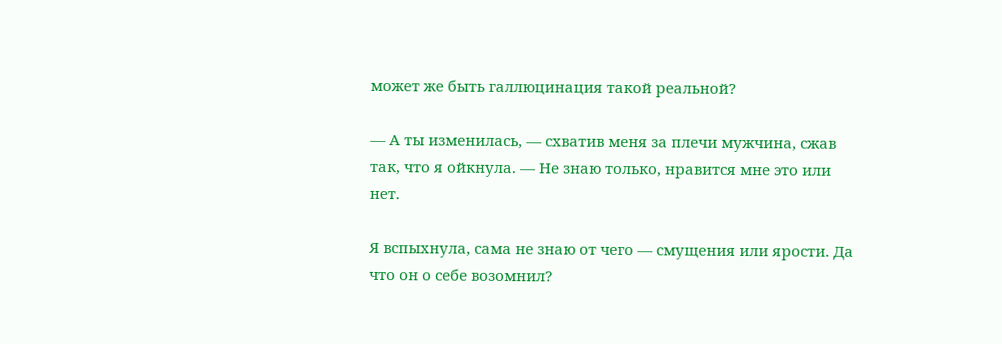может же быть галлюцинация такой реальной?

— А ты изменилась, — схватив меня за плечи мужчина, сжав так, что я ойкнула. — Не знаю только, нравится мне это или нет.

Я вспыхнула, сама не знаю от чего — смущения или ярости. Да что он о себе возомнил?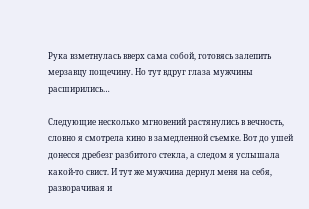Рука взметнулась вверх сама собой, готовясь залепить мерзавцу пощечину. Но тут вдруг глаза мужчины расширились…

Следующие несколько мгновений растянулись в вечность, словно я смотрела кино в замедленной съемке. Вот до ушей донесся дребезг разбитого стекла, а следом я услышала какой-то свист. И тут же мужчина дернул меня на себя, разворачивая и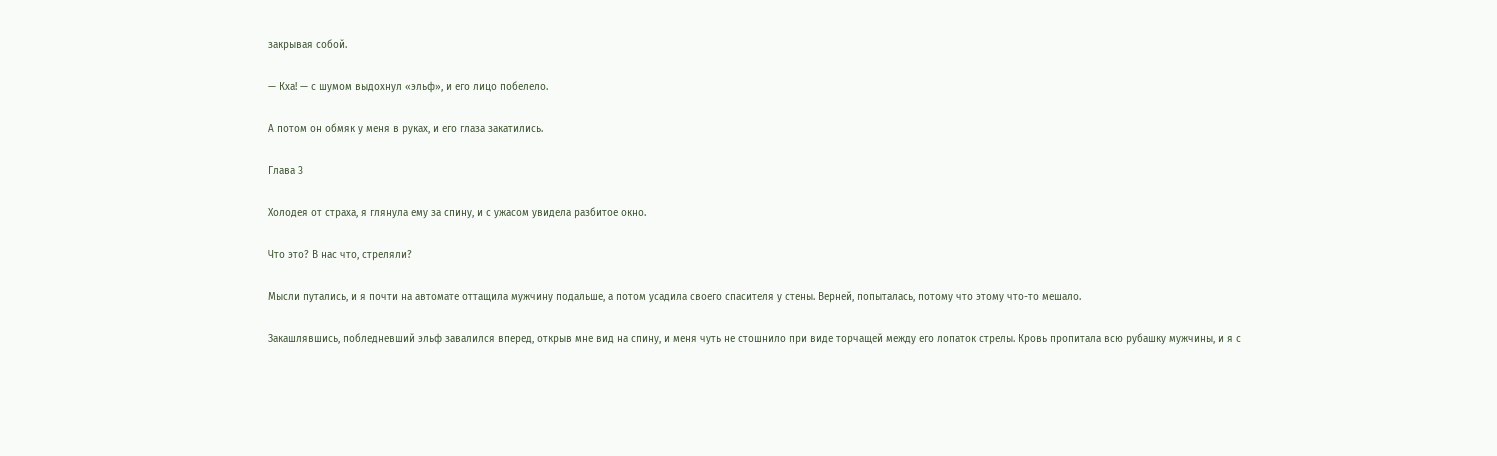закрывая собой.

— Кха! — с шумом выдохнул «эльф», и его лицо побелело.

А потом он обмяк у меня в руках, и его глаза закатились.

Глава 3

Холодея от страха, я глянула ему за спину, и с ужасом увидела разбитое окно.

Что это? В нас что, стреляли?

Мысли путались, и я почти на автомате оттащила мужчину подальше, а потом усадила своего спасителя у стены. Верней, попыталась, потому что этому что-то мешало.

Закашлявшись, побледневший эльф завалился вперед, открыв мне вид на спину, и меня чуть не стошнило при виде торчащей между его лопаток стрелы. Кровь пропитала всю рубашку мужчины, и я с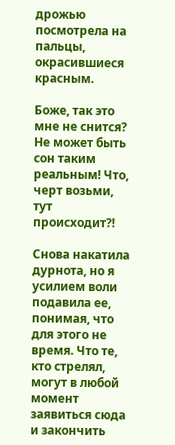дрожью посмотрела на пальцы, окрасившиеся красным.

Боже, так это мне не снится? Не может быть сон таким реальным! Что, черт возьми, тут происходит⁈

Снова накатила дурнота, но я усилием воли подавила ее, понимая, что для этого не время. Что те, кто стрелял, могут в любой момент заявиться сюда и закончить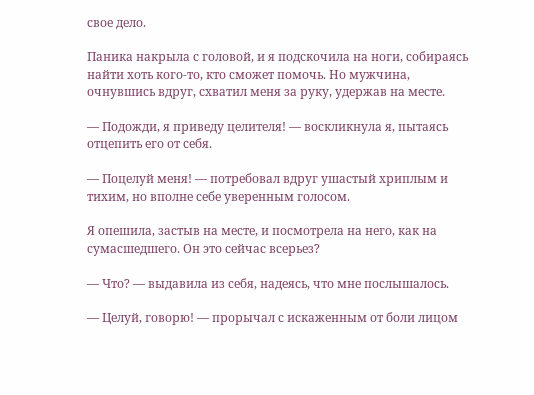свое дело.

Паника накрыла с головой, и я подскочила на ноги, собираясь найти хоть кого-то, кто сможет помочь. Но мужчина, очнувшись вдруг, схватил меня за руку, удержав на месте.

— Подожди, я приведу целителя! — воскликнула я, пытаясь отцепить его от себя.

— Поцелуй меня! — потребовал вдруг ушастый хриплым и тихим, но вполне себе уверенным голосом.

Я опешила, застыв на месте, и посмотрела на него, как на сумасшедшего. Он это сейчас всерьез?

— Что? — выдавила из себя, надеясь, что мне послышалось.

— Целуй, говорю! — прорычал с искаженным от боли лицом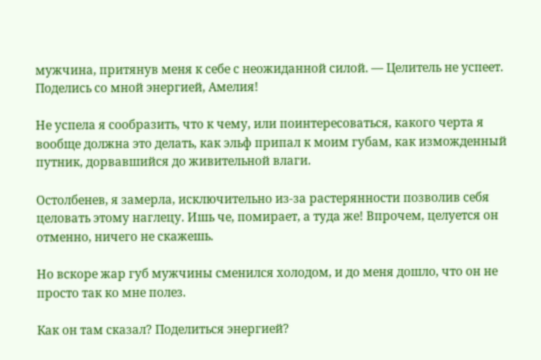мужчина, притянув меня к себе с неожиданной силой. — Целитель не успеет. Поделись со мной энергией, Амелия!

Не успела я сообразить, что к чему, или поинтересоваться, какого черта я вообще должна это делать, как эльф припал к моим губам, как изможденный путник, дорвавшийся до живительной влаги.

Остолбенев, я замерла, исключительно из-за растерянности позволив себя целовать этому наглецу. Ишь че, помирает, а туда же! Впрочем, целуется он отменно, ничего не скажешь.

Но вскоре жар губ мужчины сменился холодом, и до меня дошло, что он не просто так ко мне полез.

Как он там сказал? Поделиться энергией?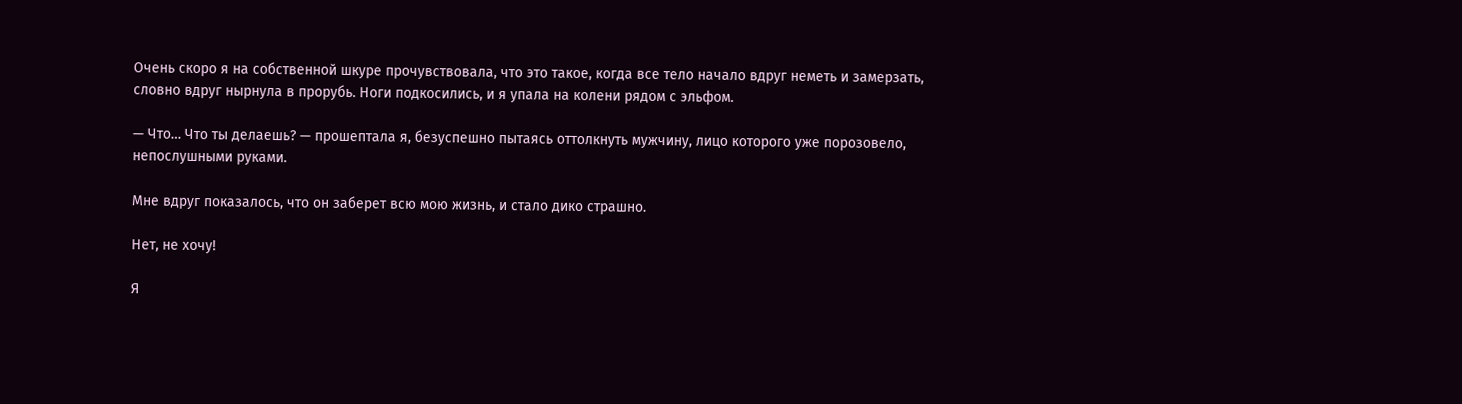Очень скоро я на собственной шкуре прочувствовала, что это такое, когда все тело начало вдруг неметь и замерзать, словно вдруг нырнула в прорубь. Ноги подкосились, и я упала на колени рядом с эльфом.

— Что… Что ты делаешь? — прошептала я, безуспешно пытаясь оттолкнуть мужчину, лицо которого уже порозовело, непослушными руками.

Мне вдруг показалось, что он заберет всю мою жизнь, и стало дико страшно.

Нет, не хочу!

Я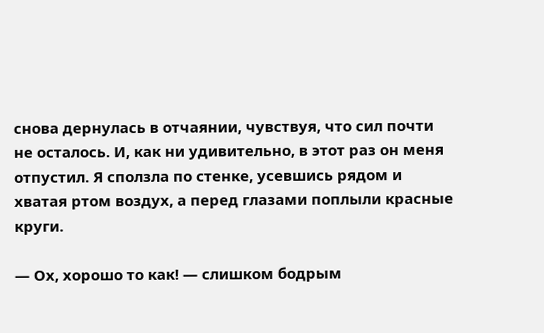снова дернулась в отчаянии, чувствуя, что сил почти не осталось. И, как ни удивительно, в этот раз он меня отпустил. Я сползла по стенке, усевшись рядом и хватая ртом воздух, а перед глазами поплыли красные круги.

— Ох, хорошо то как! — слишком бодрым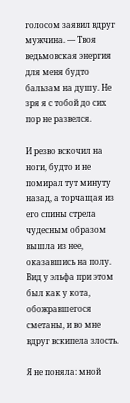голосом заявил вдруг мужчина. — Твоя ведьмовская энергия для меня будто бальзам на душу. Не зря я с тобой до сих пор не развелся.

И резво вскочил на ноги, будто и не помирал тут минуту назад, а торчащая из его спины стрела чудесным образом вышла из нее, оказавшись на полу. Вид у эльфа при этом был как у кота, обожравшегося сметаны, и во мне вдруг вскипела злость.

Я не поняла: мной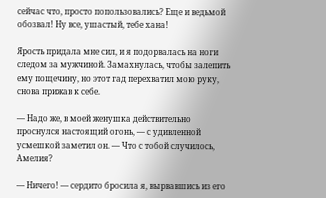сейчас что, просто попользовались? Еще и ведьмой обозвал! Ну все, ушастый, тебе хана!

Ярость придала мне сил, и я подорвалась на ноги следом за мужчиной. Замахнулась, чтобы залепить ему пощечину, но этот гад перехватил мою руку, снова прижав к себе.

— Надо же, в моей женушка действительно проснулся настоящий огонь, — с удивленной усмешкой заметил он. — Что с тобой случилось, Амелия?

— Ничего! — сердито бросила я, вырвавшись из его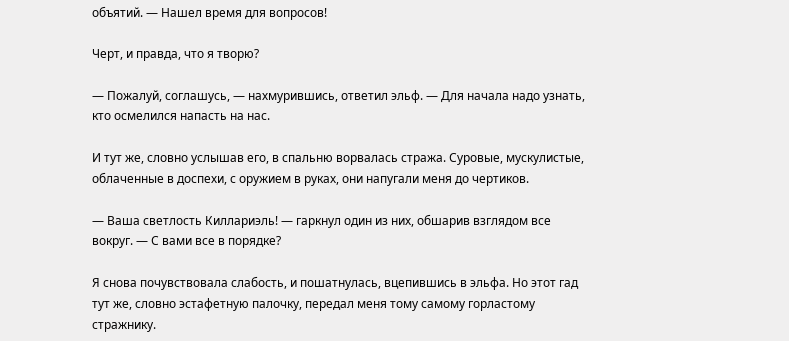объятий. — Нашел время для вопросов!

Черт, и правда, что я творю?

— Пожалуй, соглашусь, — нахмурившись, ответил эльф. — Для начала надо узнать, кто осмелился напасть на нас.

И тут же, словно услышав его, в спальню ворвалась стража. Суровые, мускулистые, облаченные в доспехи, с оружием в руках, они напугали меня до чертиков.

— Ваша светлость Киллариэль! — гаркнул один из них, обшарив взглядом все вокруг. — С вами все в порядке?

Я снова почувствовала слабость, и пошатнулась, вцепившись в эльфа. Но этот гад тут же, словно эстафетную палочку, передал меня тому самому горластому стражнику.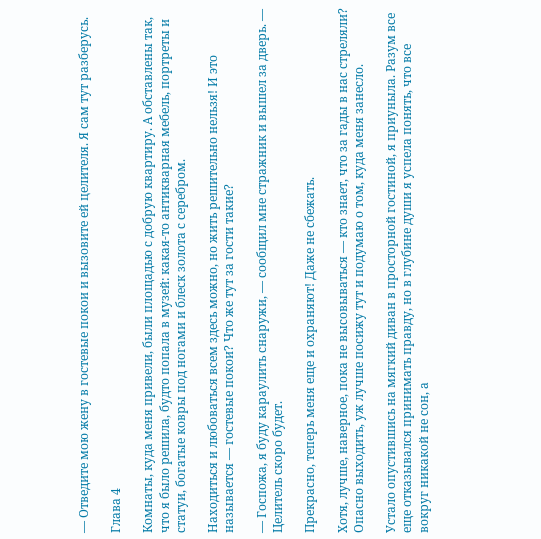— Отведите мою жену в гостевые покои и вызовите ей целителя. Я сам тут разберусь.

Глава 4

Комнаты, куда меня привели, были площадью с добрую квартиру. А обставлены так, что я было решила, будто попала в музей: какая-то антикварная мебель, портреты и статуи, богатые ковры под ногами и блеск золота с серебром.

Находиться и любоваться всем здесь можно, но жить решительно нельзя! И это называется — гостевые покои? Что же тут за гости такие?

— Госпожа, я буду караулить снаружи, — сообщил мне стражник и вышел за дверь. — Целитель скоро будет.

Прекрасно, теперь меня еще и охраняют! Даже не сбежать.

Хотя, лучше, наверное, пока не высовываться — кто знает, что за гады в нас стреляли? Опасно выходить, уж лучше посижу тут и подумаю о том, куда меня занесло.

Устало опустившись на мягкий диван в просторной гостиной, я приуныла. Разум все еще отказывался принимать правду, но в глубине души я успела понять, что все вокруг никакой не сон, а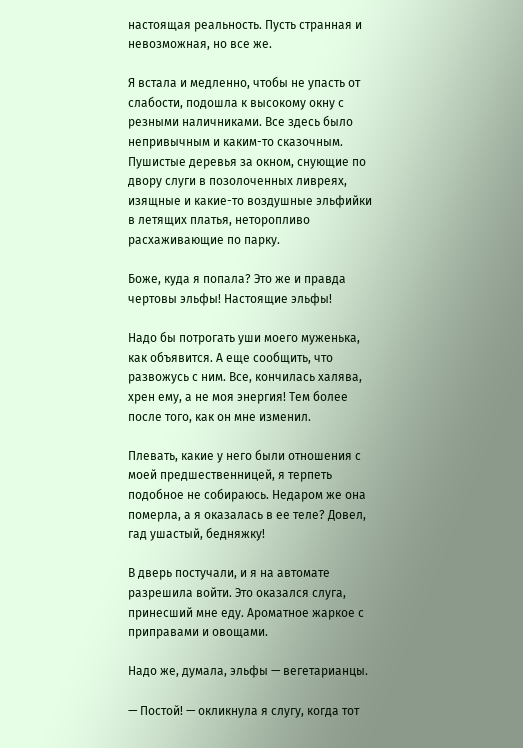настоящая реальность. Пусть странная и невозможная, но все же.

Я встала и медленно, чтобы не упасть от слабости, подошла к высокому окну с резными наличниками. Все здесь было непривычным и каким-то сказочным. Пушистые деревья за окном, снующие по двору слуги в позолоченных ливреях, изящные и какие-то воздушные эльфийки в летящих платья, неторопливо расхаживающие по парку.

Боже, куда я попала? Это же и правда чертовы эльфы! Настоящие эльфы!

Надо бы потрогать уши моего муженька, как объявится. А еще сообщить, что развожусь с ним. Все, кончилась халява, хрен ему, а не моя энергия! Тем более после того, как он мне изменил.

Плевать, какие у него были отношения с моей предшественницей, я терпеть подобное не собираюсь. Недаром же она померла, а я оказалась в ее теле? Довел, гад ушастый, бедняжку!

В дверь постучали, и я на автомате разрешила войти. Это оказался слуга, принесший мне еду. Ароматное жаркое с приправами и овощами.

Надо же, думала, эльфы — вегетарианцы.

— Постой! — окликнула я слугу, когда тот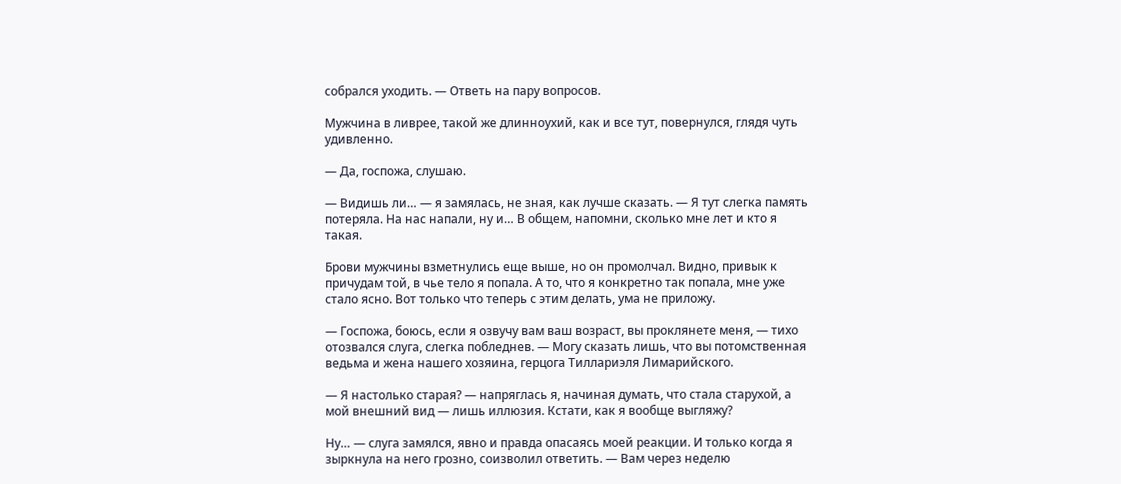собрался уходить. — Ответь на пару вопросов.

Мужчина в ливрее, такой же длинноухий, как и все тут, повернулся, глядя чуть удивленно.

— Да, госпожа, слушаю.

— Видишь ли… — я замялась, не зная, как лучше сказать. — Я тут слегка память потеряла. На нас напали, ну и… В общем, напомни, сколько мне лет и кто я такая.

Брови мужчины взметнулись еще выше, но он промолчал. Видно, привык к причудам той, в чье тело я попала. А то, что я конкретно так попала, мне уже стало ясно. Вот только что теперь с этим делать, ума не приложу.

— Госпожа, боюсь, если я озвучу вам ваш возраст, вы проклянете меня, — тихо отозвался слуга, слегка побледнев. — Могу сказать лишь, что вы потомственная ведьма и жена нашего хозяина, герцога Тиллариэля Лимарийского.

— Я настолько старая? — напряглась я, начиная думать, что стала старухой, а мой внешний вид — лишь иллюзия. Кстати, как я вообще выгляжу?

Ну… — слуга замялся, явно и правда опасаясь моей реакции. И только когда я зыркнула на него грозно, соизволил ответить. — Вам через неделю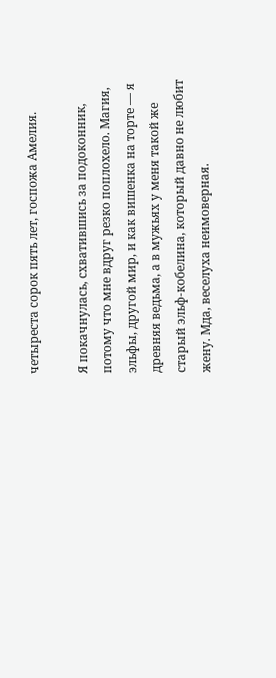четыреста сорок пять лет, госпожа Амелия.

Я покачнулась, схватившись за подоконник, потому что мне вдруг резко поплохело. Магия, эльфы, другой мир, и как вишенка на торте — я древняя ведьма, а в мужьях у меня такой же старый эльф-кобелина, который давно не любит жену. Мда, веселуха неимоверная.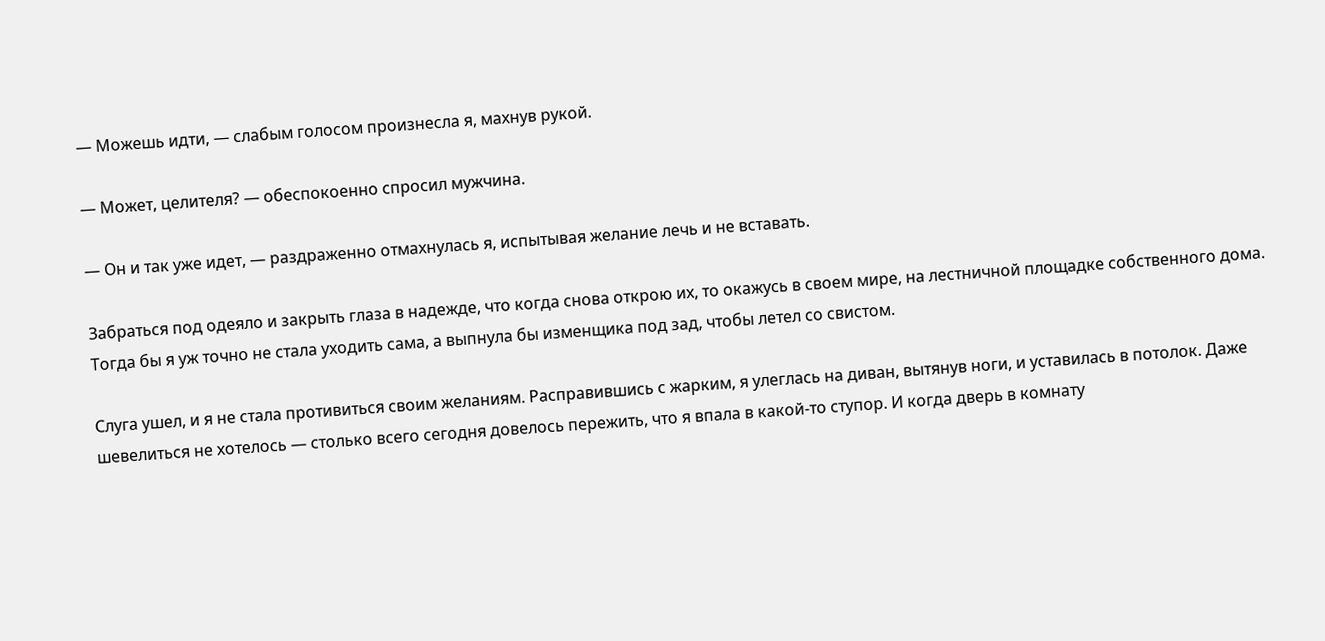— Можешь идти, — слабым голосом произнесла я, махнув рукой.

— Может, целителя? — обеспокоенно спросил мужчина.

— Он и так уже идет, — раздраженно отмахнулась я, испытывая желание лечь и не вставать.

Забраться под одеяло и закрыть глаза в надежде, что когда снова открою их, то окажусь в своем мире, на лестничной площадке собственного дома. Тогда бы я уж точно не стала уходить сама, а выпнула бы изменщика под зад, чтобы летел со свистом.

Слуга ушел, и я не стала противиться своим желаниям. Расправившись с жарким, я улеглась на диван, вытянув ноги, и уставилась в потолок. Даже шевелиться не хотелось — столько всего сегодня довелось пережить, что я впала в какой-то ступор. И когда дверь в комнату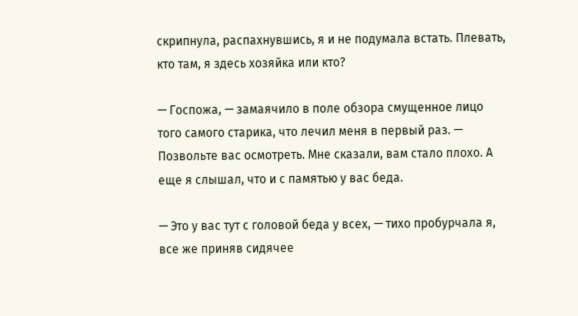скрипнула, распахнувшись, я и не подумала встать. Плевать, кто там, я здесь хозяйка или кто?

— Госпожа, — замаячило в поле обзора смущенное лицо того самого старика, что лечил меня в первый раз. — Позвольте вас осмотреть. Мне сказали, вам стало плохо. А еще я слышал, что и с памятью у вас беда.

— Это у вас тут с головой беда у всех, — тихо пробурчала я, все же приняв сидячее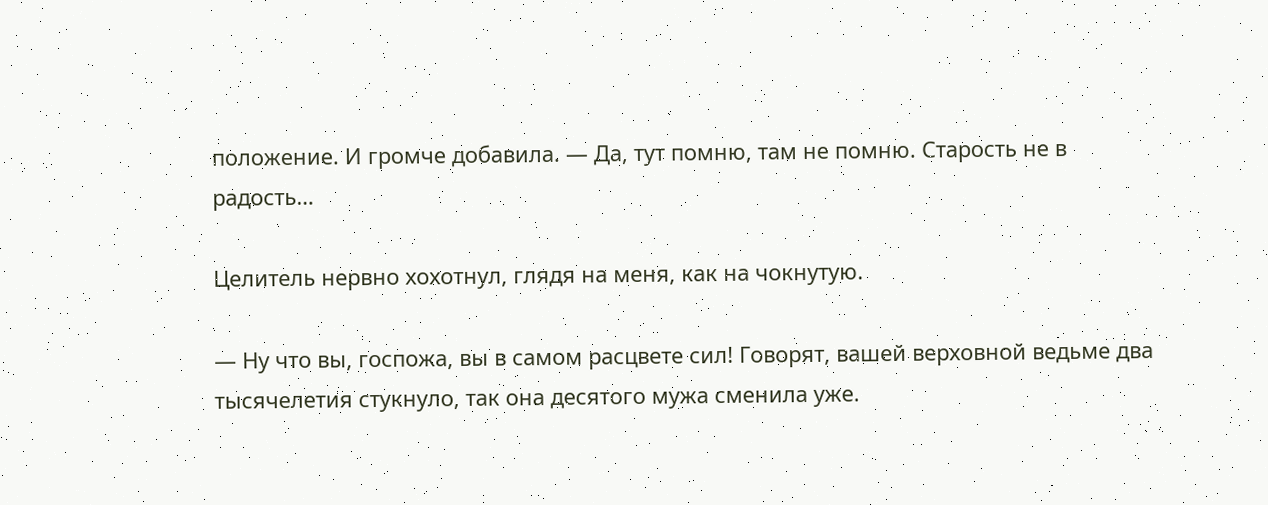положение. И громче добавила. — Да, тут помню, там не помню. Старость не в радость…

Целитель нервно хохотнул, глядя на меня, как на чокнутую.

— Ну что вы, госпожа, вы в самом расцвете сил! Говорят, вашей верховной ведьме два тысячелетия стукнуло, так она десятого мужа сменила уже.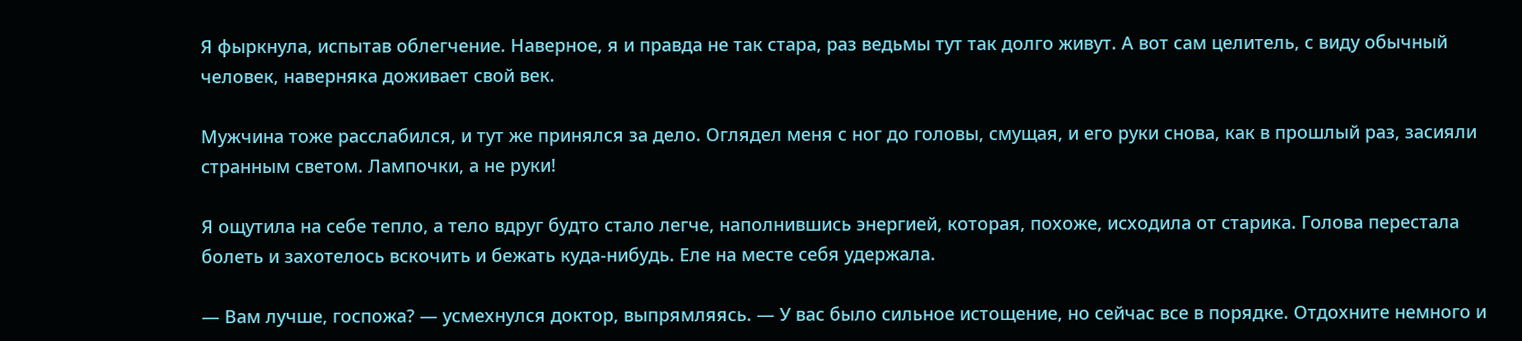Я фыркнула, испытав облегчение. Наверное, я и правда не так стара, раз ведьмы тут так долго живут. А вот сам целитель, с виду обычный человек, наверняка доживает свой век.

Мужчина тоже расслабился, и тут же принялся за дело. Оглядел меня с ног до головы, смущая, и его руки снова, как в прошлый раз, засияли странным светом. Лампочки, а не руки!

Я ощутила на себе тепло, а тело вдруг будто стало легче, наполнившись энергией, которая, похоже, исходила от старика. Голова перестала болеть и захотелось вскочить и бежать куда-нибудь. Еле на месте себя удержала.

— Вам лучше, госпожа? — усмехнулся доктор, выпрямляясь. — У вас было сильное истощение, но сейчас все в порядке. Отдохните немного и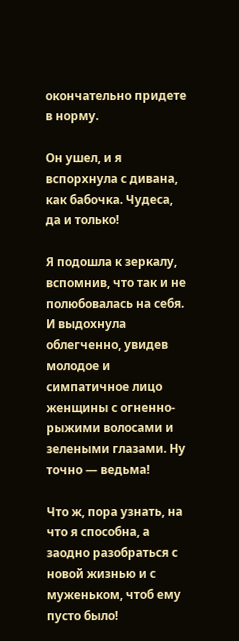окончательно придете в норму.

Он ушел, и я вспорхнула с дивана, как бабочка. Чудеса, да и только!

Я подошла к зеркалу, вспомнив, что так и не полюбовалась на себя. И выдохнула облегченно, увидев молодое и симпатичное лицо женщины с огненно-рыжими волосами и зелеными глазами. Ну точно — ведьма!

Что ж, пора узнать, на что я способна, а заодно разобраться с новой жизнью и с муженьком, чтоб ему пусто было!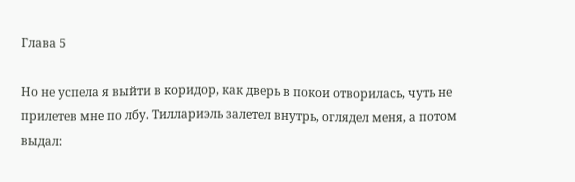Глава 5

Но не успела я выйти в коридор, как дверь в покои отворилась, чуть не прилетев мне по лбу. Тиллариэль залетел внутрь, оглядел меня, а потом выдал: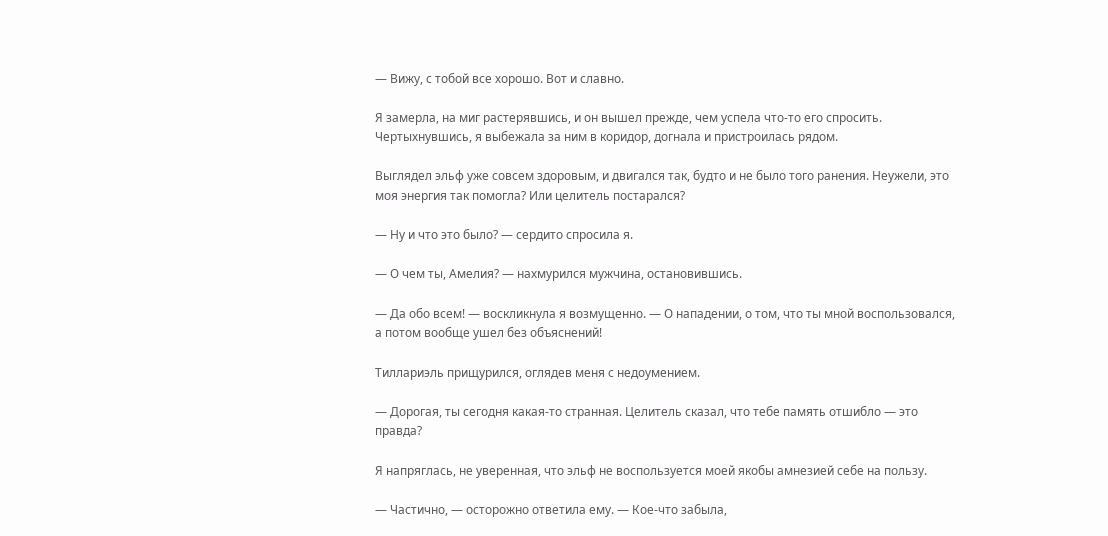— Вижу, с тобой все хорошо. Вот и славно.

Я замерла, на миг растерявшись, и он вышел прежде, чем успела что-то его спросить. Чертыхнувшись, я выбежала за ним в коридор, догнала и пристроилась рядом.

Выглядел эльф уже совсем здоровым, и двигался так, будто и не было того ранения. Неужели, это моя энергия так помогла? Или целитель постарался?

— Ну и что это было? — сердито спросила я.

— О чем ты, Амелия? — нахмурился мужчина, остановившись.

— Да обо всем! — воскликнула я возмущенно. — О нападении, о том, что ты мной воспользовался, а потом вообще ушел без объяснений!

Тиллариэль прищурился, оглядев меня с недоумением.

— Дорогая, ты сегодня какая-то странная. Целитель сказал, что тебе память отшибло — это правда?

Я напряглась, не уверенная, что эльф не воспользуется моей якобы амнезией себе на пользу.

— Частично, — осторожно ответила ему. — Кое-что забыла,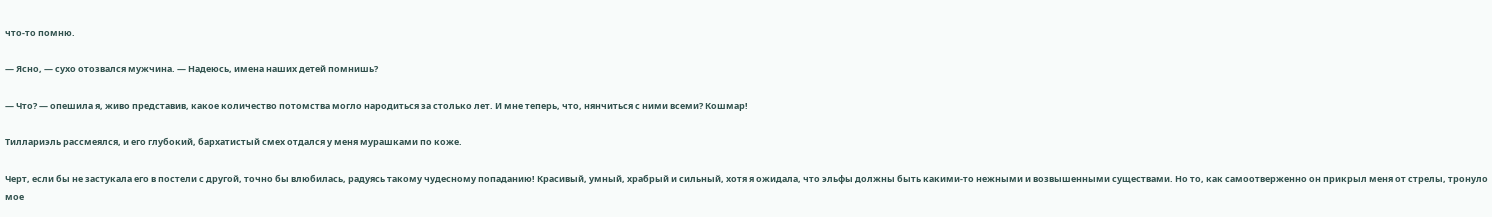что-то помню.

— Ясно, — сухо отозвался мужчина. — Надеюсь, имена наших детей помнишь?

— Что? — опешила я, живо представив, какое количество потомства могло народиться за столько лет. И мне теперь, что, нянчиться с ними всеми? Кошмар!

Тиллариэль рассмеялся, и его глубокий, бархатистый смех отдался у меня мурашками по коже.

Черт, если бы не застукала его в постели с другой, точно бы влюбилась, радуясь такому чудесному попаданию! Красивый, умный, храбрый и сильный, хотя я ожидала, что эльфы должны быть какими-то нежными и возвышенными существами. Но то, как самоотверженно он прикрыл меня от стрелы, тронуло мое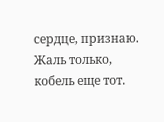сердце, признаю. Жаль только, кобель еще тот.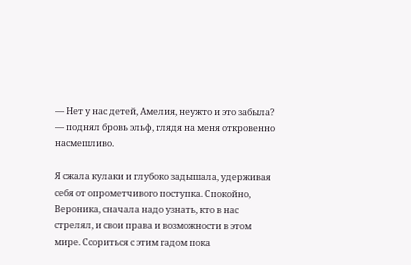— Нет у нас детей, Амелия, неужто и это забыла? — поднял бровь эльф, глядя на меня откровенно насмешливо.

Я сжала кулаки и глубоко задышала, удерживая себя от опрометчивого поступка. Спокойно, Вероника, сначала надо узнать, кто в нас стрелял, и свои права и возможности в этом мире. Ссориться с этим гадом пока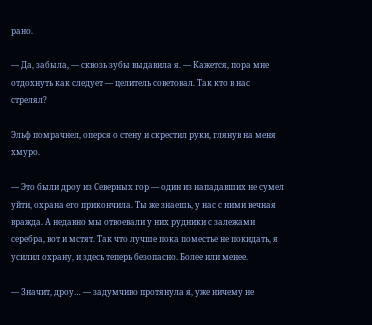рано.

— Да, забыла, — сквозь зубы выдавила я. — Кажется, пора мне отдохнуть как следует — целитель советовал. Так кто в нас стрелял?

Эльф помрачнел, оперся о стену и скрестил руки, глянув на меня хмуро.

— Это были дроу из Северных гор — один из нападавших не сумел уйти, охрана его прикончила. Ты же знаешь, у нас с ними вечная вражда. А недавно мы отвоевали у них рудники с залежами серебра, вот и мстят. Так что лучше пока поместье не покидать, я усилил охрану, и здесь теперь безопасно. Более или менее.

— Значит, дроу… — задумчиво протянула я, уже ничему не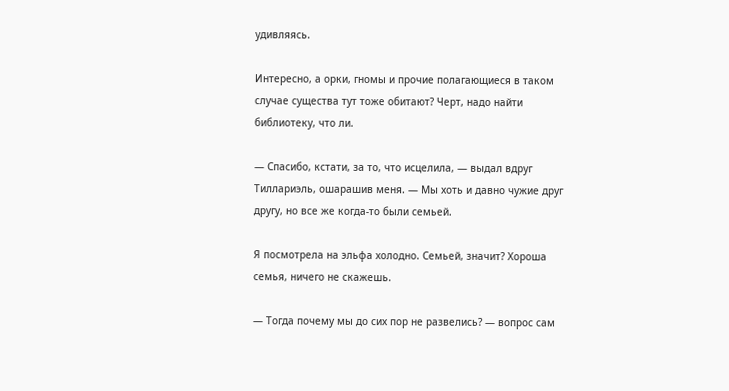удивляясь.

Интересно, а орки, гномы и прочие полагающиеся в таком случае существа тут тоже обитают? Черт, надо найти библиотеку, что ли.

— Спасибо, кстати, за то, что исцелила, — выдал вдруг Тиллариэль, ошарашив меня. — Мы хоть и давно чужие друг другу, но все же когда-то были семьей.

Я посмотрела на эльфа холодно. Семьей, значит? Хороша семья, ничего не скажешь.

— Тогда почему мы до сих пор не развелись? — вопрос сам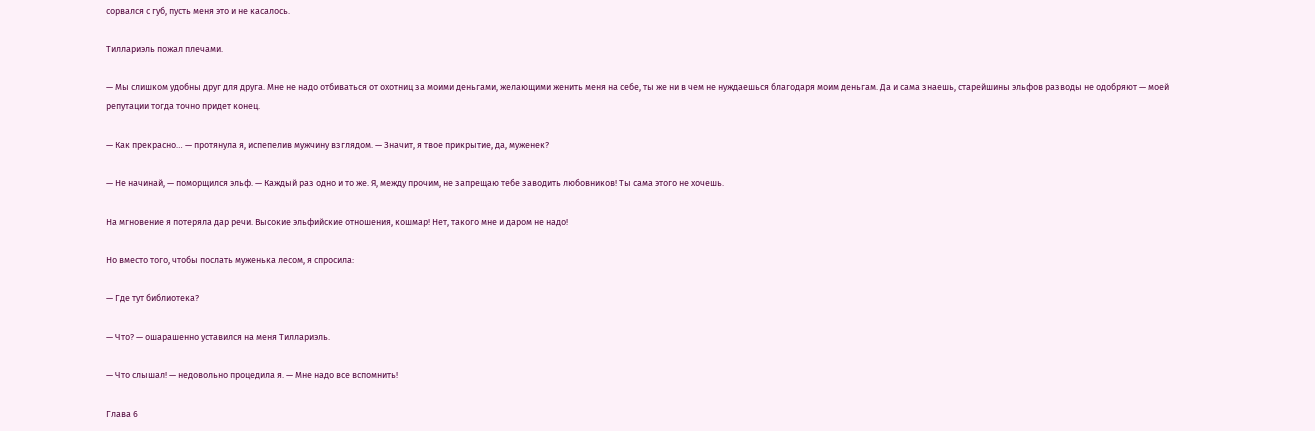сорвался с губ, пусть меня это и не касалось.

Тиллариэль пожал плечами.

— Мы слишком удобны друг для друга. Мне не надо отбиваться от охотниц за моими деньгами, желающими женить меня на себе, ты же ни в чем не нуждаешься благодаря моим деньгам. Да и сама знаешь, старейшины эльфов разводы не одобряют — моей репутации тогда точно придет конец.

— Как прекрасно… — протянула я, испепелив мужчину взглядом. — Значит, я твое прикрытие, да, муженек?

— Не начинай, — поморщился эльф. — Каждый раз одно и то же. Я, между прочим, не запрещаю тебе заводить любовников! Ты сама этого не хочешь.

На мгновение я потеряла дар речи. Высокие эльфийские отношения, кошмар! Нет, такого мне и даром не надо!

Но вместо того, чтобы послать муженька лесом, я спросила:

— Где тут библиотека?

— Что? — ошарашенно уставился на меня Тиллариэль.

— Что слышал! — недовольно процедила я. — Мне надо все вспомнить!

Глава 6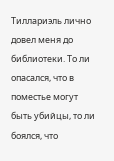Тиллариэль лично довел меня до библиотеки. То ли опасался, что в поместье могут быть убийцы, то ли боялся, что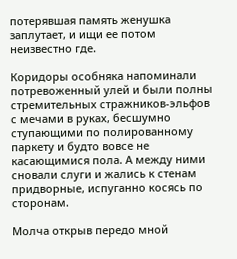потерявшая память женушка заплутает, и ищи ее потом неизвестно где.

Коридоры особняка напоминали потревоженный улей и были полны стремительных стражников-эльфов с мечами в руках, бесшумно ступающими по полированному паркету и будто вовсе не касающимися пола. А между ними сновали слуги и жались к стенам придворные, испуганно косясь по сторонам.

Молча открыв передо мной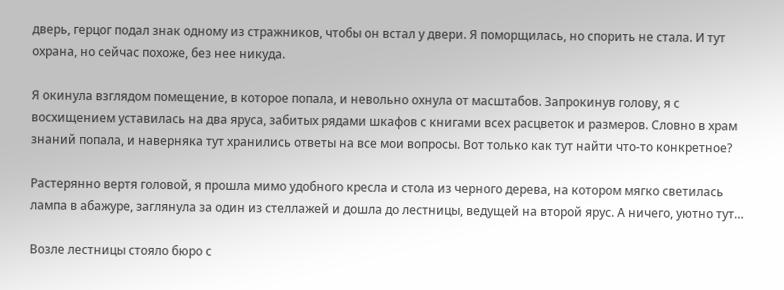дверь, герцог подал знак одному из стражников, чтобы он встал у двери. Я поморщилась, но спорить не стала. И тут охрана, но сейчас похоже, без нее никуда.

Я окинула взглядом помещение, в которое попала, и невольно охнула от масштабов. Запрокинув голову, я с восхищением уставилась на два яруса, забитых рядами шкафов с книгами всех расцветок и размеров. Словно в храм знаний попала, и наверняка тут хранились ответы на все мои вопросы. Вот только как тут найти что-то конкретное?

Растерянно вертя головой, я прошла мимо удобного кресла и стола из черного дерева, на котором мягко светилась лампа в абажуре, заглянула за один из стеллажей и дошла до лестницы, ведущей на второй ярус. А ничего, уютно тут…

Возле лестницы стояло бюро с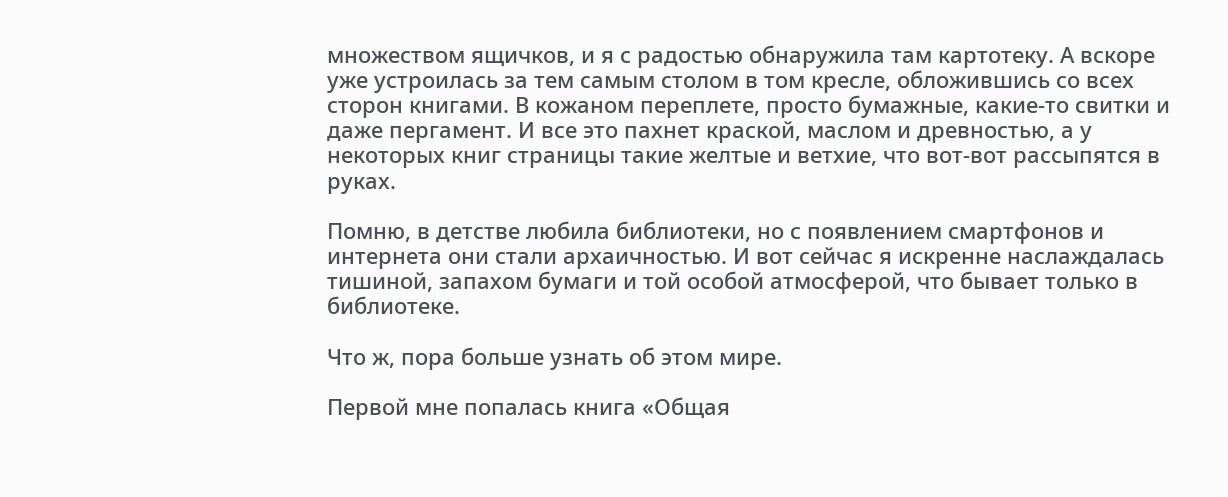множеством ящичков, и я с радостью обнаружила там картотеку. А вскоре уже устроилась за тем самым столом в том кресле, обложившись со всех сторон книгами. В кожаном переплете, просто бумажные, какие-то свитки и даже пергамент. И все это пахнет краской, маслом и древностью, а у некоторых книг страницы такие желтые и ветхие, что вот-вот рассыпятся в руках.

Помню, в детстве любила библиотеки, но с появлением смартфонов и интернета они стали архаичностью. И вот сейчас я искренне наслаждалась тишиной, запахом бумаги и той особой атмосферой, что бывает только в библиотеке.

Что ж, пора больше узнать об этом мире.

Первой мне попалась книга «Общая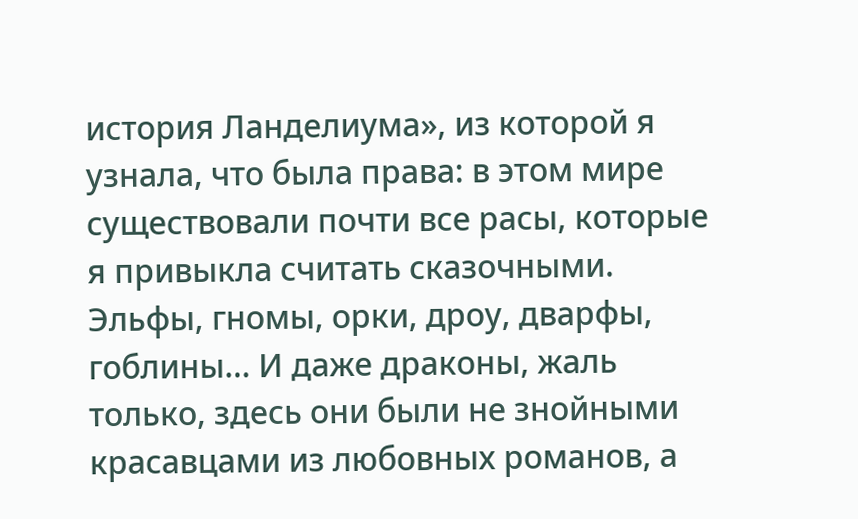история Ланделиума», из которой я узнала, что была права: в этом мире существовали почти все расы, которые я привыкла считать сказочными. Эльфы, гномы, орки, дроу, дварфы, гоблины… И даже драконы, жаль только, здесь они были не знойными красавцами из любовных романов, а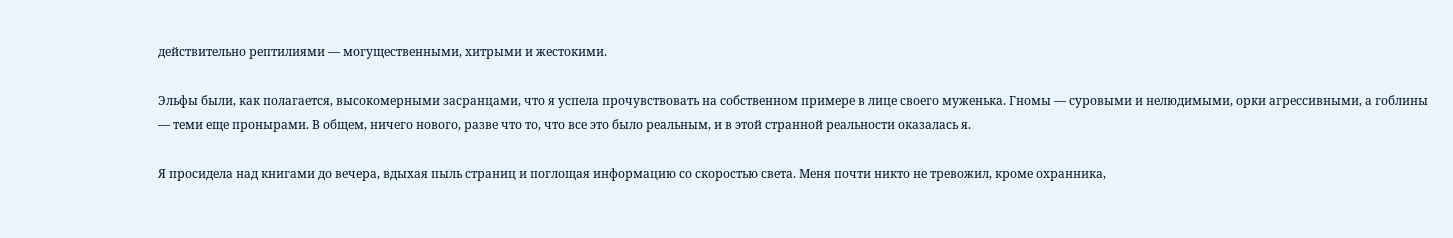действительно рептилиями — могущественными, хитрыми и жестокими.

Эльфы были, как полагается, высокомерными засранцами, что я успела прочувствовать на собственном примере в лице своего муженька. Гномы — суровыми и нелюдимыми, орки агрессивными, а гоблины — теми еще пронырами. В общем, ничего нового, разве что то, что все это было реальным, и в этой странной реальности оказалась я.

Я просидела над книгами до вечера, вдыхая пыль страниц и поглощая информацию со скоростью света. Меня почти никто не тревожил, кроме охранника,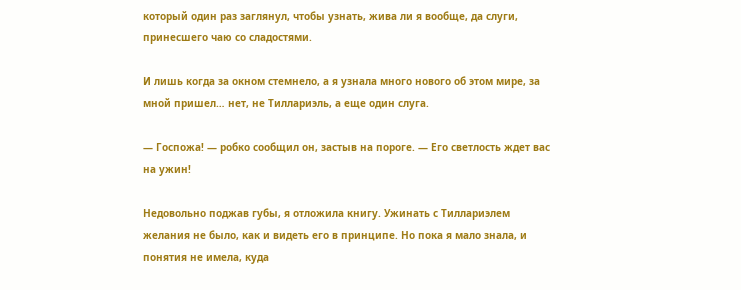который один раз заглянул, чтобы узнать, жива ли я вообще, да слуги, принесшего чаю со сладостями.

И лишь когда за окном стемнело, а я узнала много нового об этом мире, за мной пришел… нет, не Тиллариэль, а еще один слуга.

— Госпожа! — робко сообщил он, застыв на пороге. — Его светлость ждет вас на ужин!

Недовольно поджав губы, я отложила книгу. Ужинать с Тиллариэлем желания не было, как и видеть его в принципе. Но пока я мало знала, и понятия не имела, куда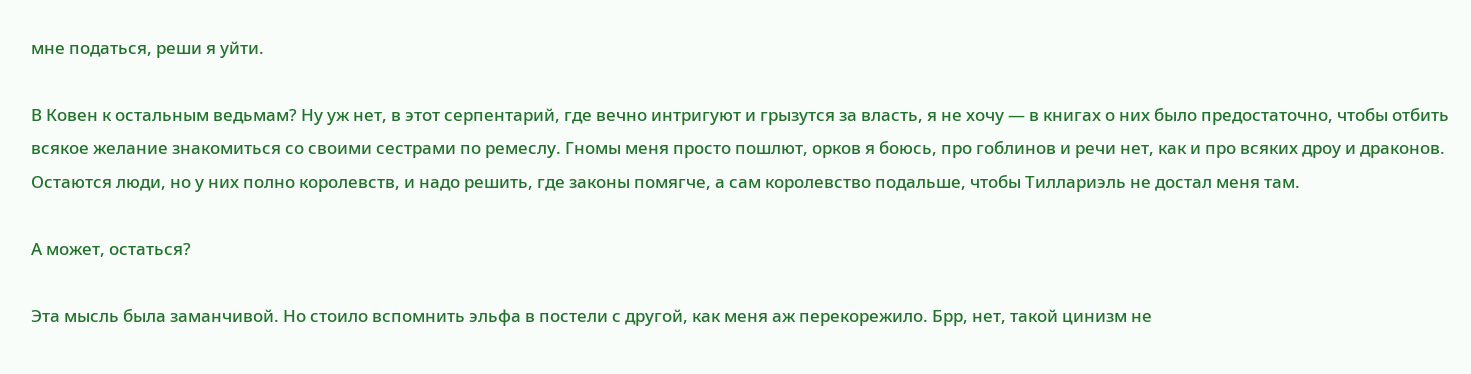мне податься, реши я уйти.

В Ковен к остальным ведьмам? Ну уж нет, в этот серпентарий, где вечно интригуют и грызутся за власть, я не хочу — в книгах о них было предостаточно, чтобы отбить всякое желание знакомиться со своими сестрами по ремеслу. Гномы меня просто пошлют, орков я боюсь, про гоблинов и речи нет, как и про всяких дроу и драконов. Остаются люди, но у них полно королевств, и надо решить, где законы помягче, а сам королевство подальше, чтобы Тиллариэль не достал меня там.

А может, остаться?

Эта мысль была заманчивой. Но стоило вспомнить эльфа в постели с другой, как меня аж перекорежило. Брр, нет, такой цинизм не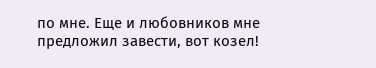по мне. Еще и любовников мне предложил завести, вот козел!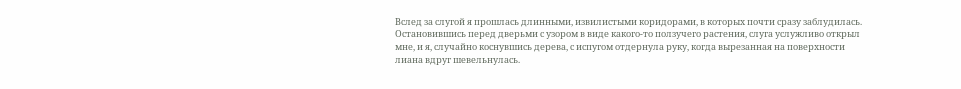Вслед за слугой я прошлась длинными, извилистыми коридорами, в которых почти сразу заблудилась. Остановившись перед дверьми с узором в виде какого-то ползучего растения, слуга услужливо открыл мне, и я, случайно коснувшись дерева, с испугом отдернула руку, когда вырезанная на поверхности лиана вдруг шевельнулась.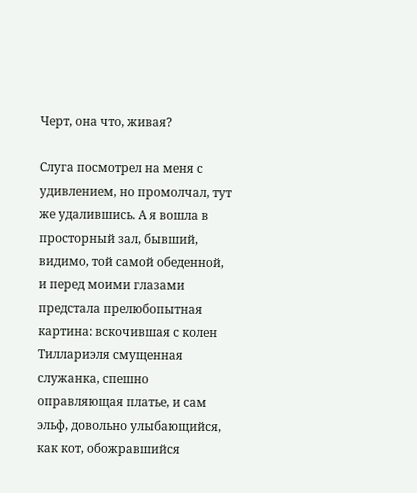Черт, она что, живая?

Слуга посмотрел на меня с удивлением, но промолчал, тут же удалившись. А я вошла в просторный зал, бывший, видимо, той самой обеденной, и перед моими глазами предстала прелюбопытная картина: вскочившая с колен Тиллариэля смущенная служанка, спешно оправляющая платье, и сам эльф, довольно улыбающийся, как кот, обожравшийся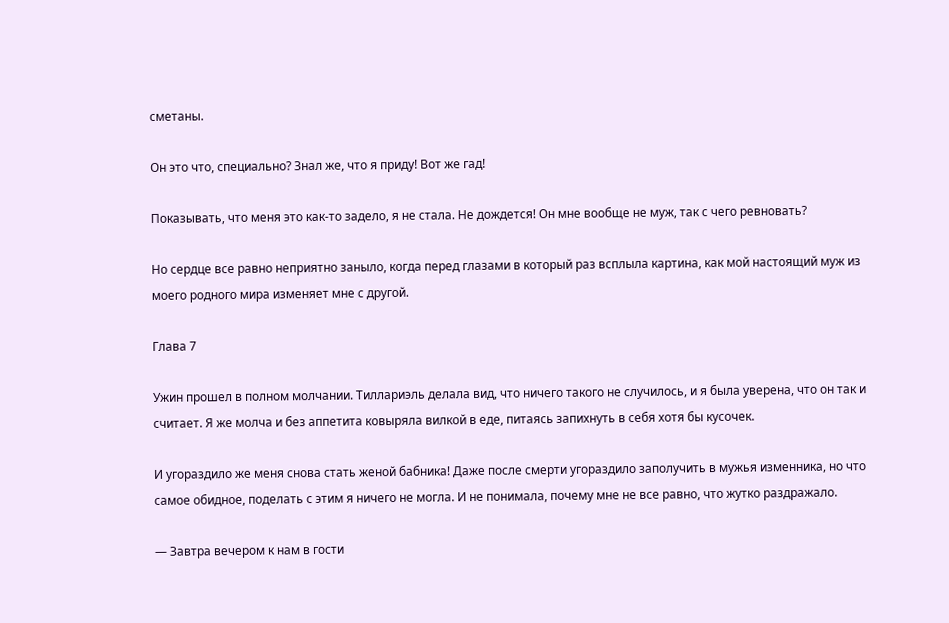сметаны.

Он это что, специально? Знал же, что я приду! Вот же гад!

Показывать, что меня это как-то задело, я не стала. Не дождется! Он мне вообще не муж, так с чего ревновать?

Но сердце все равно неприятно заныло, когда перед глазами в который раз всплыла картина, как мой настоящий муж из моего родного мира изменяет мне с другой.

Глава 7

Ужин прошел в полном молчании. Тиллариэль делала вид, что ничего такого не случилось, и я была уверена, что он так и считает. Я же молча и без аппетита ковыряла вилкой в еде, питаясь запихнуть в себя хотя бы кусочек.

И угораздило же меня снова стать женой бабника! Даже после смерти угораздило заполучить в мужья изменника, но что самое обидное, поделать с этим я ничего не могла. И не понимала, почему мне не все равно, что жутко раздражало.

— Завтра вечером к нам в гости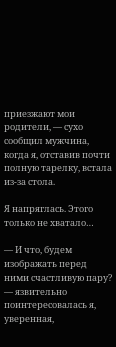приезжают мои родители, — сухо сообщил мужчина, когда я, отставив почти полную тарелку, встала из-за стола.

Я напряглась. Этого только не хватало…

— И что, будем изображать перед ними счастливую пару? — язвительно поинтересовалась я, уверенная,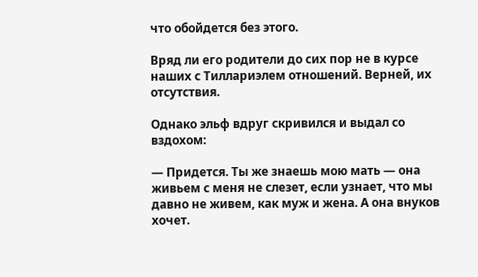что обойдется без этого.

Вряд ли его родители до сих пор не в курсе наших с Тиллариэлем отношений. Верней, их отсутствия.

Однако эльф вдруг скривился и выдал со вздохом:

— Придется. Ты же знаешь мою мать — она живьем с меня не слезет, если узнает, что мы давно не живем, как муж и жена. А она внуков хочет.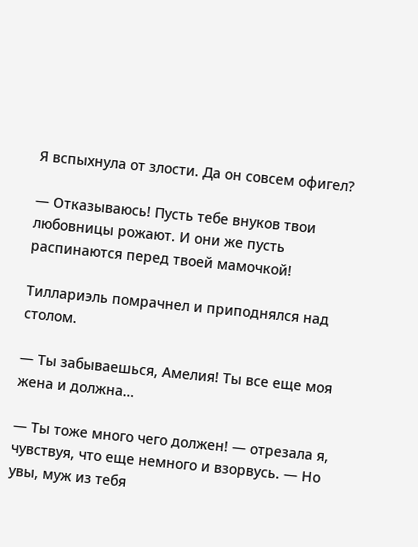Я вспыхнула от злости. Да он совсем офигел?

— Отказываюсь! Пусть тебе внуков твои любовницы рожают. И они же пусть распинаются перед твоей мамочкой!

Тиллариэль помрачнел и приподнялся над столом.

— Ты забываешься, Амелия! Ты все еще моя жена и должна…

— Ты тоже много чего должен! — отрезала я, чувствуя, что еще немного и взорвусь. — Но увы, муж из тебя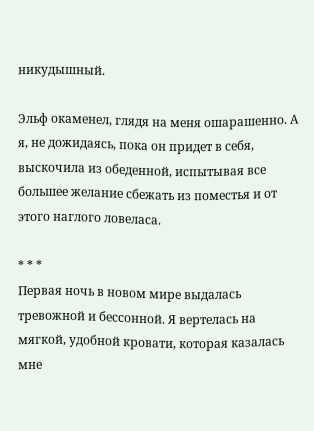никудышный.

Эльф окаменел, глядя на меня ошарашенно. А я, не дожидаясь, пока он придет в себя, выскочила из обеденной, испытывая все большее желание сбежать из поместья и от этого наглого ловеласа.

* * *
Первая ночь в новом мире выдалась тревожной и бессонной. Я вертелась на мягкой, удобной кровати, которая казалась мне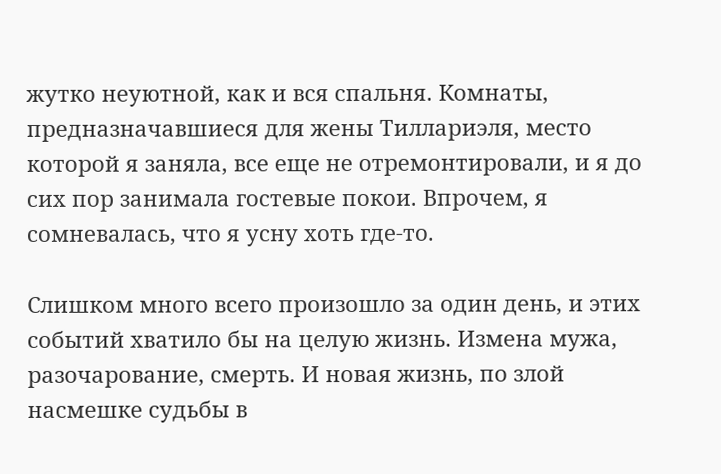жутко неуютной, как и вся спальня. Комнаты, предназначавшиеся для жены Тиллариэля, место которой я заняла, все еще не отремонтировали, и я до сих пор занимала гостевые покои. Впрочем, я сомневалась, что я усну хоть где-то.

Слишком много всего произошло за один день, и этих событий хватило бы на целую жизнь. Измена мужа, разочарование, смерть. И новая жизнь, по злой насмешке судьбы в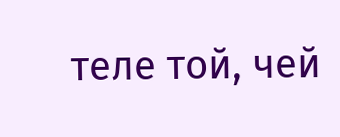теле той, чей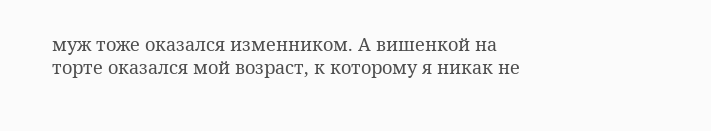муж тоже оказался изменником. А вишенкой на торте оказался мой возраст, к которому я никак не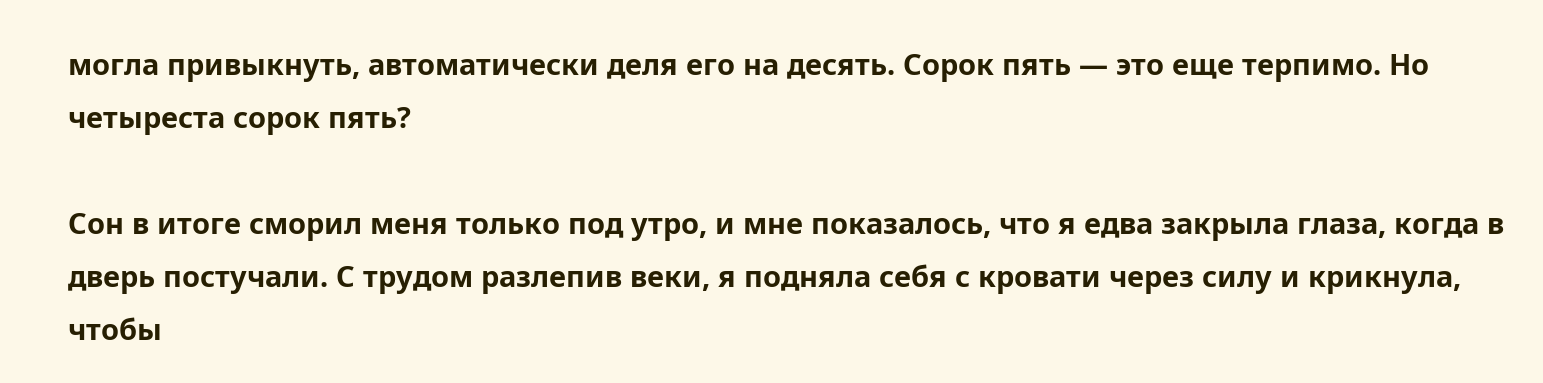могла привыкнуть, автоматически деля его на десять. Сорок пять — это еще терпимо. Но четыреста сорок пять?

Сон в итоге сморил меня только под утро, и мне показалось, что я едва закрыла глаза, когда в дверь постучали. С трудом разлепив веки, я подняла себя с кровати через силу и крикнула, чтобы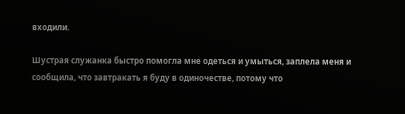входили.

Шустрая служанка быстро помогла мне одеться и умыться, заплела меня и сообщила, что завтракать я буду в одиночестве, потому что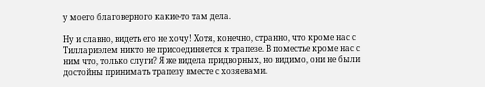у моего благоверного какие-то там дела.

Ну и славно, видеть его не хочу! Хотя, конечно, странно, что кроме нас с Тиллариэлем никто не присоединяется к трапезе. В поместье кроме нас с ним что, только слуги? Я же видела придворных, но видимо, они не были достойны принимать трапезу вместе с хозяевами.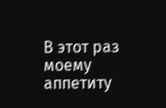В этот раз моему аппетиту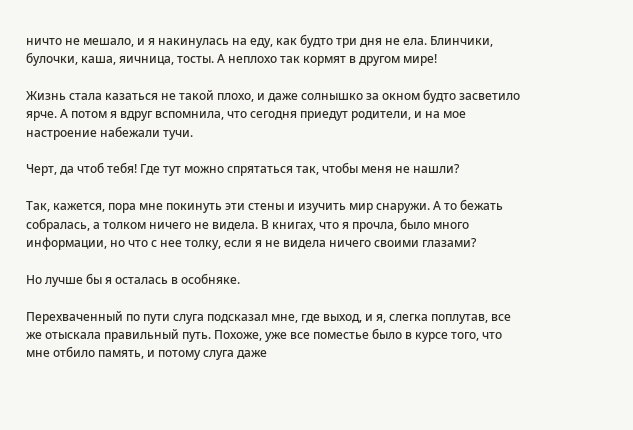ничто не мешало, и я накинулась на еду, как будто три дня не ела. Блинчики, булочки, каша, яичница, тосты. А неплохо так кормят в другом мире!

Жизнь стала казаться не такой плохо, и даже солнышко за окном будто засветило ярче. А потом я вдруг вспомнила, что сегодня приедут родители, и на мое настроение набежали тучи.

Черт, да чтоб тебя! Где тут можно спрятаться так, чтобы меня не нашли?

Так, кажется, пора мне покинуть эти стены и изучить мир снаружи. А то бежать собралась, а толком ничего не видела. В книгах, что я прочла, было много информации, но что с нее толку, если я не видела ничего своими глазами?

Но лучше бы я осталась в особняке.

Перехваченный по пути слуга подсказал мне, где выход, и я, слегка поплутав, все же отыскала правильный путь. Похоже, уже все поместье было в курсе того, что мне отбило память, и потому слуга даже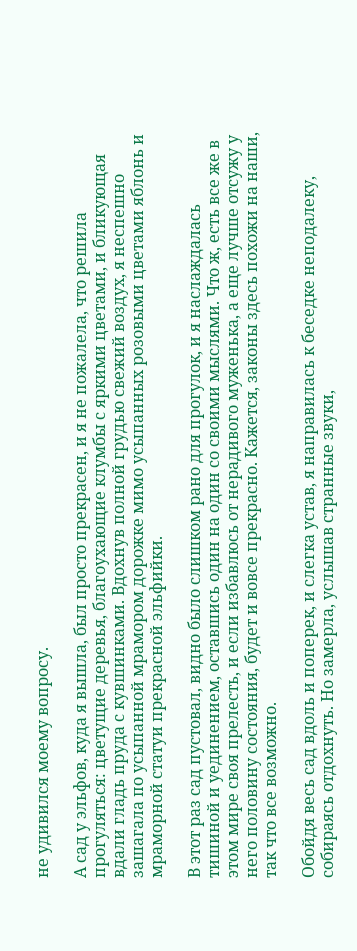не удивился моему вопросу.

А сад у эльфов, куда я вышла, был просто прекрасен, и я не пожалела, что решила прогуляться: цветущие деревья, благоухающие клумбы с яркими цветами, и бликующая вдали гладь пруда с кувшинками. Вдохнув полной грудью свежий воздух, я неспешно зашагала по усыпанной мрамором дорожке мимо усыпанных розовыми цветами яблонь и мраморной статуи прекрасной эльфийки.

В этот раз сад пустовал, видно было слишком рано для прогулок, и я наслаждалась тишиной и уединением, оставшись один на один со своими мыслями. Что ж, есть все же в этом мире своя прелесть, и если избавлюсь от нерадивого муженька, а еще лучше отсужу у него половину состояния, будет и вовсе прекрасно. Кажется, законы здесь похожи на наши, так что все возможно.

Обойдя весь сад вдоль и поперек, и слегка устав, я направилась к беседке неподалеку, собираясь отдохнуть. Но замерла, услышав странные звуки,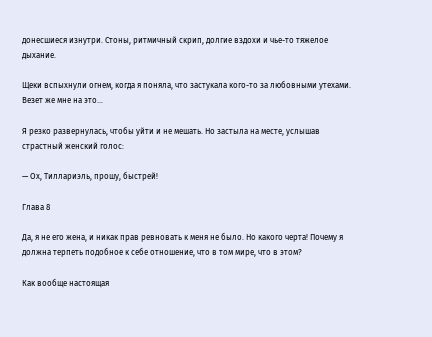донесшиеся изнутри. Стоны, ритмичный скрип, долгие вздохи и чье-то тяжелое дыхание.

Щеки вспыхнули огнем, когда я поняла, что застукала кого-то за любовными утехами. Везет же мне на это…

Я резко развернулась, чтобы уйти и не мешать. Но застыла на месте, услышав страстный женский голос:

— Ох, Тиллариэль, прошу, быстрей!

Глава 8

Да, я не его жена, и никак прав ревновать к меня не было. Но какого черта! Почему я должна терпеть подобное к себе отношение, что в том мире, что в этом?

Как вообще настоящая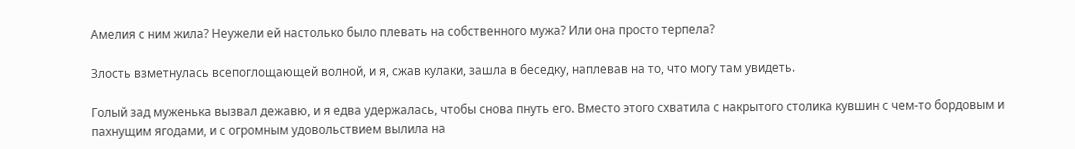Амелия с ним жила? Неужели ей настолько было плевать на собственного мужа? Или она просто терпела?

Злость взметнулась всепоглощающей волной, и я, сжав кулаки, зашла в беседку, наплевав на то, что могу там увидеть.

Голый зад муженька вызвал дежавю, и я едва удержалась, чтобы снова пнуть его. Вместо этого схватила с накрытого столика кувшин с чем-то бордовым и пахнущим ягодами, и с огромным удовольствием вылила на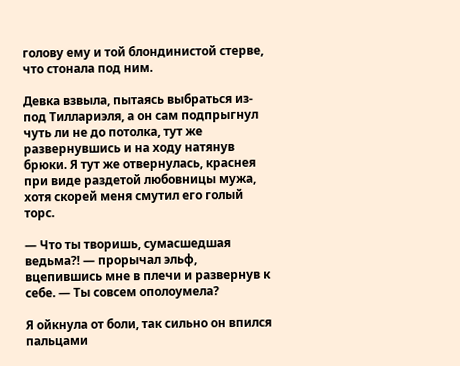голову ему и той блондинистой стерве, что стонала под ним.

Девка взвыла, пытаясь выбраться из-под Тиллариэля, а он сам подпрыгнул чуть ли не до потолка, тут же развернувшись и на ходу натянув брюки. Я тут же отвернулась, краснея при виде раздетой любовницы мужа, хотя скорей меня смутил его голый торс.

— Что ты творишь, сумасшедшая ведьма⁈ — прорычал эльф, вцепившись мне в плечи и развернув к себе. — Ты совсем ополоумела?

Я ойкнула от боли, так сильно он впился пальцами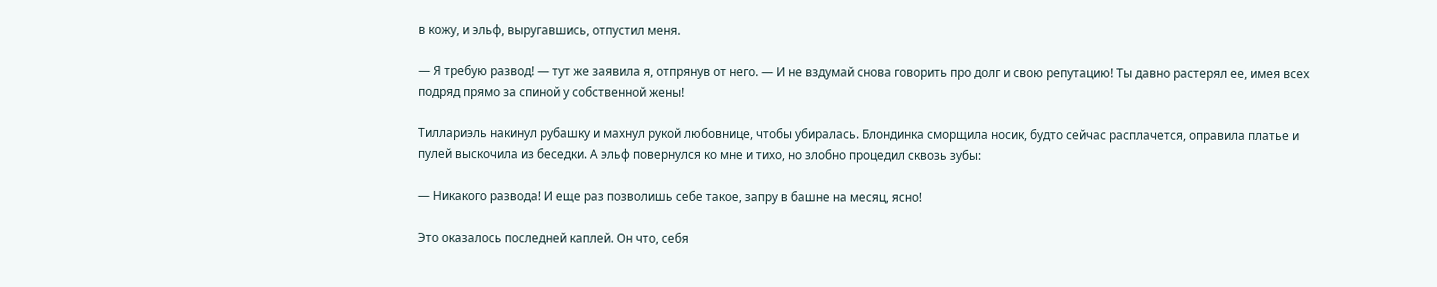в кожу, и эльф, выругавшись, отпустил меня.

— Я требую развод! — тут же заявила я, отпрянув от него. — И не вздумай снова говорить про долг и свою репутацию! Ты давно растерял ее, имея всех подряд прямо за спиной у собственной жены!

Тиллариэль накинул рубашку и махнул рукой любовнице, чтобы убиралась. Блондинка сморщила носик, будто сейчас расплачется, оправила платье и пулей выскочила из беседки. А эльф повернулся ко мне и тихо, но злобно процедил сквозь зубы:

— Никакого развода! И еще раз позволишь себе такое, запру в башне на месяц, ясно!

Это оказалось последней каплей. Он что, себя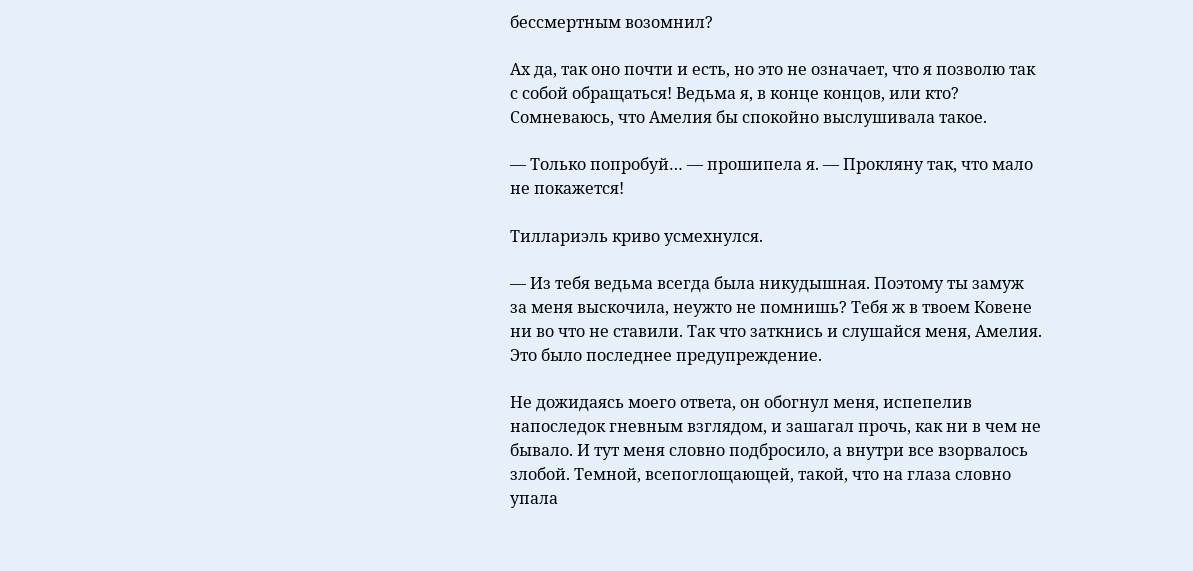бессмертным возомнил?

Ах да, так оно почти и есть, но это не означает, что я позволю так с собой обращаться! Ведьма я, в конце концов, или кто? Сомневаюсь, что Амелия бы спокойно выслушивала такое.

— Только попробуй… — прошипела я. — Прокляну так, что мало не покажется!

Тиллариэль криво усмехнулся.

— Из тебя ведьма всегда была никудышная. Поэтому ты замуж за меня выскочила, неужто не помнишь? Тебя ж в твоем Ковене ни во что не ставили. Так что заткнись и слушайся меня, Амелия. Это было последнее предупреждение.

Не дожидаясь моего ответа, он обогнул меня, испепелив напоследок гневным взглядом, и зашагал прочь, как ни в чем не бывало. И тут меня словно подбросило, а внутри все взорвалось злобой. Темной, всепоглощающей, такой, что на глаза словно упала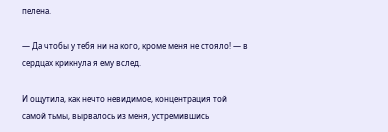пелена.

— Да чтобы у тебя ни на кого, кроме меня не стояло! — в сердцах крикнула я ему вслед.

И ощутила, как нечто невидимое, концентрация той самой тьмы, вырвалось из меня, устремившись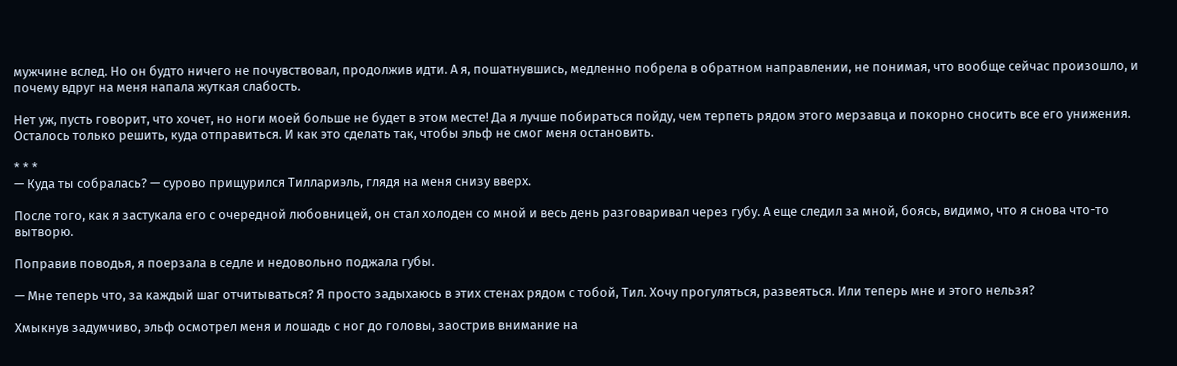мужчине вслед. Но он будто ничего не почувствовал, продолжив идти. А я, пошатнувшись, медленно побрела в обратном направлении, не понимая, что вообще сейчас произошло, и почему вдруг на меня напала жуткая слабость.

Нет уж, пусть говорит, что хочет, но ноги моей больше не будет в этом месте! Да я лучше побираться пойду, чем терпеть рядом этого мерзавца и покорно сносить все его унижения. Осталось только решить, куда отправиться. И как это сделать так, чтобы эльф не смог меня остановить.

* * *
— Куда ты собралась? — сурово прищурился Тиллариэль, глядя на меня снизу вверх.

После того, как я застукала его с очередной любовницей, он стал холоден со мной и весь день разговаривал через губу. А еще следил за мной, боясь, видимо, что я снова что-то вытворю.

Поправив поводья, я поерзала в седле и недовольно поджала губы.

— Мне теперь что, за каждый шаг отчитываться? Я просто задыхаюсь в этих стенах рядом с тобой, Тил. Хочу прогуляться, развеяться. Или теперь мне и этого нельзя?

Хмыкнув задумчиво, эльф осмотрел меня и лошадь с ног до головы, заострив внимание на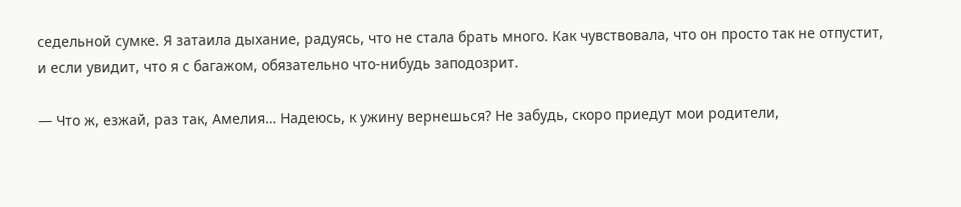седельной сумке. Я затаила дыхание, радуясь, что не стала брать много. Как чувствовала, что он просто так не отпустит, и если увидит, что я с багажом, обязательно что-нибудь заподозрит.

— Что ж, езжай, раз так, Амелия… Надеюсь, к ужину вернешься? Не забудь, скоро приедут мои родители,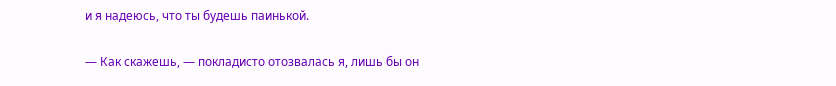и я надеюсь, что ты будешь паинькой.

— Как скажешь, — покладисто отозвалась я, лишь бы он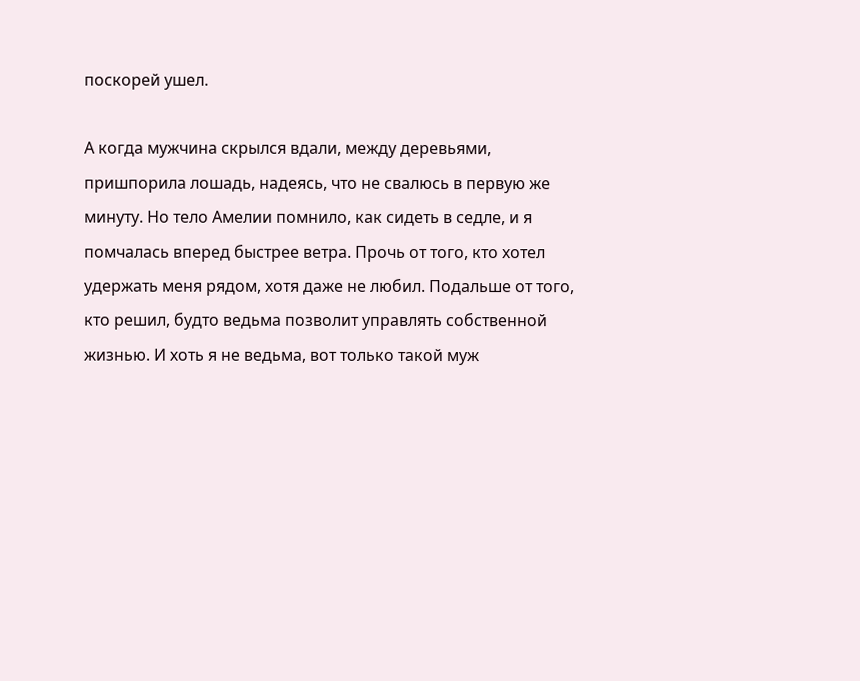поскорей ушел.

А когда мужчина скрылся вдали, между деревьями, пришпорила лошадь, надеясь, что не свалюсь в первую же минуту. Но тело Амелии помнило, как сидеть в седле, и я помчалась вперед быстрее ветра. Прочь от того, кто хотел удержать меня рядом, хотя даже не любил. Подальше от того, кто решил, будто ведьма позволит управлять собственной жизнью. И хоть я не ведьма, вот только такой муж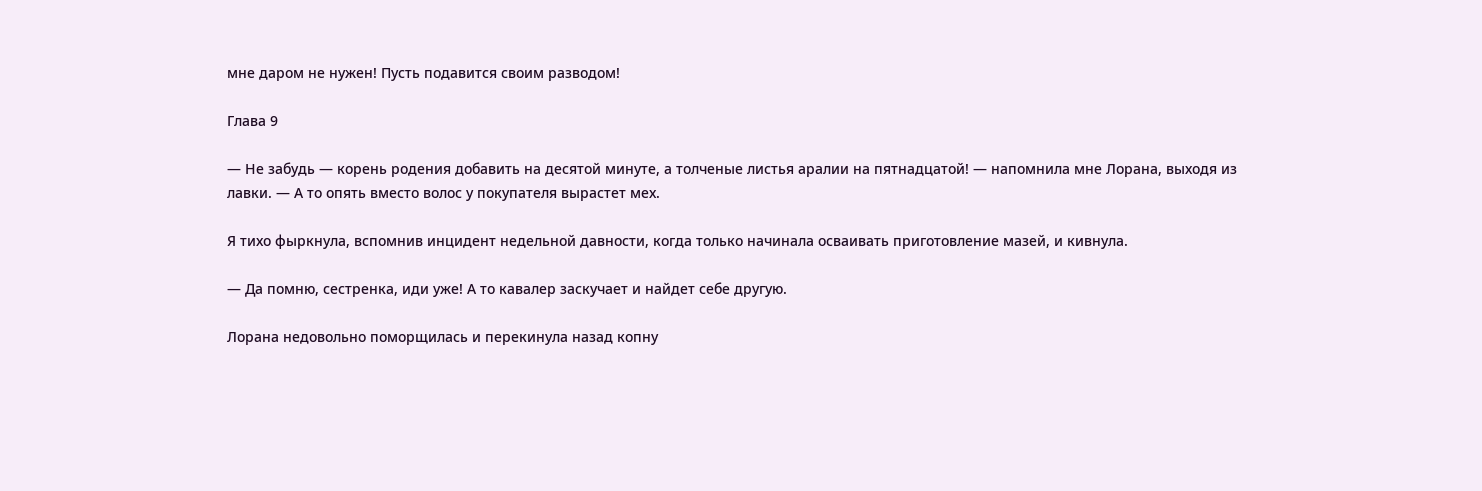мне даром не нужен! Пусть подавится своим разводом!

Глава 9

— Не забудь — корень родения добавить на десятой минуте, а толченые листья аралии на пятнадцатой! — напомнила мне Лорана, выходя из лавки. — А то опять вместо волос у покупателя вырастет мех.

Я тихо фыркнула, вспомнив инцидент недельной давности, когда только начинала осваивать приготовление мазей, и кивнула.

— Да помню, сестренка, иди уже! А то кавалер заскучает и найдет себе другую.

Лорана недовольно поморщилась и перекинула назад копну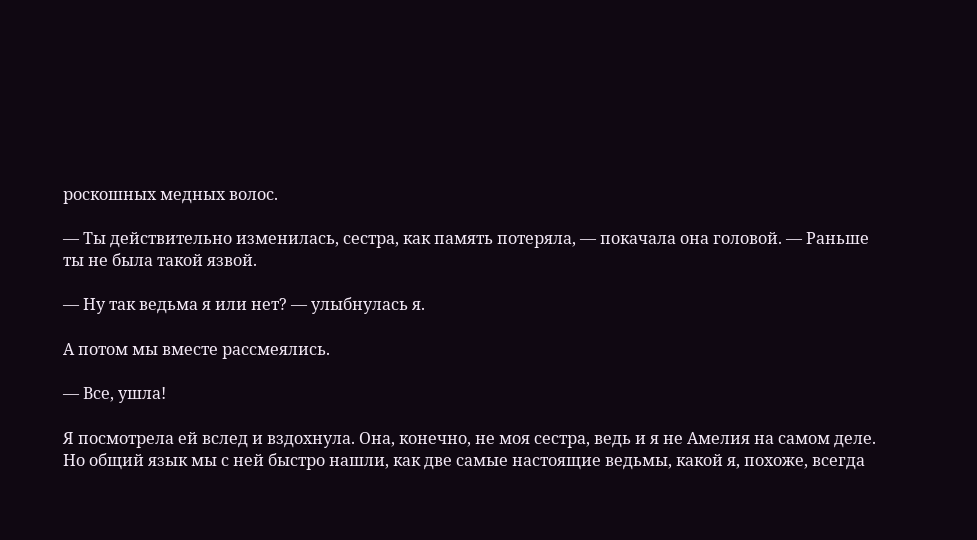роскошных медных волос.

— Ты действительно изменилась, сестра, как память потеряла, — покачала она головой. — Раньше ты не была такой язвой.

— Ну так ведьма я или нет? — улыбнулась я.

А потом мы вместе рассмеялись.

— Все, ушла!

Я посмотрела ей вслед и вздохнула. Она, конечно, не моя сестра, ведь и я не Амелия на самом деле. Но общий язык мы с ней быстро нашли, как две самые настоящие ведьмы, какой я, похоже, всегда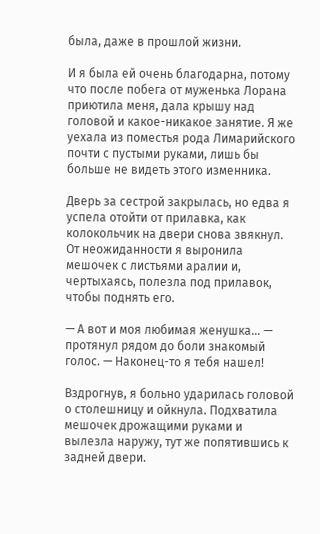была, даже в прошлой жизни.

И я была ей очень благодарна, потому что после побега от муженька Лорана приютила меня, дала крышу над головой и какое-никакое занятие. Я же уехала из поместья рода Лимарийского почти с пустыми руками, лишь бы больше не видеть этого изменника.

Дверь за сестрой закрылась, но едва я успела отойти от прилавка, как колокольчик на двери снова звякнул. От неожиданности я выронила мешочек с листьями аралии и, чертыхаясь, полезла под прилавок, чтобы поднять его.

— А вот и моя любимая женушка… — протянул рядом до боли знакомый голос. — Наконец-то я тебя нашел!

Вздрогнув, я больно ударилась головой о столешницу и ойкнула. Подхватила мешочек дрожащими руками и вылезла наружу, тут же попятившись к задней двери.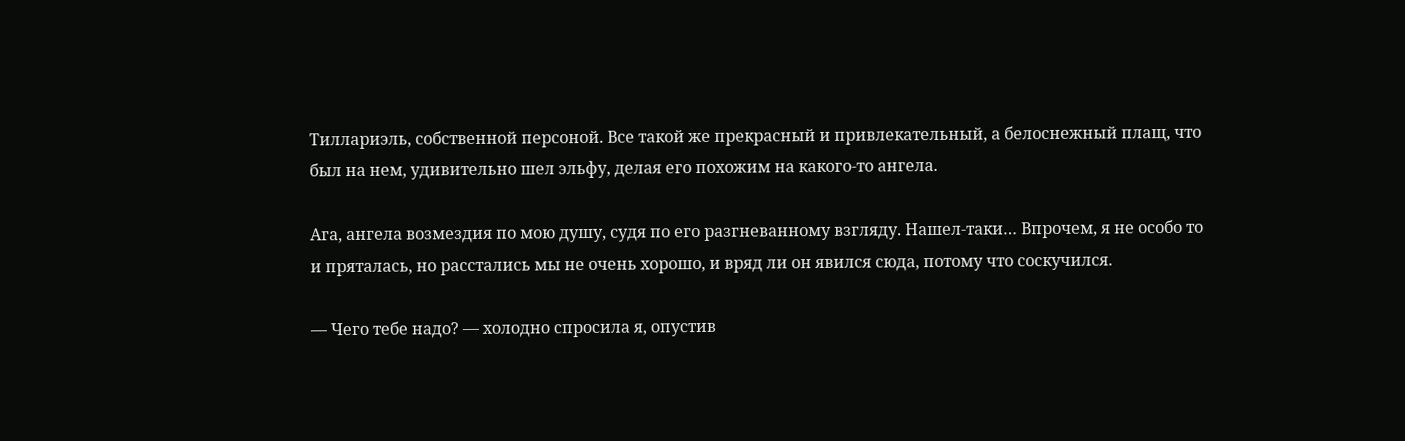Тиллариэль, собственной персоной. Все такой же прекрасный и привлекательный, а белоснежный плащ, что был на нем, удивительно шел эльфу, делая его похожим на какого-то ангела.

Ага, ангела возмездия по мою душу, судя по его разгневанному взгляду. Нашел-таки… Впрочем, я не особо то и пряталась, но расстались мы не очень хорошо, и вряд ли он явился сюда, потому что соскучился.

— Чего тебе надо? — холодно спросила я, опустив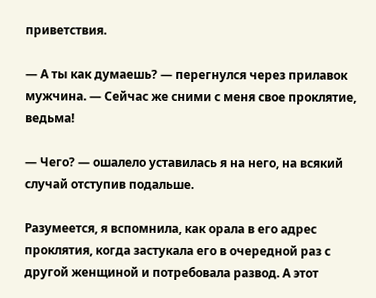приветствия.

— А ты как думаешь? — перегнулся через прилавок мужчина. — Сейчас же сними с меня свое проклятие, ведьма!

— Чего? — ошалело уставилась я на него, на всякий случай отступив подальше.

Разумеется, я вспомнила, как орала в его адрес проклятия, когда застукала его в очередной раз с другой женщиной и потребовала развод. А этот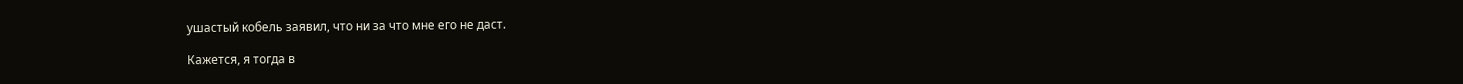ушастый кобель заявил, что ни за что мне его не даст.

Кажется, я тогда в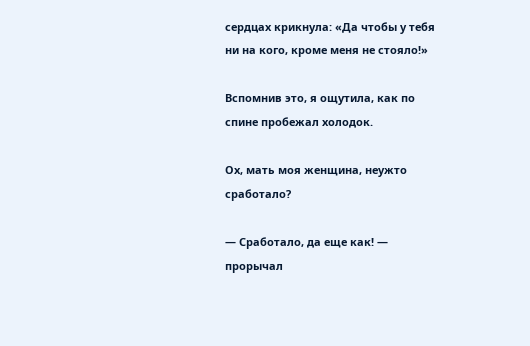сердцах крикнула: «Да чтобы у тебя ни на кого, кроме меня не стояло!»

Вспомнив это, я ощутила, как по спине пробежал холодок.

Ох, мать моя женщина, неужто сработало?

— Сработало, да еще как! — прорычал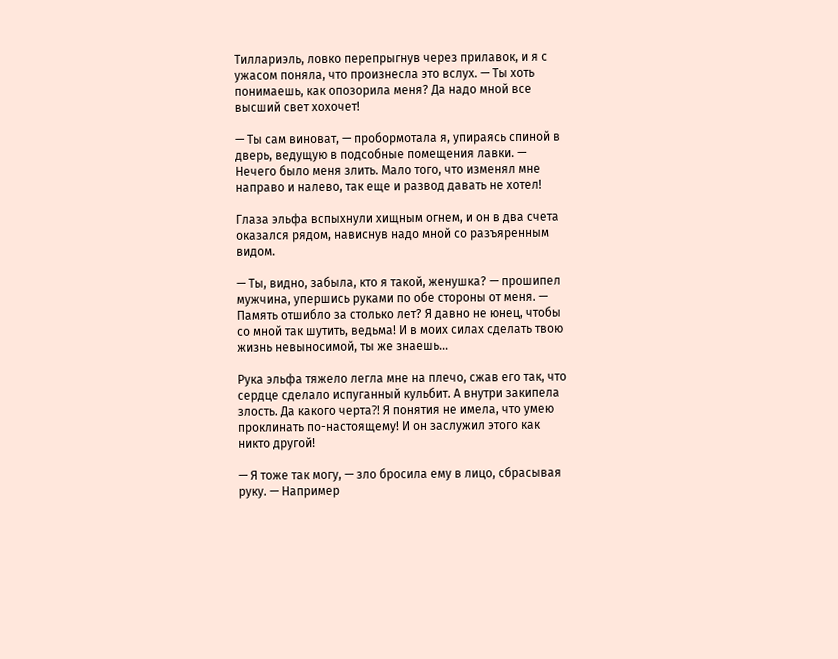Тиллариэль, ловко перепрыгнув через прилавок, и я с ужасом поняла, что произнесла это вслух. — Ты хоть понимаешь, как опозорила меня? Да надо мной все высший свет хохочет!

— Ты сам виноват, — пробормотала я, упираясь спиной в дверь, ведущую в подсобные помещения лавки. — Нечего было меня злить. Мало того, что изменял мне направо и налево, так еще и развод давать не хотел!

Глаза эльфа вспыхнули хищным огнем, и он в два счета оказался рядом, нависнув надо мной со разъяренным видом.

— Ты, видно, забыла, кто я такой, женушка? — прошипел мужчина, упершись руками по обе стороны от меня. — Память отшибло за столько лет? Я давно не юнец, чтобы со мной так шутить, ведьма! И в моих силах сделать твою жизнь невыносимой, ты же знаешь…

Рука эльфа тяжело легла мне на плечо, сжав его так, что сердце сделало испуганный кульбит. А внутри закипела злость. Да какого черта⁈ Я понятия не имела, что умею проклинать по-настоящему! И он заслужил этого как никто другой!

— Я тоже так могу, — зло бросила ему в лицо, сбрасывая руку. — Например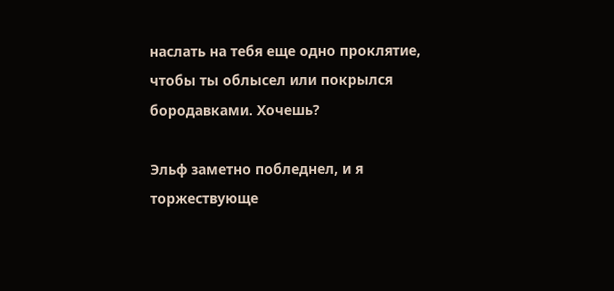наслать на тебя еще одно проклятие, чтобы ты облысел или покрылся бородавками. Хочешь?

Эльф заметно побледнел, и я торжествующе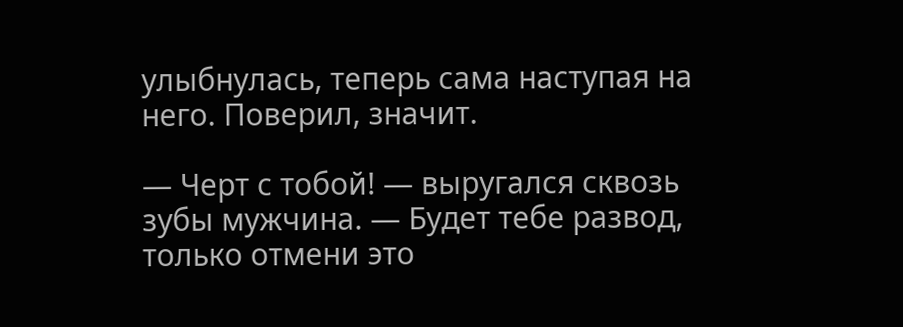улыбнулась, теперь сама наступая на него. Поверил, значит.

— Черт с тобой! — выругался сквозь зубы мужчина. — Будет тебе развод, только отмени это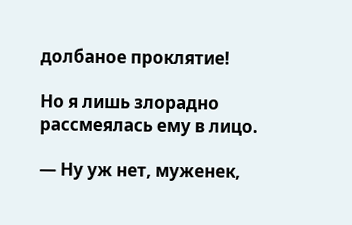долбаное проклятие!

Но я лишь злорадно рассмеялась ему в лицо.

— Ну уж нет, муженек,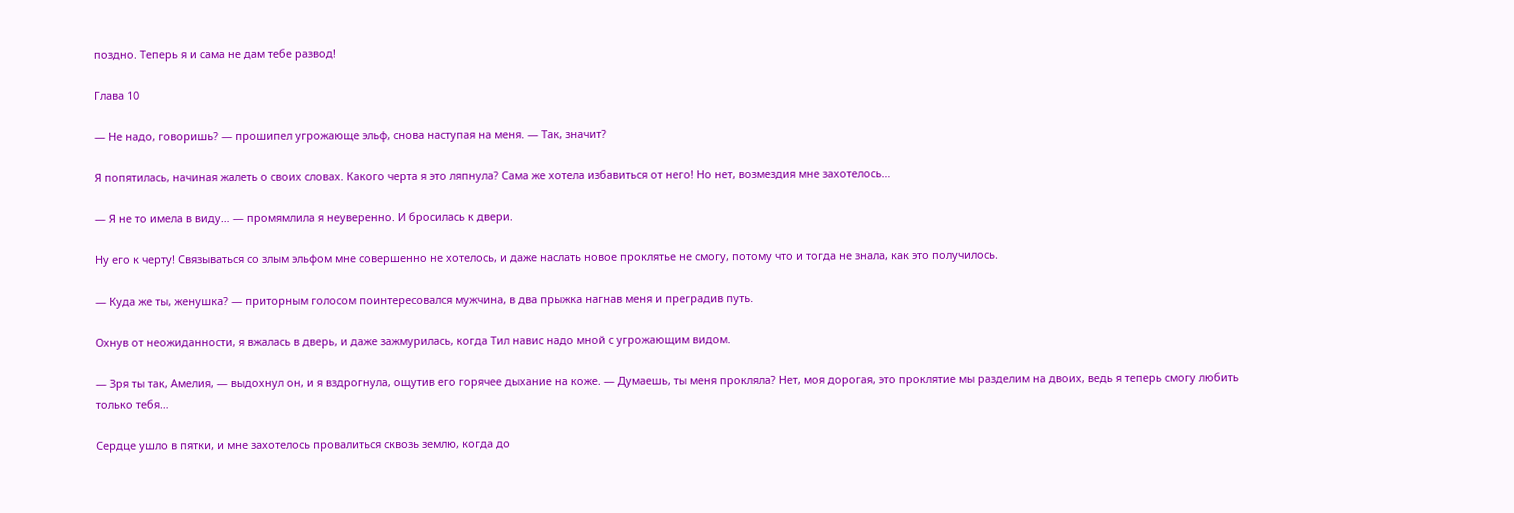поздно. Теперь я и сама не дам тебе развод!

Глава 10

— Не надо, говоришь? — прошипел угрожающе эльф, снова наступая на меня. — Так, значит?

Я попятилась, начиная жалеть о своих словах. Какого черта я это ляпнула? Сама же хотела избавиться от него! Но нет, возмездия мне захотелось…

— Я не то имела в виду… — промямлила я неуверенно. И бросилась к двери.

Ну его к черту! Связываться со злым эльфом мне совершенно не хотелось, и даже наслать новое проклятье не смогу, потому что и тогда не знала, как это получилось.

— Куда же ты, женушка? — приторным голосом поинтересовался мужчина, в два прыжка нагнав меня и преградив путь.

Охнув от неожиданности, я вжалась в дверь, и даже зажмурилась, когда Тил навис надо мной с угрожающим видом.

— Зря ты так, Амелия, — выдохнул он, и я вздрогнула, ощутив его горячее дыхание на коже. — Думаешь, ты меня прокляла? Нет, моя дорогая, это проклятие мы разделим на двоих, ведь я теперь смогу любить только тебя…

Сердце ушло в пятки, и мне захотелось провалиться сквозь землю, когда до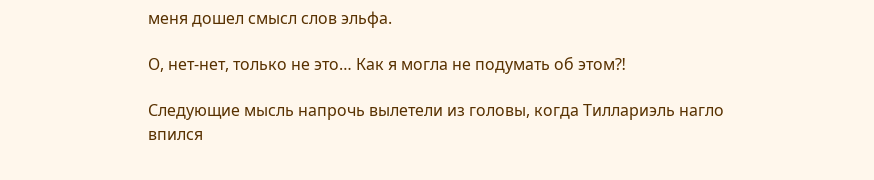меня дошел смысл слов эльфа.

О, нет-нет, только не это… Как я могла не подумать об этом⁈

Следующие мысль напрочь вылетели из головы, когда Тиллариэль нагло впился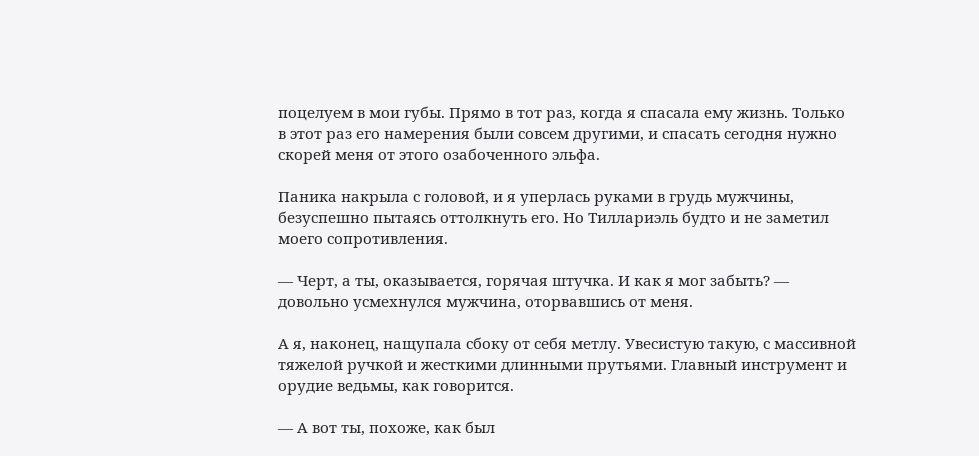поцелуем в мои губы. Прямо в тот раз, когда я спасала ему жизнь. Только в этот раз его намерения были совсем другими, и спасать сегодня нужно скорей меня от этого озабоченного эльфа.

Паника накрыла с головой, и я уперлась руками в грудь мужчины, безуспешно пытаясь оттолкнуть его. Но Тиллариэль будто и не заметил моего сопротивления.

— Черт, а ты, оказывается, горячая штучка. И как я мог забыть? — довольно усмехнулся мужчина, оторвавшись от меня.

А я, наконец, нащупала сбоку от себя метлу. Увесистую такую, с массивной тяжелой ручкой и жесткими длинными прутьями. Главный инструмент и орудие ведьмы, как говорится.

— А вот ты, похоже, как был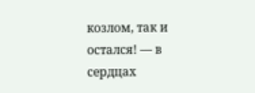козлом, так и остался! — в сердцах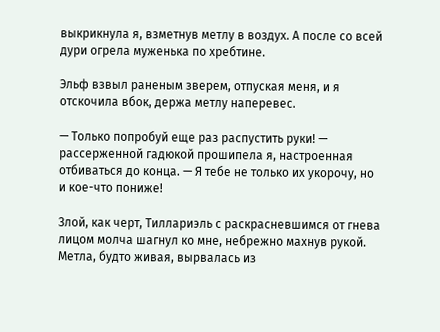выкрикнула я, взметнув метлу в воздух. А после со всей дури огрела муженька по хребтине.

Эльф взвыл раненым зверем, отпуская меня, и я отскочила вбок, держа метлу наперевес.

— Только попробуй еще раз распустить руки! — рассерженной гадюкой прошипела я, настроенная отбиваться до конца. — Я тебе не только их укорочу, но и кое-что пониже!

Злой, как черт, Тиллариэль с раскрасневшимся от гнева лицом молча шагнул ко мне, небрежно махнув рукой. Метла, будто живая, вырвалась из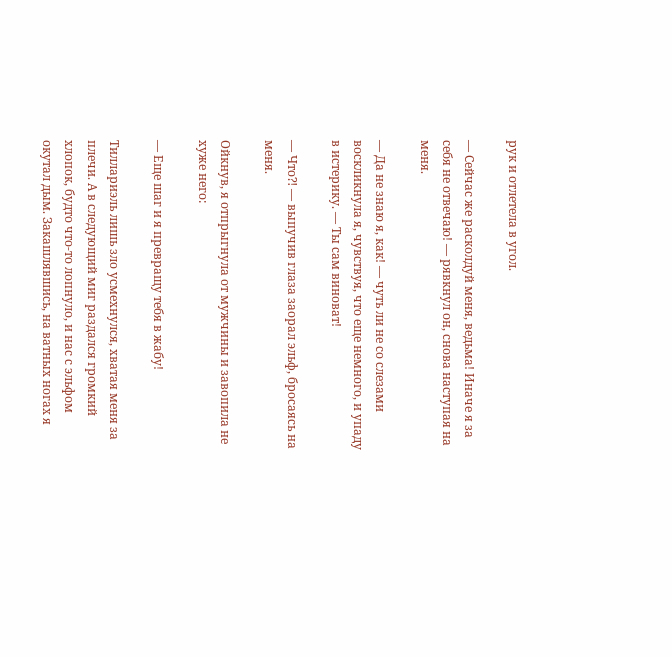рук и отлетела в угол.

— Сейчас же расколдуй меня, ведьма! Иначе я за себя не отвечаю! — рявкнул он, снова наступая на меня.

— Да не знаю я, как! — чуть ли не со слезами воскликнула я, чувствуя, что еще немного, и упаду в истерику. — Ты сам виноват!

— Что⁈ — выпучив глаза заорал эльф, бросаясь на меня.

Ойкнув, я отпрыгнула от мужчины и завопила не хуже него:

— Еще шаг и я превращу тебя в жабу!

Тиллариэль лишь зло усмехнулся, хватая меня за плечи. А в следующий миг раздался громкий хлопок, будто что-то лопнуло, и нас с эльфом окутал дым. Закашлявшись, на ватных ногах я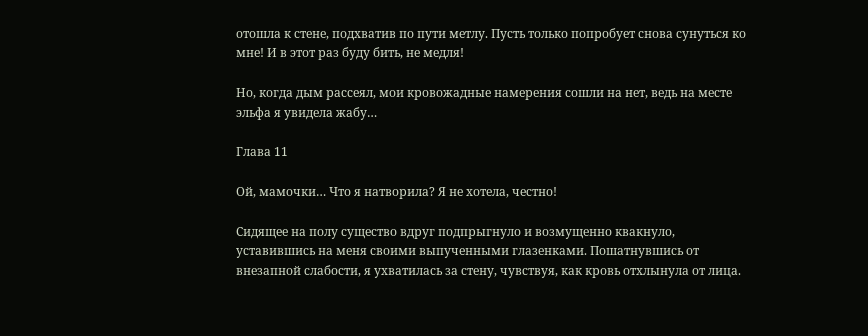отошла к стене, подхватив по пути метлу. Пусть только попробует снова сунуться ко мне! И в этот раз буду бить, не медля!

Но, когда дым рассеял, мои кровожадные намерения сошли на нет, ведь на месте эльфа я увидела жабу…

Глава 11

Ой, мамочки… Что я натворила? Я не хотела, честно!

Сидящее на полу существо вдруг подпрыгнуло и возмущенно квакнуло, уставившись на меня своими выпученными глазенками. Пошатнувшись от внезапной слабости, я ухватилась за стену, чувствуя, как кровь отхлынула от лица.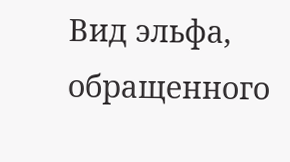Вид эльфа, обращенного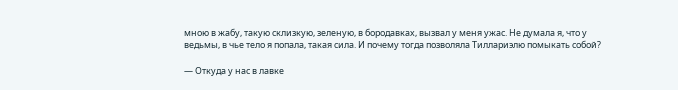мною в жабу, такую склизкую, зеленую, в бородавках, вызвал у меня ужас. Не думала я, что у ведьмы, в чье тело я попала, такая сила. И почему тогда позволяла Тиллариэлю помыкать собой?

— Откуда у нас в лавке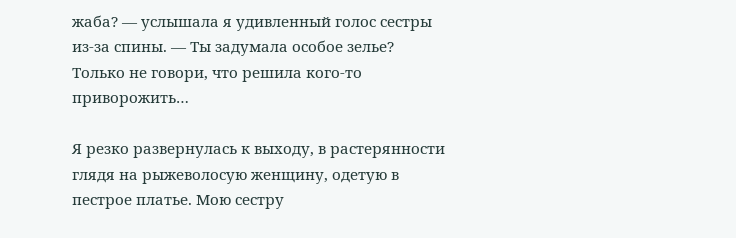жаба? — услышала я удивленный голос сестры из-за спины. — Ты задумала особое зелье? Только не говори, что решила кого-то приворожить…

Я резко развернулась к выходу, в растерянности глядя на рыжеволосую женщину, одетую в пестрое платье. Мою сестру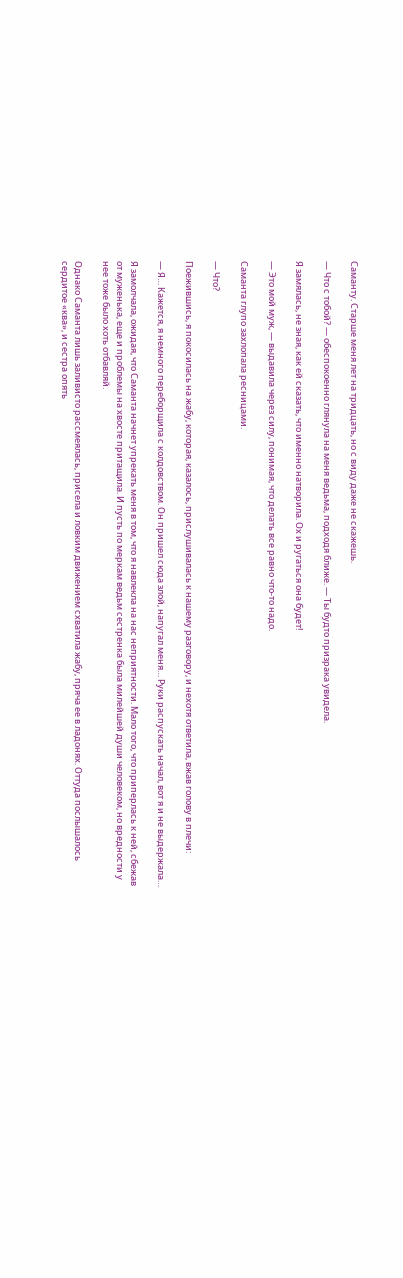Саманту. Старше меня лет на тридцать, но с виду даже не скажешь.

— Что с тобой? — обеспокоенно глянула на меня ведьма, подходя ближе. — Ты будто призрака увидела.

Я замялась, не зная, как ей сказать, что именно натворила. Ох и ругаться она будет!

— Это мой муж, — выдавила через силу, понимая, что делать все равно что-то надо.

Саманта глупо захлопала ресницами.

— Что?

Поежившись, я покосилась на жабу, которая, казалось, прислушивалась к нашему разговору, и нехотя ответила, вжав голову в плечи:

— Я… Кажется, я немного переборщила с колдовством. Он пришел сюда злой, напугал меня… Руки распускать начал, вот я и не выдержала…

Я замолчала, ожидая, что Саманта начнет упрекать меня в том, что я навлекла на нас неприятности. Мало того, что приперлась к ней, сбежав от муженька, еще и проблемы на хвосте притащила. И пусть по меркам ведьм сестренка была милейшей души человеком, но вредности у нее тоже было хоть отбавляй.

Однако Саманта лишь заливисто рассмеялась, присела и ловким движением схватила жабу, пряча ее в ладонях. Оттуда послышалось сердитое «ква», и сестра опять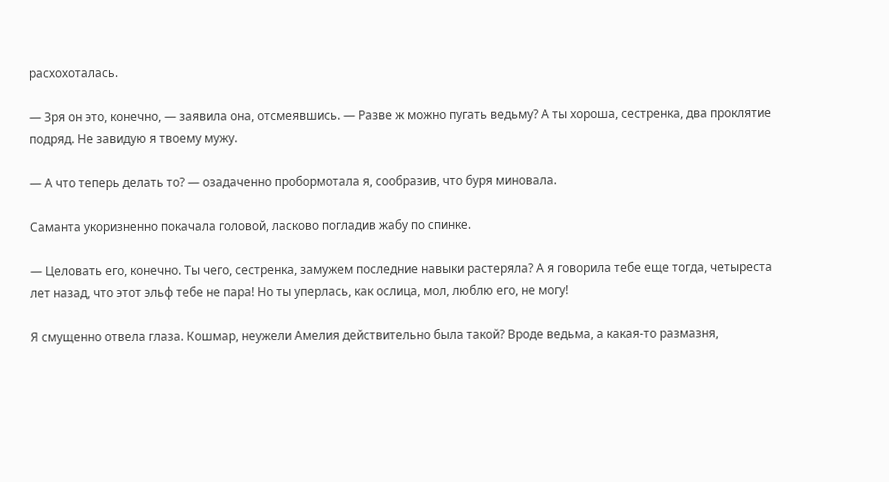расхохоталась.

— Зря он это, конечно, — заявила она, отсмеявшись. — Разве ж можно пугать ведьму? А ты хороша, сестренка, два проклятие подряд. Не завидую я твоему мужу.

— А что теперь делать то? — озадаченно пробормотала я, сообразив, что буря миновала.

Саманта укоризненно покачала головой, ласково погладив жабу по спинке.

— Целовать его, конечно. Ты чего, сестренка, замужем последние навыки растеряла? А я говорила тебе еще тогда, четыреста лет назад, что этот эльф тебе не пара! Но ты уперлась, как ослица, мол, люблю его, не могу!

Я смущенно отвела глаза. Кошмар, неужели Амелия действительно была такой? Вроде ведьма, а какая-то размазня,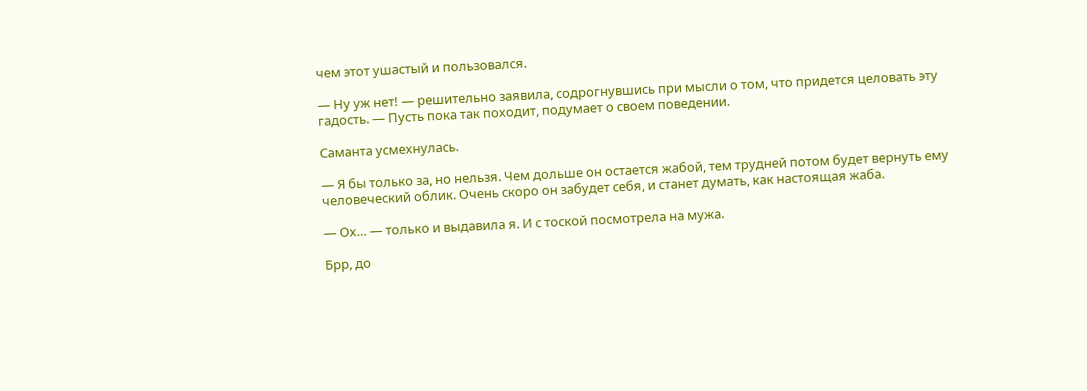чем этот ушастый и пользовался.

— Ну уж нет! — решительно заявила, содрогнувшись при мысли о том, что придется целовать эту гадость. — Пусть пока так походит, подумает о своем поведении.

Саманта усмехнулась.

— Я бы только за, но нельзя. Чем дольше он остается жабой, тем трудней потом будет вернуть ему человеческий облик. Очень скоро он забудет себя, и станет думать, как настоящая жаба.

— Ох… — только и выдавила я. И с тоской посмотрела на мужа.

Брр, до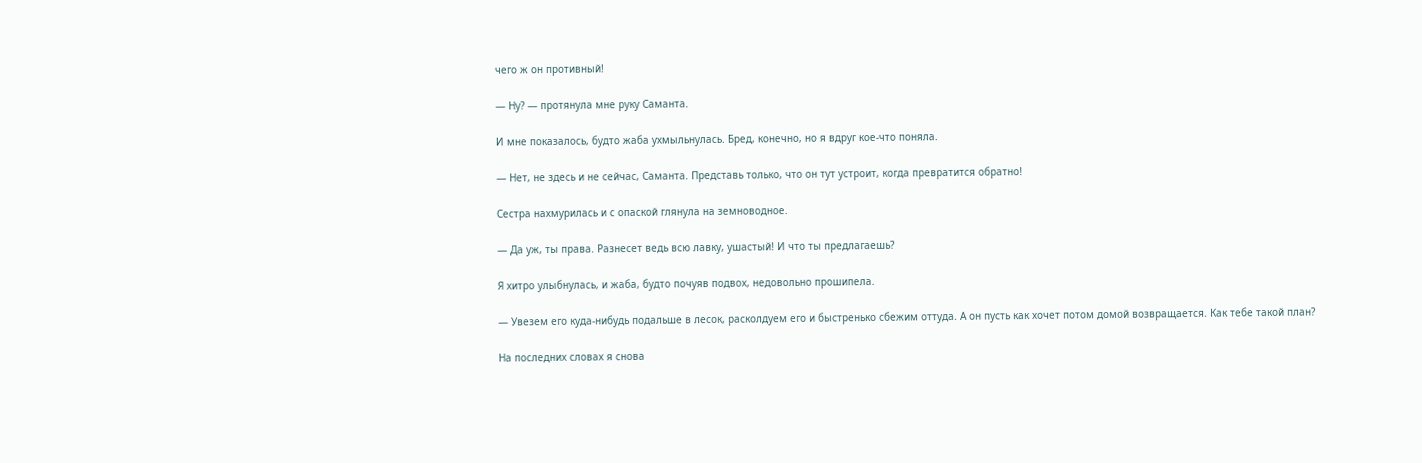чего ж он противный!

— Ну? — протянула мне руку Саманта.

И мне показалось, будто жаба ухмыльнулась. Бред, конечно, но я вдруг кое-что поняла.

— Нет, не здесь и не сейчас, Саманта. Представь только, что он тут устроит, когда превратится обратно!

Сестра нахмурилась и с опаской глянула на земноводное.

— Да уж, ты права. Разнесет ведь всю лавку, ушастый! И что ты предлагаешь?

Я хитро улыбнулась, и жаба, будто почуяв подвох, недовольно прошипела.

— Увезем его куда-нибудь подальше в лесок, расколдуем его и быстренько сбежим оттуда. А он пусть как хочет потом домой возвращается. Как тебе такой план?

На последних словах я снова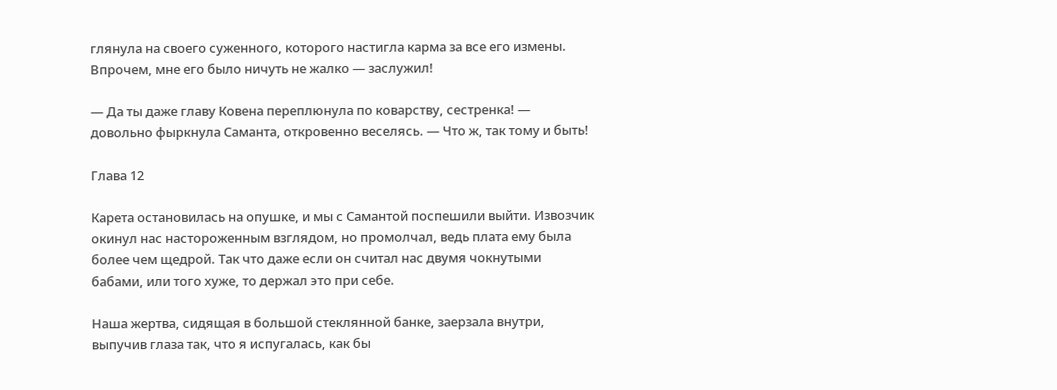глянула на своего суженного, которого настигла карма за все его измены. Впрочем, мне его было ничуть не жалко — заслужил!

— Да ты даже главу Ковена переплюнула по коварству, сестренка! — довольно фыркнула Саманта, откровенно веселясь. — Что ж, так тому и быть!

Глава 12

Карета остановилась на опушке, и мы с Самантой поспешили выйти. Извозчик окинул нас настороженным взглядом, но промолчал, ведь плата ему была более чем щедрой. Так что даже если он считал нас двумя чокнутыми бабами, или того хуже, то держал это при себе.

Наша жертва, сидящая в большой стеклянной банке, заерзала внутри, выпучив глаза так, что я испугалась, как бы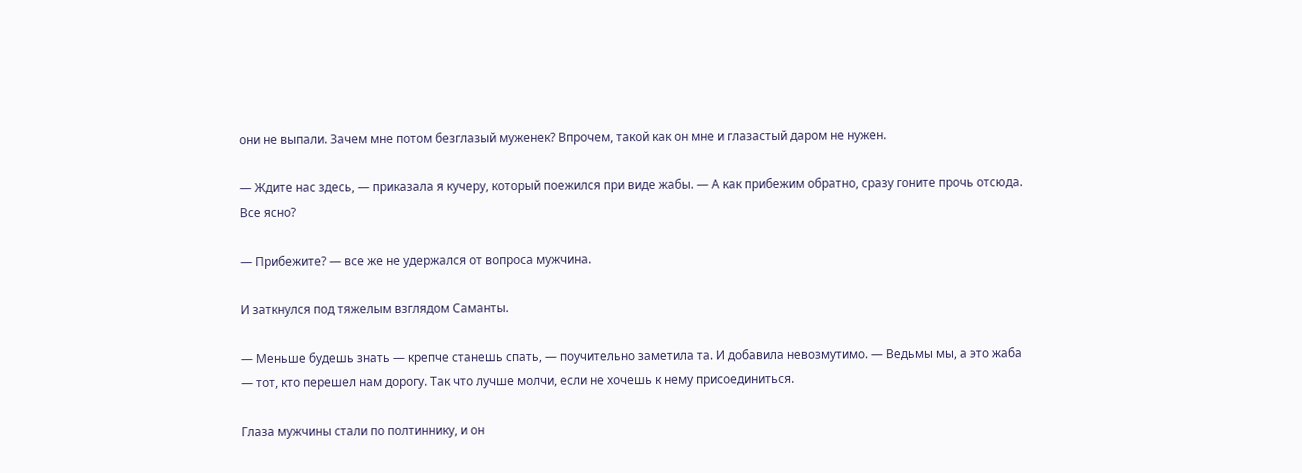они не выпали. Зачем мне потом безглазый муженек? Впрочем, такой как он мне и глазастый даром не нужен.

— Ждите нас здесь, — приказала я кучеру, который поежился при виде жабы. — А как прибежим обратно, сразу гоните прочь отсюда. Все ясно?

— Прибежите? — все же не удержался от вопроса мужчина.

И заткнулся под тяжелым взглядом Саманты.

— Меньше будешь знать — крепче станешь спать, — поучительно заметила та. И добавила невозмутимо. — Ведьмы мы, а это жаба — тот, кто перешел нам дорогу. Так что лучше молчи, если не хочешь к нему присоединиться.

Глаза мужчины стали по полтиннику, и он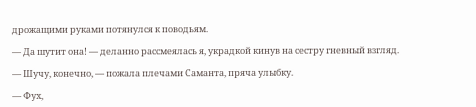дрожащими руками потянулся к поводьям.

— Да шутит она! — деланно рассмеялась я, украдкой кинув на сестру гневный взгляд.

— Шучу, конечно, — пожала плечами Саманта, пряча улыбку.

— Фух,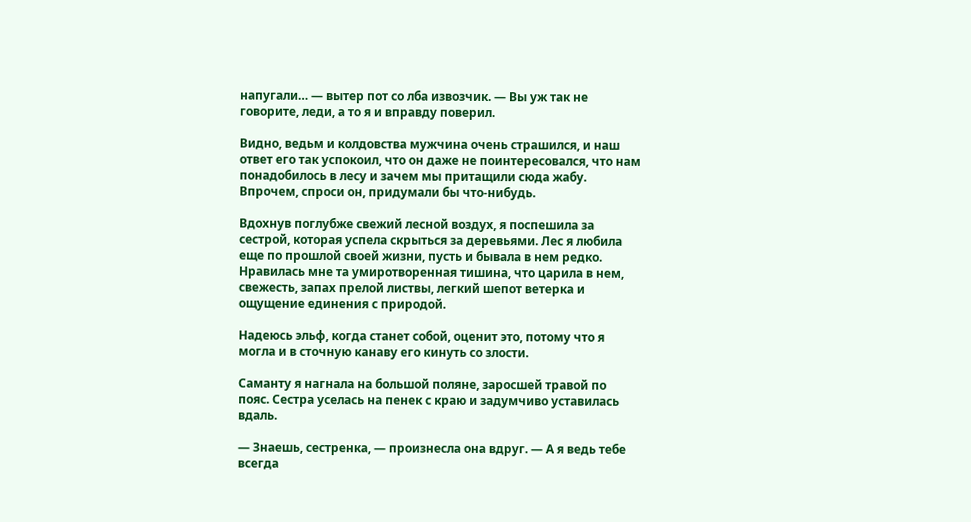напугали… — вытер пот со лба извозчик. — Вы уж так не говорите, леди, а то я и вправду поверил.

Видно, ведьм и колдовства мужчина очень страшился, и наш ответ его так успокоил, что он даже не поинтересовался, что нам понадобилось в лесу и зачем мы притащили сюда жабу. Впрочем, спроси он, придумали бы что-нибудь.

Вдохнув поглубже свежий лесной воздух, я поспешила за сестрой, которая успела скрыться за деревьями. Лес я любила еще по прошлой своей жизни, пусть и бывала в нем редко. Нравилась мне та умиротворенная тишина, что царила в нем, свежесть, запах прелой листвы, легкий шепот ветерка и ощущение единения с природой.

Надеюсь эльф, когда станет собой, оценит это, потому что я могла и в сточную канаву его кинуть со злости.

Саманту я нагнала на большой поляне, заросшей травой по пояс. Сестра уселась на пенек с краю и задумчиво уставилась вдаль.

— Знаешь, сестренка, — произнесла она вдруг. — А я ведь тебе всегда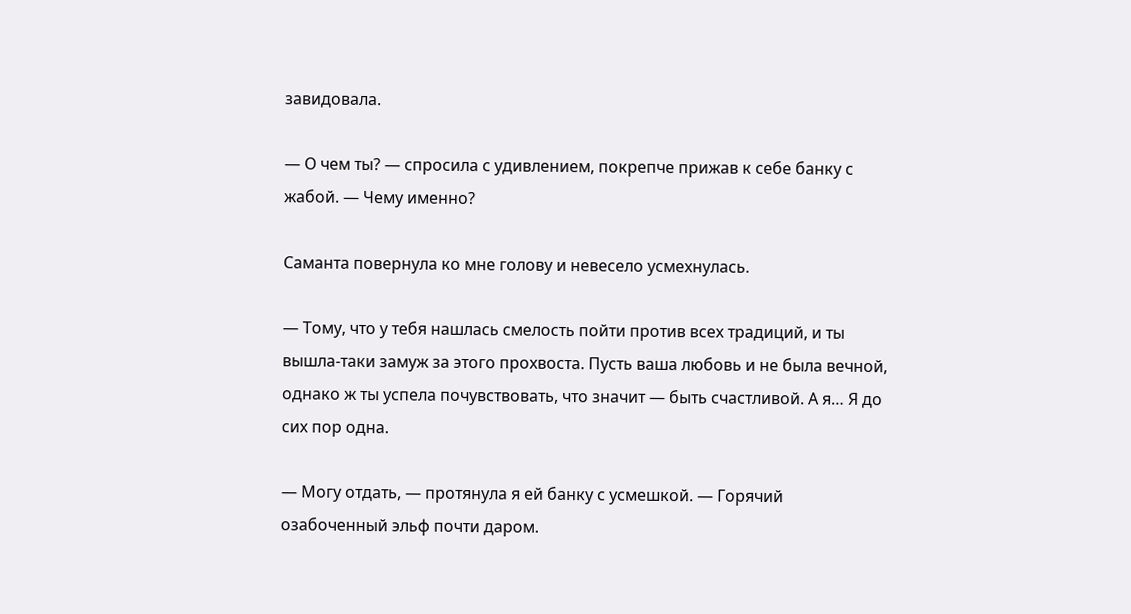завидовала.

— О чем ты? — спросила с удивлением, покрепче прижав к себе банку с жабой. — Чему именно?

Саманта повернула ко мне голову и невесело усмехнулась.

— Тому, что у тебя нашлась смелость пойти против всех традиций, и ты вышла-таки замуж за этого прохвоста. Пусть ваша любовь и не была вечной, однако ж ты успела почувствовать, что значит — быть счастливой. А я… Я до сих пор одна.

— Могу отдать, — протянула я ей банку с усмешкой. — Горячий озабоченный эльф почти даром.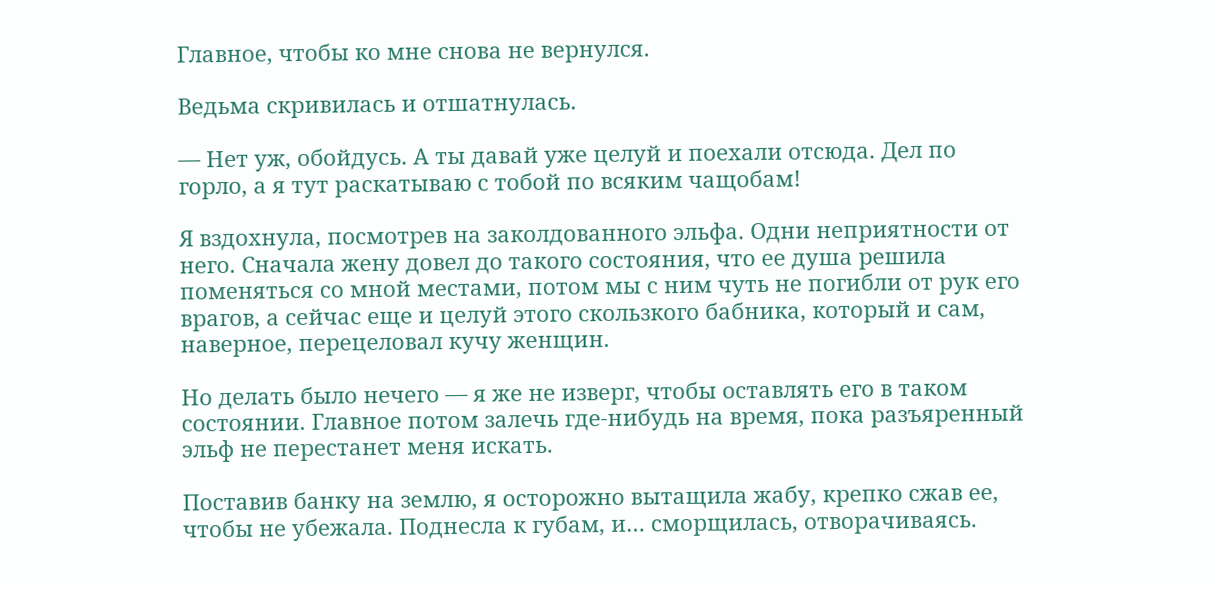Главное, чтобы ко мне снова не вернулся.

Ведьма скривилась и отшатнулась.

— Нет уж, обойдусь. А ты давай уже целуй и поехали отсюда. Дел по горло, а я тут раскатываю с тобой по всяким чащобам!

Я вздохнула, посмотрев на заколдованного эльфа. Одни неприятности от него. Сначала жену довел до такого состояния, что ее душа решила поменяться со мной местами, потом мы с ним чуть не погибли от рук его врагов, а сейчас еще и целуй этого скользкого бабника, который и сам, наверное, перецеловал кучу женщин.

Но делать было нечего — я же не изверг, чтобы оставлять его в таком состоянии. Главное потом залечь где-нибудь на время, пока разъяренный эльф не перестанет меня искать.

Поставив банку на землю, я осторожно вытащила жабу, крепко сжав ее, чтобы не убежала. Поднесла к губам, и… сморщилась, отворачиваясь.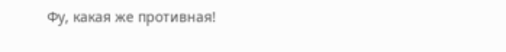Фу, какая же противная!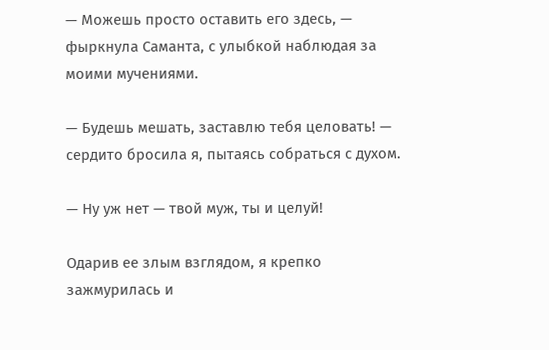— Можешь просто оставить его здесь, — фыркнула Саманта, с улыбкой наблюдая за моими мучениями.

— Будешь мешать, заставлю тебя целовать! — сердито бросила я, пытаясь собраться с духом.

— Ну уж нет — твой муж, ты и целуй!

Одарив ее злым взглядом, я крепко зажмурилась и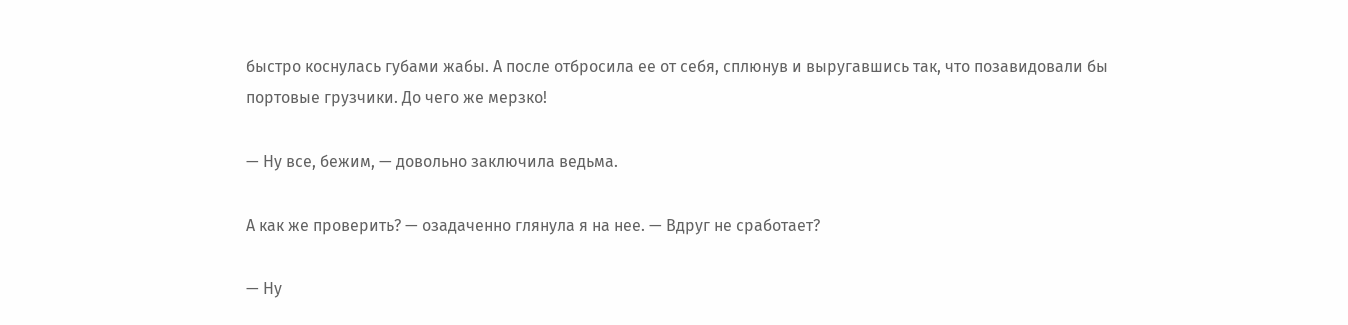быстро коснулась губами жабы. А после отбросила ее от себя, сплюнув и выругавшись так, что позавидовали бы портовые грузчики. До чего же мерзко!

— Ну все, бежим, — довольно заключила ведьма.

А как же проверить? — озадаченно глянула я на нее. — Вдруг не сработает?

— Ну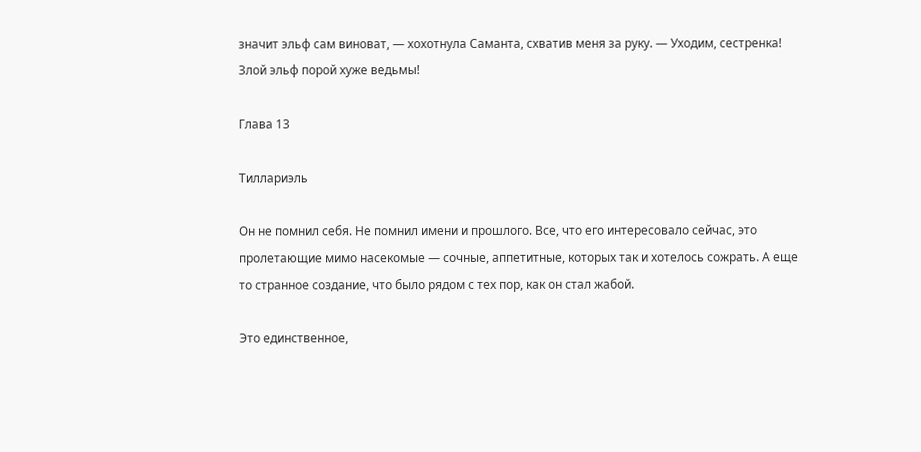значит эльф сам виноват, — хохотнула Саманта, схватив меня за руку. — Уходим, сестренка! Злой эльф порой хуже ведьмы!

Глава 13

Тиллариэль

Он не помнил себя. Не помнил имени и прошлого. Все, что его интересовало сейчас, это пролетающие мимо насекомые — сочные, аппетитные, которых так и хотелось сожрать. А еще то странное создание, что было рядом с тех пор, как он стал жабой.

Это единственное,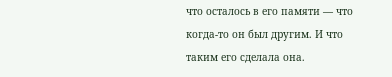что осталось в его памяти — что когда-то он был другим. И что таким его сделала она.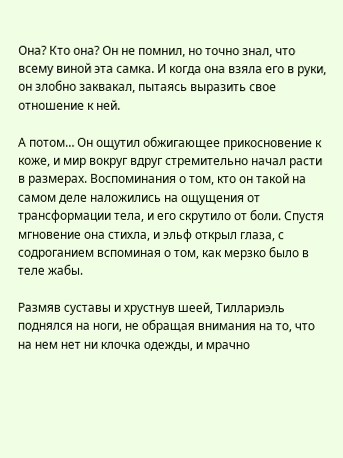Она? Кто она? Он не помнил, но точно знал, что всему виной эта самка. И когда она взяла его в руки, он злобно заквакал, пытаясь выразить свое отношение к ней.

А потом… Он ощутил обжигающее прикосновение к коже, и мир вокруг вдруг стремительно начал расти в размерах. Воспоминания о том, кто он такой на самом деле наложились на ощущения от трансформации тела, и его скрутило от боли. Спустя мгновение она стихла, и эльф открыл глаза, с содроганием вспоминая о том, как мерзко было в теле жабы.

Размяв суставы и хрустнув шеей, Тиллариэль поднялся на ноги, не обращая внимания на то, что на нем нет ни клочка одежды, и мрачно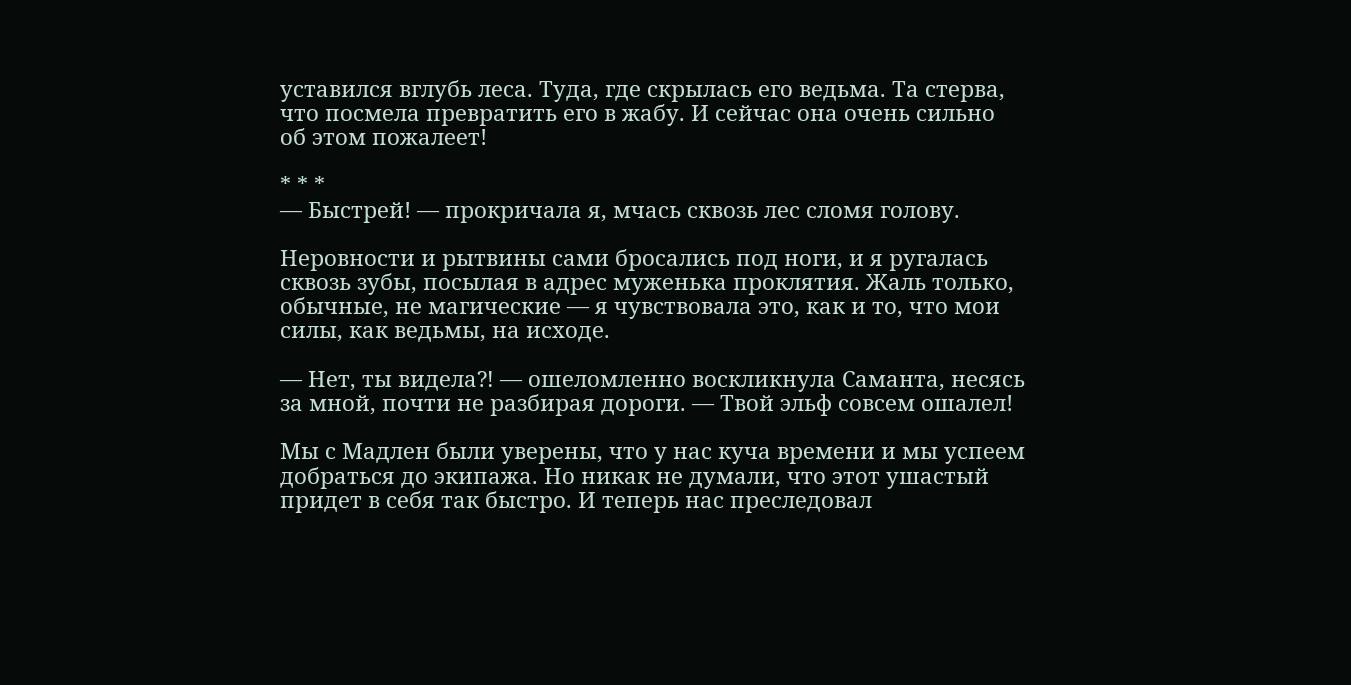уставился вглубь леса. Туда, где скрылась его ведьма. Та стерва, что посмела превратить его в жабу. И сейчас она очень сильно об этом пожалеет!

* * *
— Быстрей! — прокричала я, мчась сквозь лес сломя голову.

Неровности и рытвины сами бросались под ноги, и я ругалась сквозь зубы, посылая в адрес муженька проклятия. Жаль только, обычные, не магические — я чувствовала это, как и то, что мои силы, как ведьмы, на исходе.

— Нет, ты видела⁈ — ошеломленно воскликнула Саманта, несясь за мной, почти не разбирая дороги. — Твой эльф совсем ошалел!

Мы с Мадлен были уверены, что у нас куча времени и мы успеем добраться до экипажа. Но никак не думали, что этот ушастый придет в себя так быстро. И теперь нас преследовал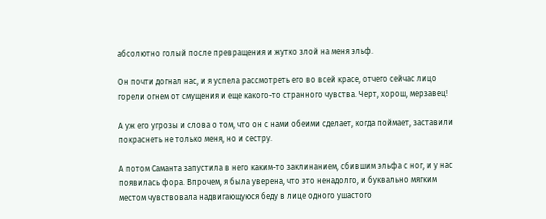абсолютно голый после превращения и жутко злой на меня эльф.

Он почти догнал нас, и я успела рассмотреть его во всей красе, отчего сейчас лицо горели огнем от смущения и еще какого-то странного чувства. Черт, хорош, мерзавец!

А уж его угрозы и слова о том, что он с нами обеими сделает, когда поймает, заставили покраснеть не только меня, но и сестру.

А потом Саманта запустила в него каким-то заклинанием, сбившим эльфа с ног, и у нас появилась фора. Впрочем, я была уверена, что это ненадолго, и буквально мягким местом чувствовала надвигающуюся беду в лице одного ушастого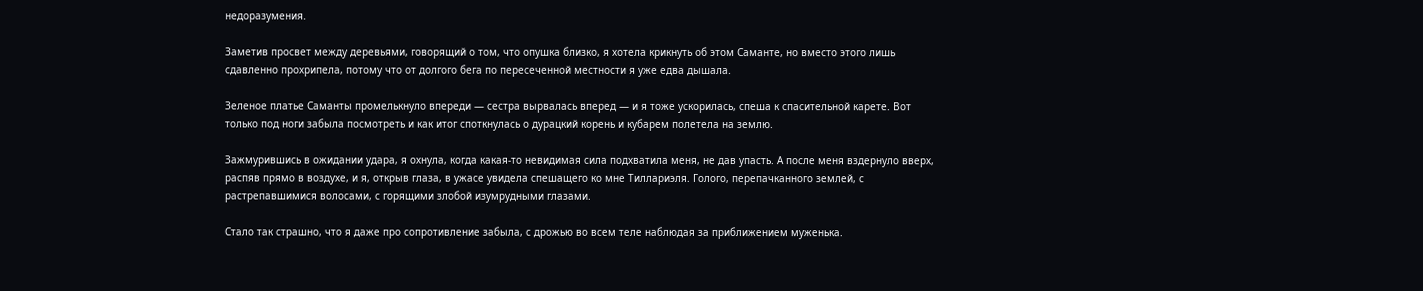недоразумения.

Заметив просвет между деревьями, говорящий о том, что опушка близко, я хотела крикнуть об этом Саманте, но вместо этого лишь сдавленно прохрипела, потому что от долгого бега по пересеченной местности я уже едва дышала.

Зеленое платье Саманты промелькнуло впереди — сестра вырвалась вперед — и я тоже ускорилась, спеша к спасительной карете. Вот только под ноги забыла посмотреть и как итог споткнулась о дурацкий корень и кубарем полетела на землю.

Зажмурившись в ожидании удара, я охнула, когда какая-то невидимая сила подхватила меня, не дав упасть. А после меня вздернуло вверх, распяв прямо в воздухе, и я, открыв глаза, в ужасе увидела спешащего ко мне Тиллариэля. Голого, перепачканного землей, с растрепавшимися волосами, с горящими злобой изумрудными глазами.

Стало так страшно, что я даже про сопротивление забыла, с дрожью во всем теле наблюдая за приближением муженька.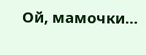Ой, мамочки…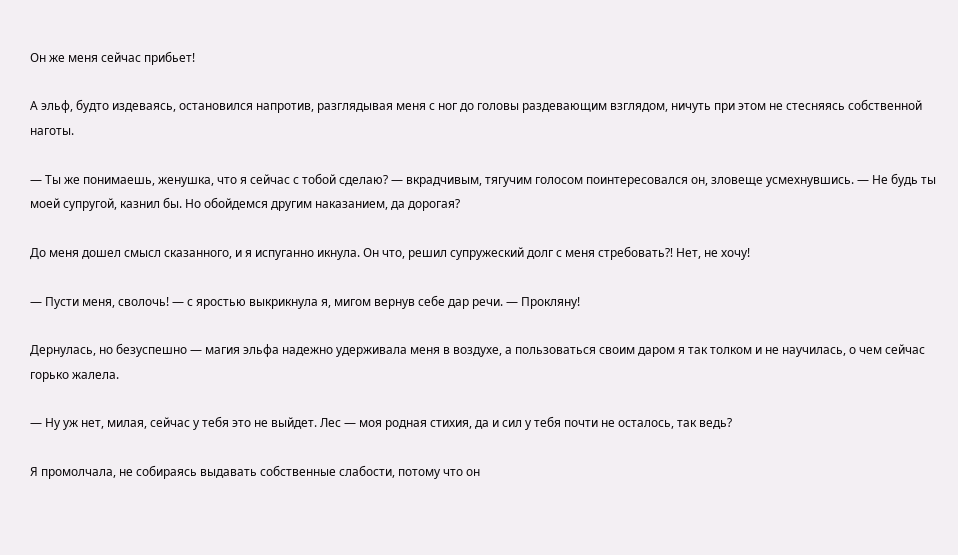Он же меня сейчас прибьет!

А эльф, будто издеваясь, остановился напротив, разглядывая меня с ног до головы раздевающим взглядом, ничуть при этом не стесняясь собственной наготы.

— Ты же понимаешь, женушка, что я сейчас с тобой сделаю? — вкрадчивым, тягучим голосом поинтересовался он, зловеще усмехнувшись. — Не будь ты моей супругой, казнил бы. Но обойдемся другим наказанием, да дорогая?

До меня дошел смысл сказанного, и я испуганно икнула. Он что, решил супружеский долг с меня стребовать⁈ Нет, не хочу!

— Пусти меня, сволочь! — с яростью выкрикнула я, мигом вернув себе дар речи. — Прокляну!

Дернулась, но безуспешно — магия эльфа надежно удерживала меня в воздухе, а пользоваться своим даром я так толком и не научилась, о чем сейчас горько жалела.

— Ну уж нет, милая, сейчас у тебя это не выйдет. Лес — моя родная стихия, да и сил у тебя почти не осталось, так ведь?

Я промолчала, не собираясь выдавать собственные слабости, потому что он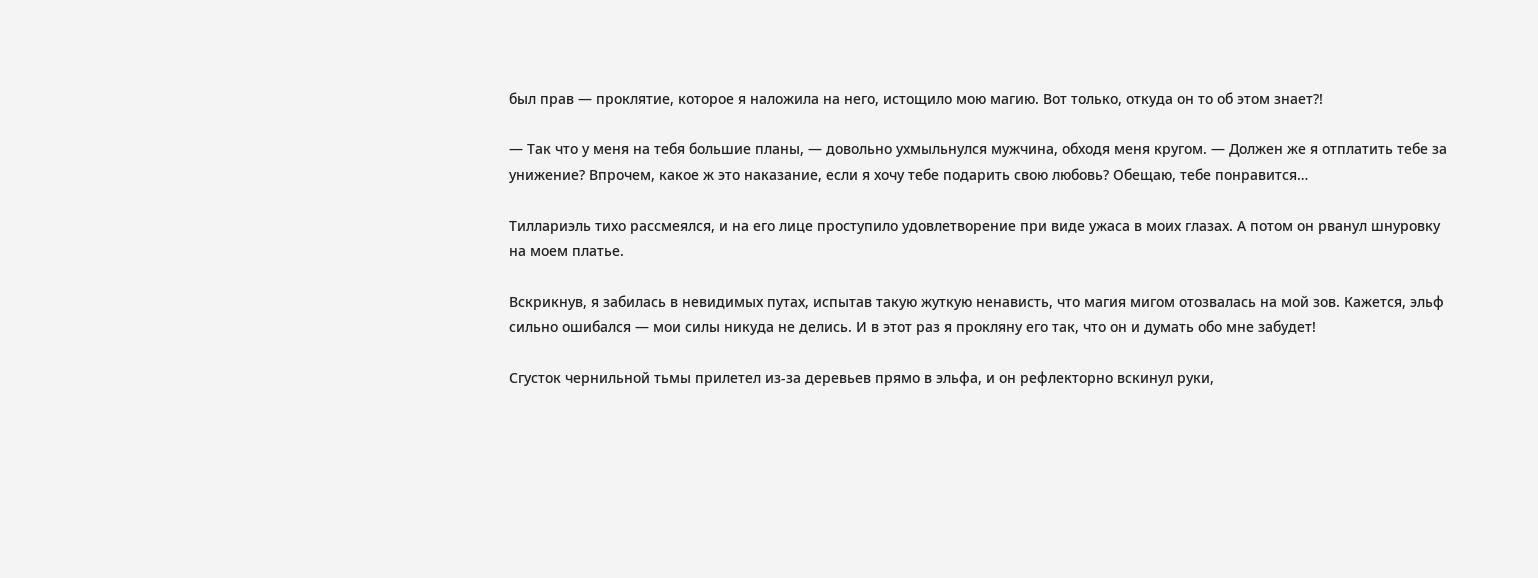был прав — проклятие, которое я наложила на него, истощило мою магию. Вот только, откуда он то об этом знает⁈

— Так что у меня на тебя большие планы, — довольно ухмыльнулся мужчина, обходя меня кругом. — Должен же я отплатить тебе за унижение? Впрочем, какое ж это наказание, если я хочу тебе подарить свою любовь? Обещаю, тебе понравится…

Тиллариэль тихо рассмеялся, и на его лице проступило удовлетворение при виде ужаса в моих глазах. А потом он рванул шнуровку на моем платье.

Вскрикнув, я забилась в невидимых путах, испытав такую жуткую ненависть, что магия мигом отозвалась на мой зов. Кажется, эльф сильно ошибался — мои силы никуда не делись. И в этот раз я прокляну его так, что он и думать обо мне забудет!

Сгусток чернильной тьмы прилетел из-за деревьев прямо в эльфа, и он рефлекторно вскинул руки,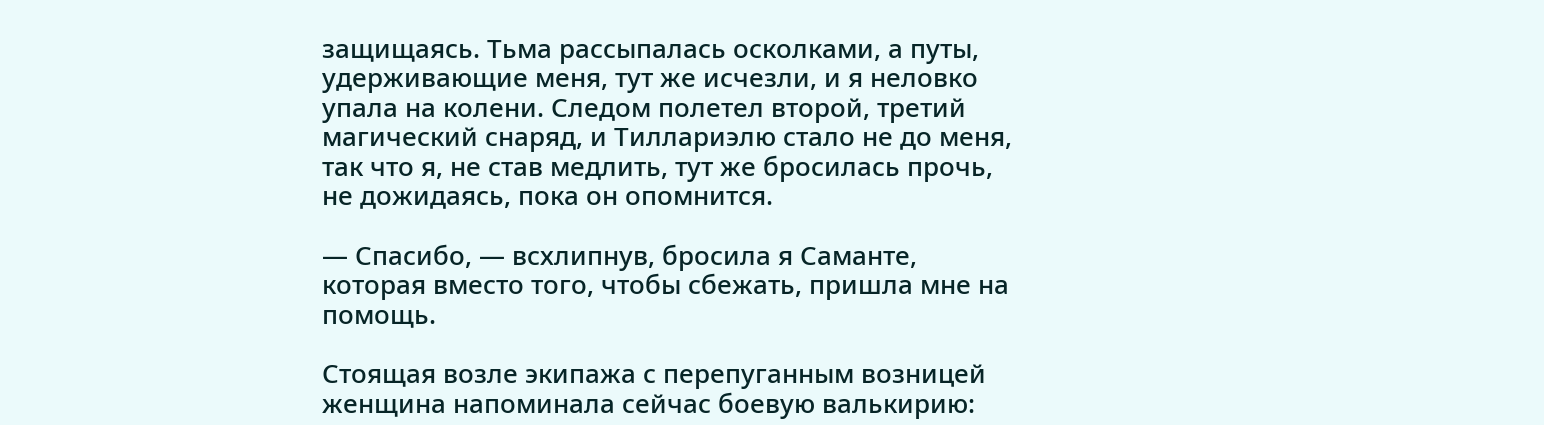защищаясь. Тьма рассыпалась осколками, а путы, удерживающие меня, тут же исчезли, и я неловко упала на колени. Следом полетел второй, третий магический снаряд, и Тиллариэлю стало не до меня, так что я, не став медлить, тут же бросилась прочь, не дожидаясь, пока он опомнится.

— Спасибо, — всхлипнув, бросила я Саманте, которая вместо того, чтобы сбежать, пришла мне на помощь.

Стоящая возле экипажа с перепуганным возницей женщина напоминала сейчас боевую валькирию: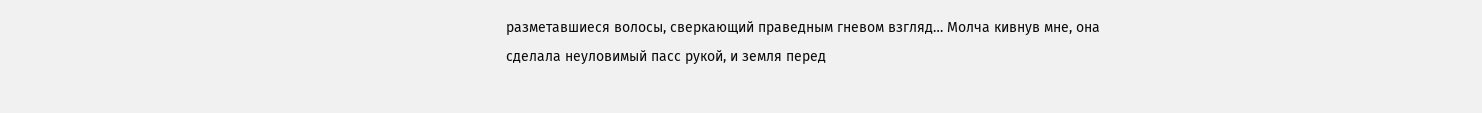разметавшиеся волосы, сверкающий праведным гневом взгляд… Молча кивнув мне, она сделала неуловимый пасс рукой, и земля перед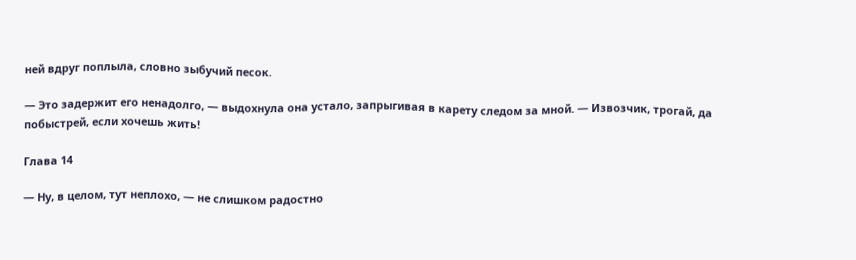ней вдруг поплыла, словно зыбучий песок.

— Это задержит его ненадолго, — выдохнула она устало, запрыгивая в карету следом за мной. — Извозчик, трогай, да побыстрей, если хочешь жить!

Глава 14

— Ну, в целом, тут неплохо, — не слишком радостно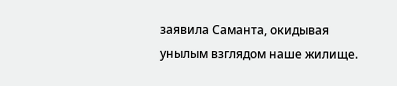заявила Саманта, окидывая унылым взглядом наше жилище.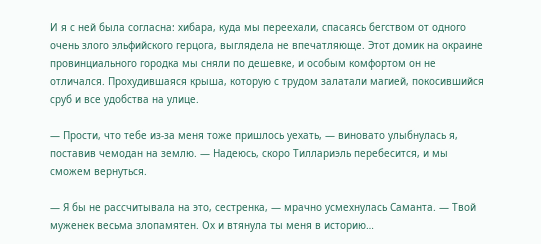И я с ней была согласна: хибара, куда мы переехали, спасаясь бегством от одного очень злого эльфийского герцога, выглядела не впечатляюще. Этот домик на окраине провинциального городка мы сняли по дешевке, и особым комфортом он не отличался. Прохудившаяся крыша, которую с трудом залатали магией, покосившийся сруб и все удобства на улице.

— Прости, что тебе из-за меня тоже пришлось уехать, — виновато улыбнулась я, поставив чемодан на землю. — Надеюсь, скоро Тиллариэль перебесится, и мы сможем вернуться.

— Я бы не рассчитывала на это, сестренка, — мрачно усмехнулась Саманта. — Твой муженек весьма злопамятен. Ох и втянула ты меня в историю…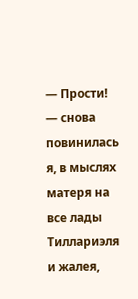— Прости! — снова повинилась я, в мыслях матеря на все лады Тиллариэля и жалея,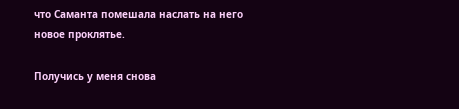что Саманта помешала наслать на него новое проклятье.

Получись у меня снова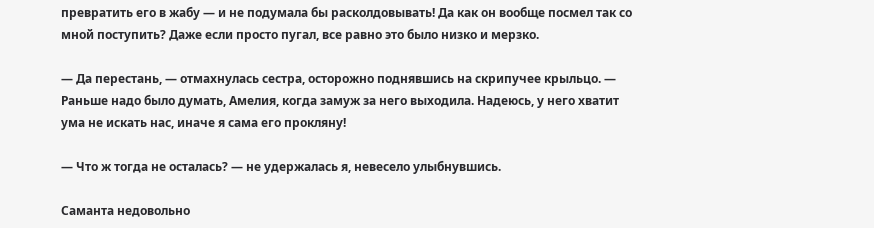превратить его в жабу — и не подумала бы расколдовывать! Да как он вообще посмел так со мной поступить? Даже если просто пугал, все равно это было низко и мерзко.

— Да перестань, — отмахнулась сестра, осторожно поднявшись на скрипучее крыльцо. — Раньше надо было думать, Амелия, когда замуж за него выходила. Надеюсь, у него хватит ума не искать нас, иначе я сама его прокляну!

— Что ж тогда не осталась? — не удержалась я, невесело улыбнувшись.

Саманта недовольно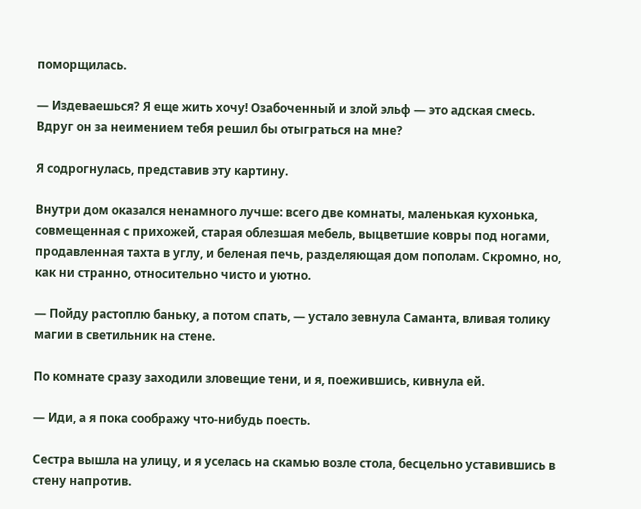поморщилась.

— Издеваешься? Я еще жить хочу! Озабоченный и злой эльф — это адская смесь. Вдруг он за неимением тебя решил бы отыграться на мне?

Я содрогнулась, представив эту картину.

Внутри дом оказался ненамного лучше: всего две комнаты, маленькая кухонька, совмещенная с прихожей, старая облезшая мебель, выцветшие ковры под ногами, продавленная тахта в углу, и беленая печь, разделяющая дом пополам. Скромно, но, как ни странно, относительно чисто и уютно.

— Пойду растоплю баньку, а потом спать, — устало зевнула Саманта, вливая толику магии в светильник на стене.

По комнате сразу заходили зловещие тени, и я, поежившись, кивнула ей.

— Иди, а я пока соображу что-нибудь поесть.

Сестра вышла на улицу, и я уселась на скамью возле стола, бесцельно уставившись в стену напротив.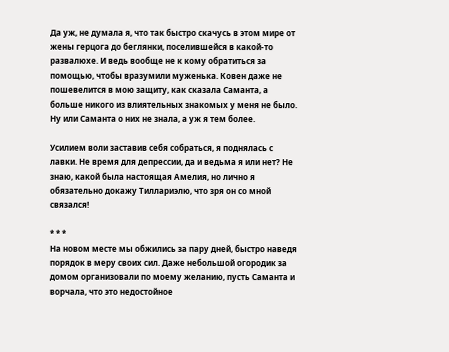Да уж, не думала я, что так быстро скачусь в этом мире от жены герцога до беглянки, поселившейся в какой-то развалюхе. И ведь вообще не к кому обратиться за помощью, чтобы вразумили муженька. Ковен даже не пошевелится в мою защиту, как сказала Саманта, а больше никого из влиятельных знакомых у меня не было. Ну или Саманта о них не знала, а уж я тем более.

Усилием воли заставив себя собраться, я поднялась с лавки. Не время для депрессии, да и ведьма я или нет? Не знаю, какой была настоящая Амелия, но лично я обязательно докажу Тиллариэлю, что зря он со мной связался!

* * *
На новом месте мы обжились за пару дней, быстро наведя порядок в меру своих сил. Даже небольшой огородик за домом организовали по моему желанию, пусть Саманта и ворчала, что это недостойное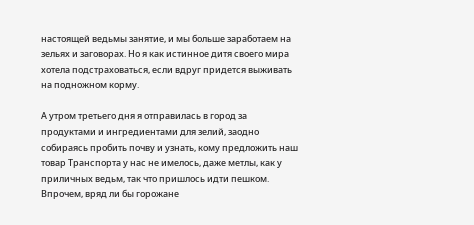настоящей ведьмы занятие, и мы больше заработаем на зельях и заговорах. Но я как истинное дитя своего мира хотела подстраховаться, если вдруг придется выживать на подножном корму.

А утром третьего дня я отправилась в город за продуктами и ингредиентами для зелий, заодно собираясь пробить почву и узнать, кому предложить наш товар Транспорта у нас не имелось, даже метлы, как у приличных ведьм, так что пришлось идти пешком. Впрочем, вряд ли бы горожане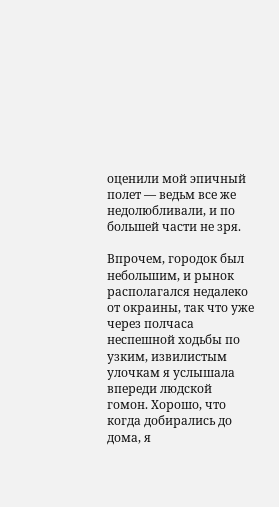оценили мой эпичный полет — ведьм все же недолюбливали, и по большей части не зря.

Впрочем, городок был небольшим, и рынок располагался недалеко от окраины, так что уже через полчаса неспешной ходьбы по узким, извилистым улочкам я услышала впереди людской гомон. Хорошо, что когда добирались до дома, я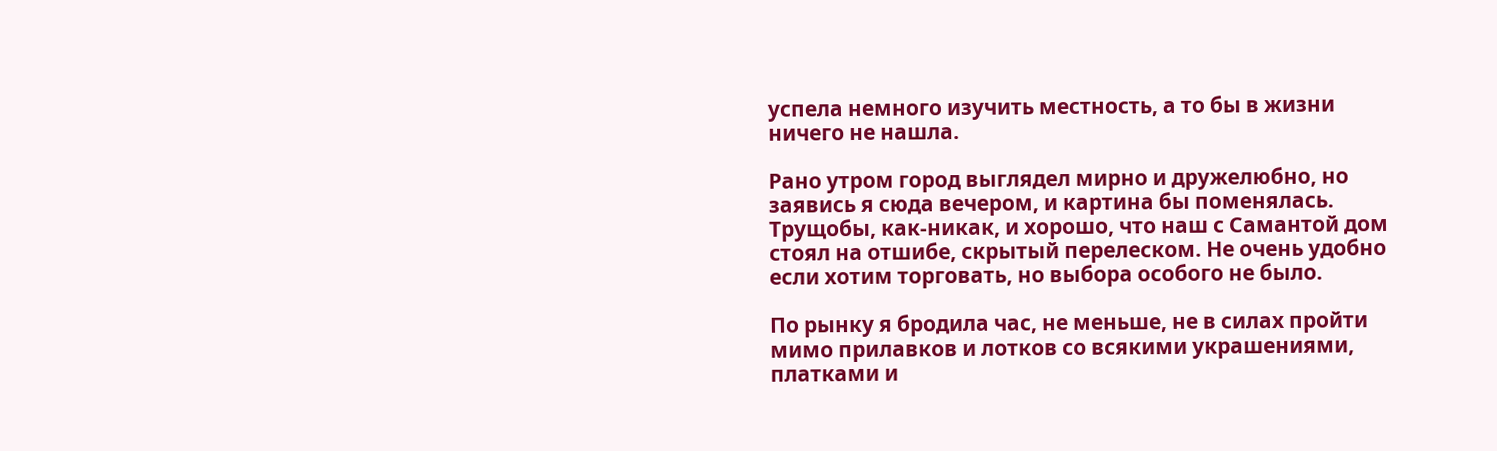успела немного изучить местность, а то бы в жизни ничего не нашла.

Рано утром город выглядел мирно и дружелюбно, но заявись я сюда вечером, и картина бы поменялась. Трущобы, как-никак, и хорошо, что наш с Самантой дом стоял на отшибе, скрытый перелеском. Не очень удобно если хотим торговать, но выбора особого не было.

По рынку я бродила час, не меньше, не в силах пройти мимо прилавков и лотков со всякими украшениями, платками и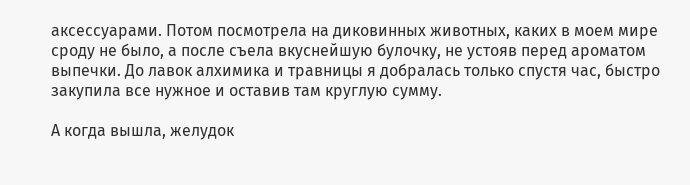аксессуарами. Потом посмотрела на диковинных животных, каких в моем мире сроду не было, а после съела вкуснейшую булочку, не устояв перед ароматом выпечки. До лавок алхимика и травницы я добралась только спустя час, быстро закупила все нужное и оставив там круглую сумму.

А когда вышла, желудок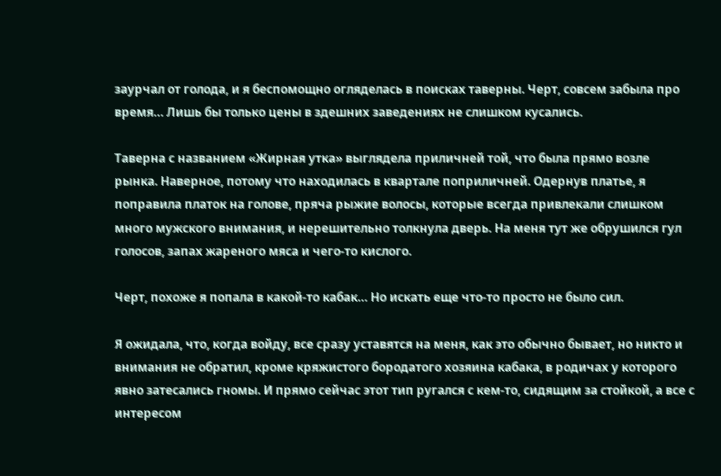заурчал от голода, и я беспомощно огляделась в поисках таверны. Черт, совсем забыла про время… Лишь бы только цены в здешних заведениях не слишком кусались.

Таверна с названием «Жирная утка» выглядела приличней той, что была прямо возле рынка. Наверное, потому что находилась в квартале поприличней. Одернув платье, я поправила платок на голове, пряча рыжие волосы, которые всегда привлекали слишком много мужского внимания, и нерешительно толкнула дверь. На меня тут же обрушился гул голосов, запах жареного мяса и чего-то кислого.

Черт, похоже я попала в какой-то кабак… Но искать еще что-то просто не было сил.

Я ожидала, что, когда войду, все сразу уставятся на меня, как это обычно бывает, но никто и внимания не обратил, кроме кряжистого бородатого хозяина кабака, в родичах у которого явно затесались гномы. И прямо сейчас этот тип ругался с кем-то, сидящим за стойкой, а все с интересом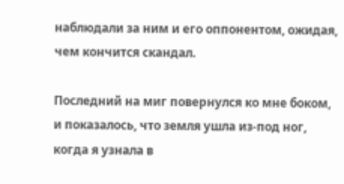наблюдали за ним и его оппонентом, ожидая, чем кончится скандал.

Последний на миг повернулся ко мне боком, и показалось, что земля ушла из-под ног, когда я узнала в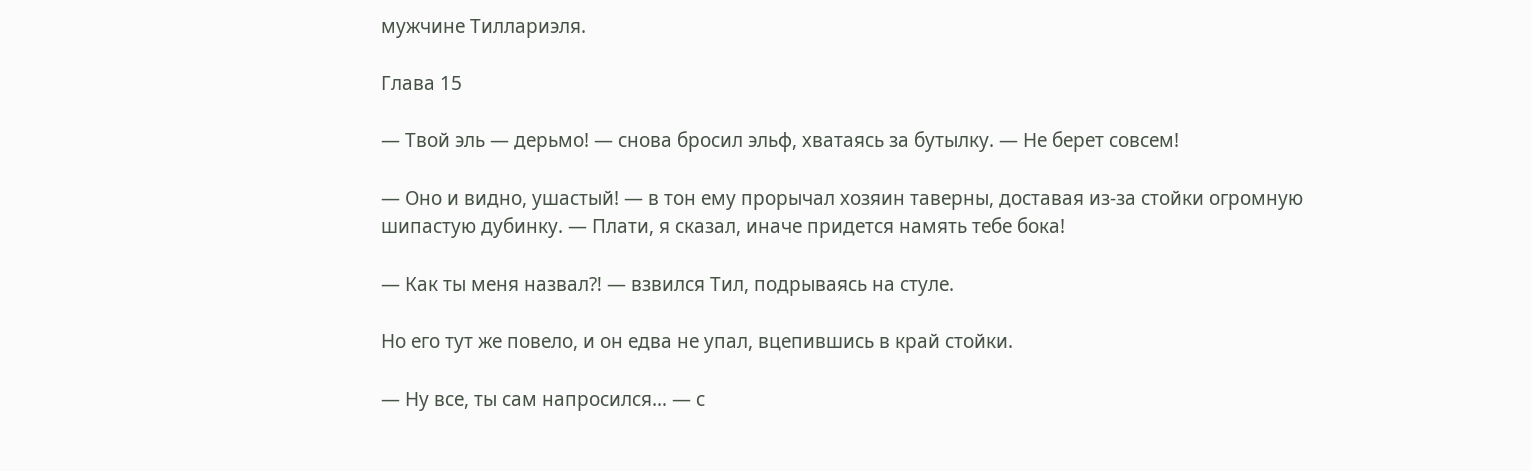мужчине Тиллариэля.

Глава 15

— Твой эль — дерьмо! — снова бросил эльф, хватаясь за бутылку. — Не берет совсем!

— Оно и видно, ушастый! — в тон ему прорычал хозяин таверны, доставая из-за стойки огромную шипастую дубинку. — Плати, я сказал, иначе придется намять тебе бока!

— Как ты меня назвал⁈ — взвился Тил, подрываясь на стуле.

Но его тут же повело, и он едва не упал, вцепившись в край стойки.

— Ну все, ты сам напросился… — с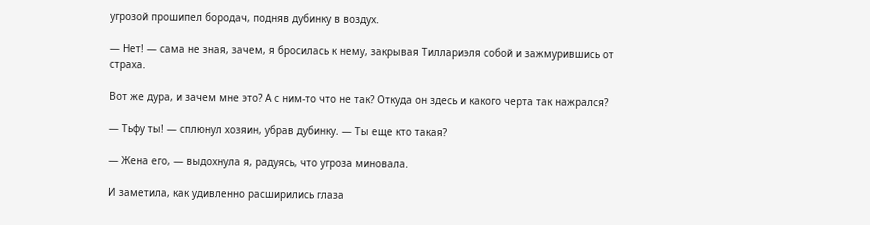угрозой прошипел бородач, подняв дубинку в воздух.

— Нет! — сама не зная, зачем, я бросилась к нему, закрывая Тиллариэля собой и зажмурившись от страха.

Вот же дура, и зачем мне это? А с ним-то что не так? Откуда он здесь и какого черта так нажрался?

— Тьфу ты! — сплюнул хозяин, убрав дубинку. — Ты еще кто такая?

— Жена его, — выдохнула я, радуясь, что угроза миновала.

И заметила, как удивленно расширились глаза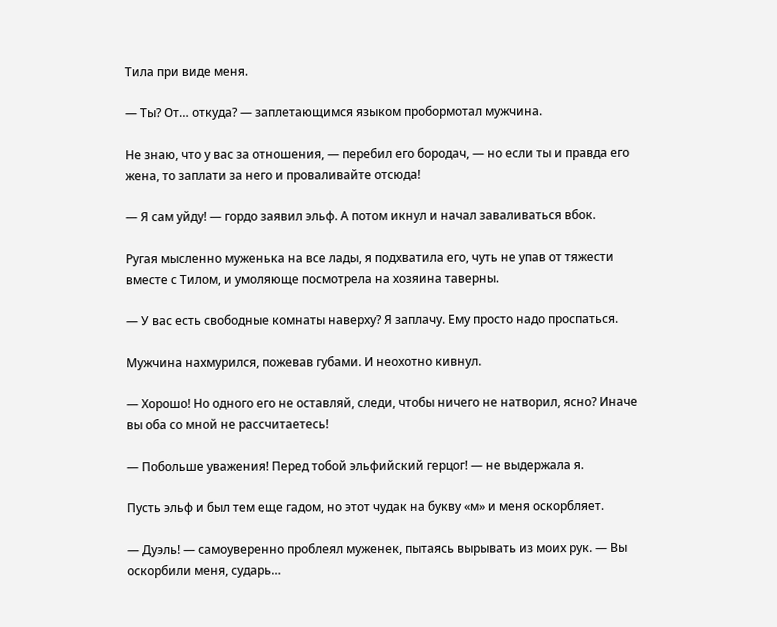Тила при виде меня.

— Ты? От… откуда? — заплетающимся языком пробормотал мужчина.

Не знаю, что у вас за отношения, — перебил его бородач, — но если ты и правда его жена, то заплати за него и проваливайте отсюда!

— Я сам уйду! — гордо заявил эльф. А потом икнул и начал заваливаться вбок.

Ругая мысленно муженька на все лады, я подхватила его, чуть не упав от тяжести вместе с Тилом, и умоляюще посмотрела на хозяина таверны.

— У вас есть свободные комнаты наверху? Я заплачу. Ему просто надо проспаться.

Мужчина нахмурился, пожевав губами. И неохотно кивнул.

— Хорошо! Но одного его не оставляй, следи, чтобы ничего не натворил, ясно? Иначе вы оба со мной не рассчитаетесь!

— Побольше уважения! Перед тобой эльфийский герцог! — не выдержала я.

Пусть эльф и был тем еще гадом, но этот чудак на букву «м» и меня оскорбляет.

— Дуэль! — самоуверенно проблеял муженек, пытаясь вырывать из моих рук. — Вы оскорбили меня, сударь…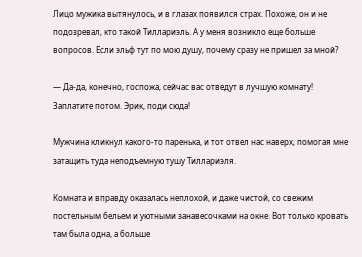Лицо мужика вытянулось, и в глазах появился страх. Похоже, он и не подозревал, кто такой Тиллариэль. А у меня возникло еще больше вопросов. Если эльф тут по мою душу, почему сразу не пришел за мной?

— Да-да, конечно, госпожа, сейчас вас отведут в лучшую комнату! Заплатите потом. Эрик, поди сюда!

Мужчина кликнул какого-то паренька, и тот отвел нас наверх, помогая мне затащить туда неподъемную тушу Тиллариэля.

Комната и вправду оказалась неплохой, и даже чистой, со свежим постельным бельем и уютными занавесочками на окне. Вот только кровать там была одна, а больше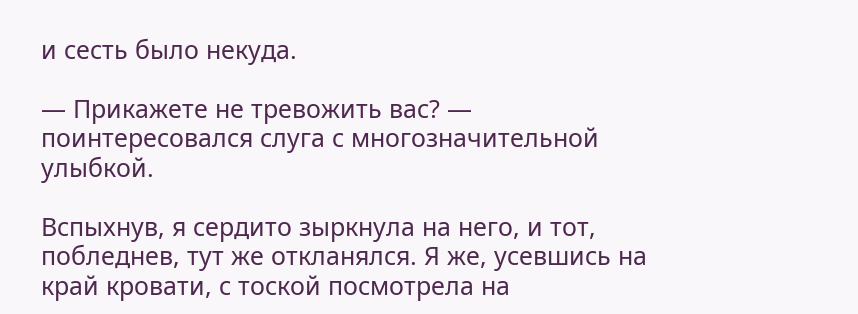и сесть было некуда.

— Прикажете не тревожить вас? — поинтересовался слуга с многозначительной улыбкой.

Вспыхнув, я сердито зыркнула на него, и тот, побледнев, тут же откланялся. Я же, усевшись на край кровати, с тоской посмотрела на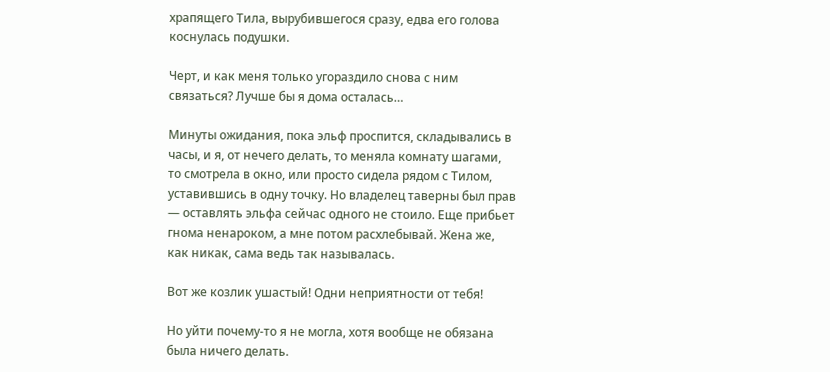храпящего Тила, вырубившегося сразу, едва его голова коснулась подушки.

Черт, и как меня только угораздило снова с ним связаться? Лучше бы я дома осталась…

Минуты ожидания, пока эльф проспится, складывались в часы, и я, от нечего делать, то меняла комнату шагами, то смотрела в окно, или просто сидела рядом с Тилом, уставившись в одну точку. Но владелец таверны был прав — оставлять эльфа сейчас одного не стоило. Еще прибьет гнома ненароком, а мне потом расхлебывай. Жена же, как никак, сама ведь так называлась.

Вот же козлик ушастый! Одни неприятности от тебя!

Но уйти почему-то я не могла, хотя вообще не обязана была ничего делать.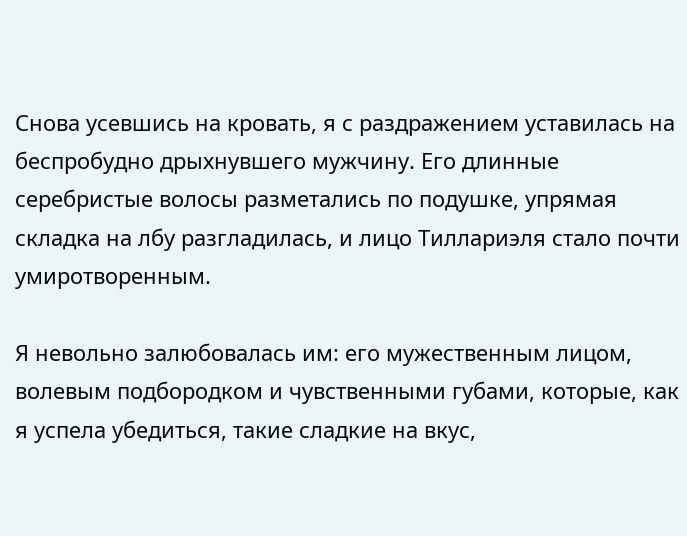Снова усевшись на кровать, я с раздражением уставилась на беспробудно дрыхнувшего мужчину. Его длинные серебристые волосы разметались по подушке, упрямая складка на лбу разгладилась, и лицо Тиллариэля стало почти умиротворенным.

Я невольно залюбовалась им: его мужественным лицом, волевым подбородком и чувственными губами, которые, как я успела убедиться, такие сладкие на вкус,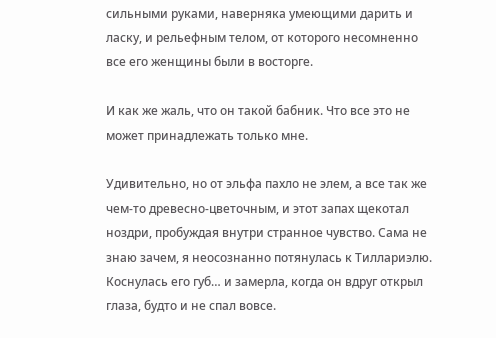сильными руками, наверняка умеющими дарить и ласку, и рельефным телом, от которого несомненно все его женщины были в восторге.

И как же жаль, что он такой бабник. Что все это не может принадлежать только мне.

Удивительно, но от эльфа пахло не элем, а все так же чем-то древесно-цветочным, и этот запах щекотал ноздри, пробуждая внутри странное чувство. Сама не знаю зачем, я неосознанно потянулась к Тиллариэлю. Коснулась его губ… и замерла, когда он вдруг открыл глаза, будто и не спал вовсе.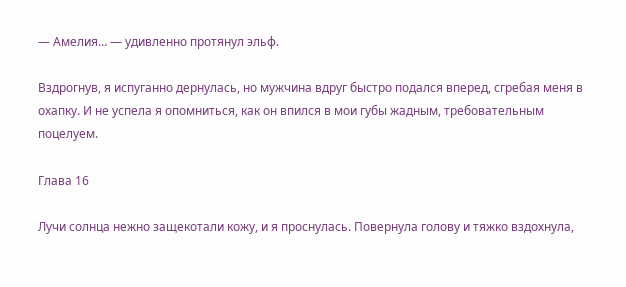— Амелия… — удивленно протянул эльф.

Вздрогнув, я испуганно дернулась, но мужчина вдруг быстро подался вперед, сгребая меня в охапку. И не успела я опомниться, как он впился в мои губы жадным, требовательным поцелуем.

Глава 16

Лучи солнца нежно защекотали кожу, и я проснулась. Повернула голову и тяжко вздохнула,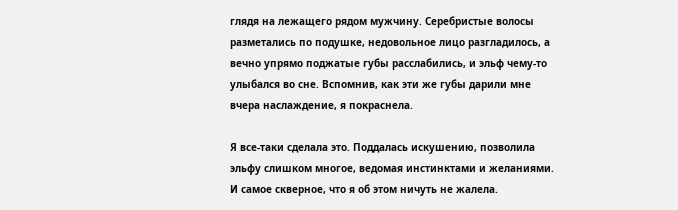глядя на лежащего рядом мужчину. Серебристые волосы разметались по подушке, недовольное лицо разгладилось, а вечно упрямо поджатые губы расслабились, и эльф чему-то улыбался во сне. Вспомнив, как эти же губы дарили мне вчера наслаждение, я покраснела.

Я все-таки сделала это. Поддалась искушению, позволила эльфу слишком многое, ведомая инстинктами и желаниями. И самое скверное, что я об этом ничуть не жалела.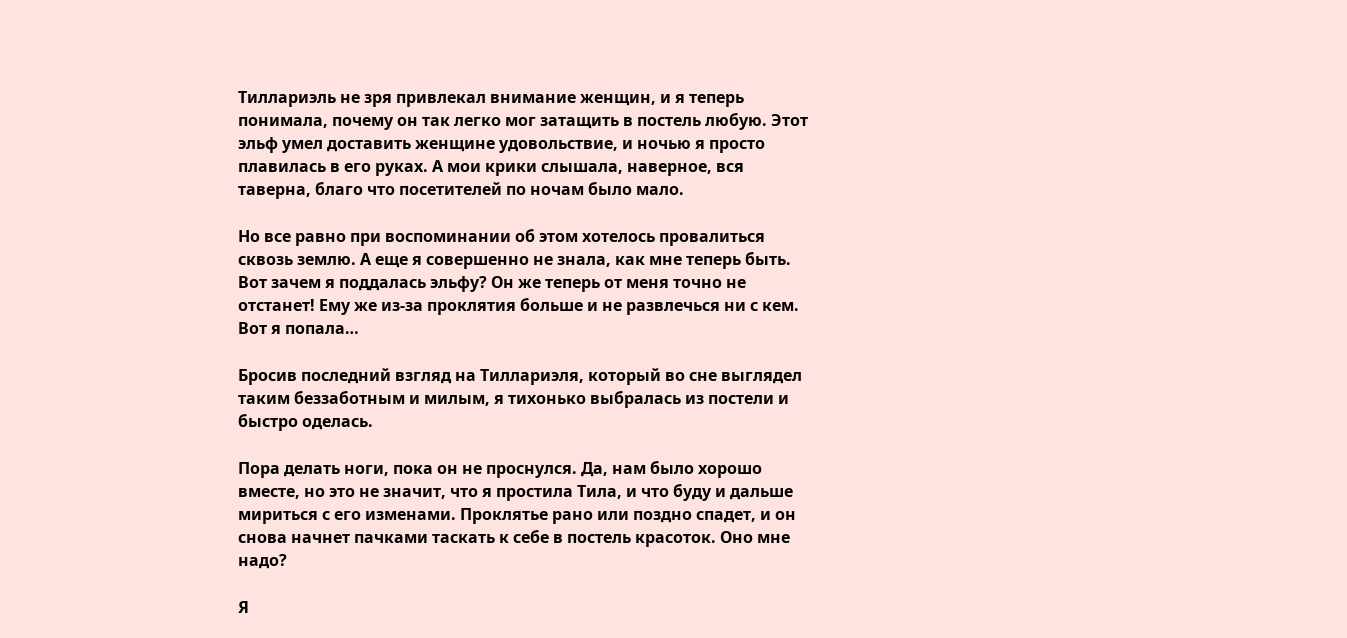Тиллариэль не зря привлекал внимание женщин, и я теперь понимала, почему он так легко мог затащить в постель любую. Этот эльф умел доставить женщине удовольствие, и ночью я просто плавилась в его руках. А мои крики слышала, наверное, вся таверна, благо что посетителей по ночам было мало.

Но все равно при воспоминании об этом хотелось провалиться сквозь землю. А еще я совершенно не знала, как мне теперь быть. Вот зачем я поддалась эльфу? Он же теперь от меня точно не отстанет! Ему же из-за проклятия больше и не развлечься ни с кем. Вот я попала…

Бросив последний взгляд на Тиллариэля, который во сне выглядел таким беззаботным и милым, я тихонько выбралась из постели и быстро оделась.

Пора делать ноги, пока он не проснулся. Да, нам было хорошо вместе, но это не значит, что я простила Тила, и что буду и дальше мириться с его изменами. Проклятье рано или поздно спадет, и он снова начнет пачками таскать к себе в постель красоток. Оно мне надо?

Я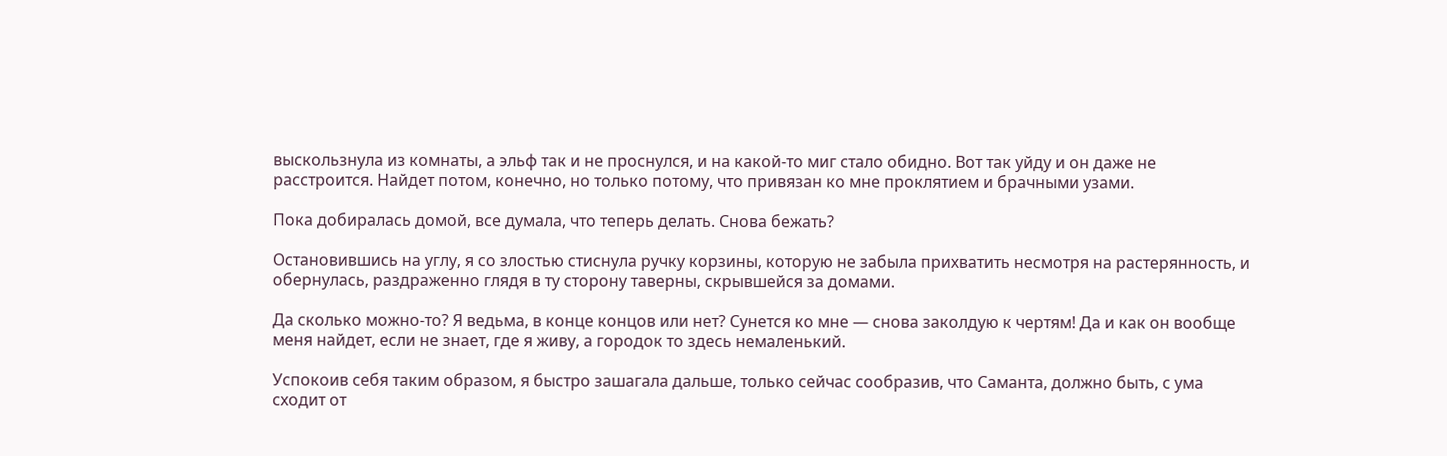выскользнула из комнаты, а эльф так и не проснулся, и на какой-то миг стало обидно. Вот так уйду и он даже не расстроится. Найдет потом, конечно, но только потому, что привязан ко мне проклятием и брачными узами.

Пока добиралась домой, все думала, что теперь делать. Снова бежать?

Остановившись на углу, я со злостью стиснула ручку корзины, которую не забыла прихватить несмотря на растерянность, и обернулась, раздраженно глядя в ту сторону таверны, скрывшейся за домами.

Да сколько можно-то? Я ведьма, в конце концов или нет? Сунется ко мне — снова заколдую к чертям! Да и как он вообще меня найдет, если не знает, где я живу, а городок то здесь немаленький.

Успокоив себя таким образом, я быстро зашагала дальше, только сейчас сообразив, что Саманта, должно быть, с ума сходит от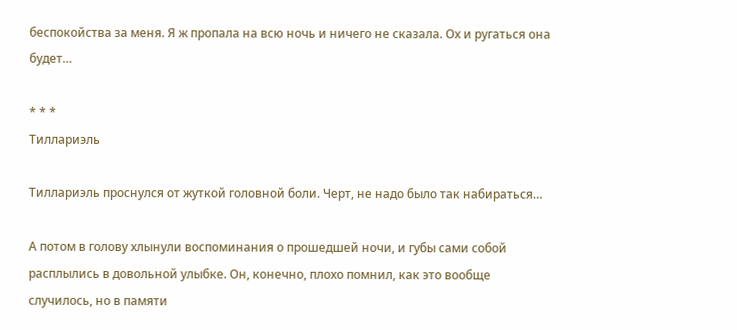беспокойства за меня. Я ж пропала на всю ночь и ничего не сказала. Ох и ругаться она будет…

* * *
Тиллариэль

Тиллариэль проснулся от жуткой головной боли. Черт, не надо было так набираться…

А потом в голову хлынули воспоминания о прошедшей ночи, и губы сами собой расплылись в довольной улыбке. Он, конечно, плохо помнил, как это вообще случилось, но в памяти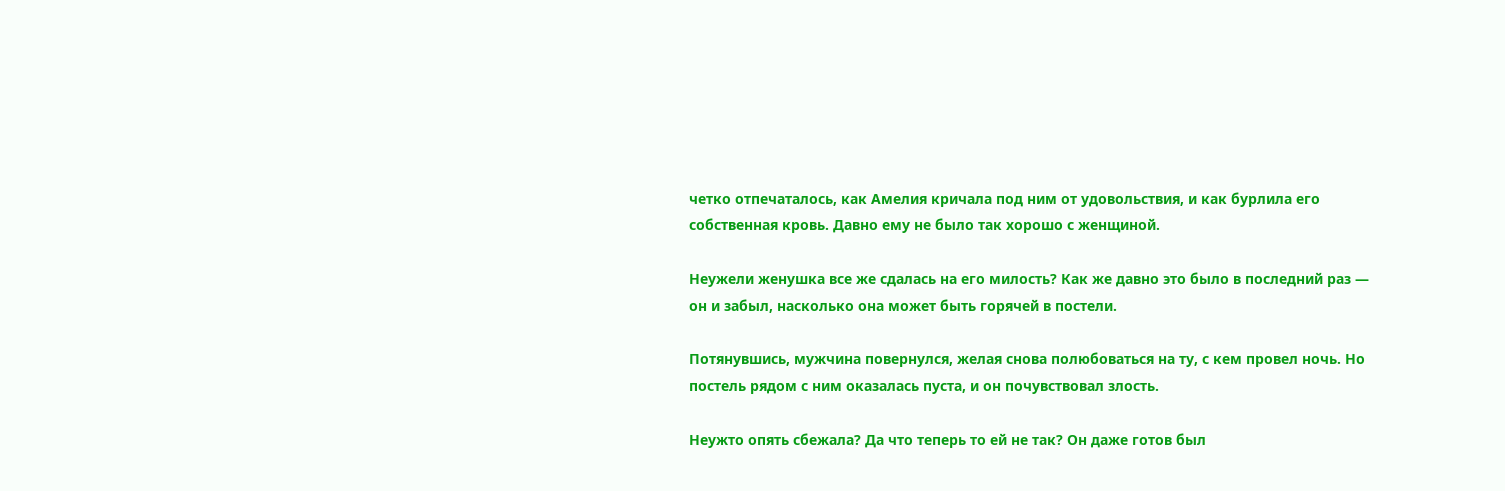четко отпечаталось, как Амелия кричала под ним от удовольствия, и как бурлила его собственная кровь. Давно ему не было так хорошо с женщиной.

Неужели женушка все же сдалась на его милость? Как же давно это было в последний раз — он и забыл, насколько она может быть горячей в постели.

Потянувшись, мужчина повернулся, желая снова полюбоваться на ту, с кем провел ночь. Но постель рядом с ним оказалась пуста, и он почувствовал злость.

Неужто опять сбежала? Да что теперь то ей не так? Он даже готов был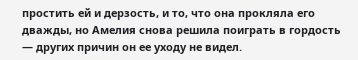простить ей и дерзость, и то, что она прокляла его дважды, но Амелия снова решила поиграть в гордость — других причин он ее уходу не видел.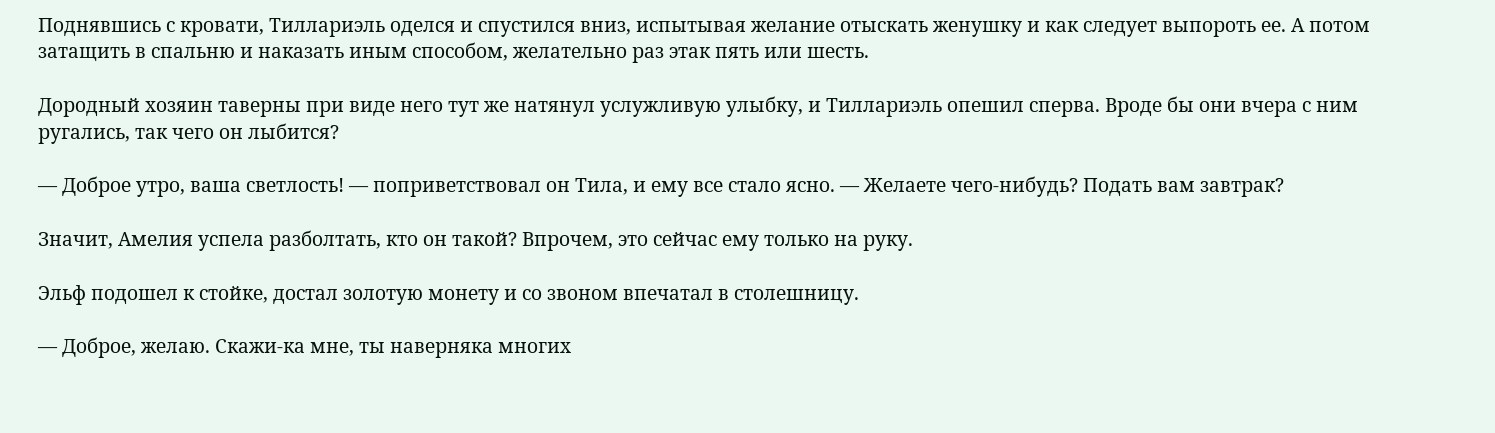Поднявшись с кровати, Тиллариэль оделся и спустился вниз, испытывая желание отыскать женушку и как следует выпороть ее. А потом затащить в спальню и наказать иным способом, желательно раз этак пять или шесть.

Дородный хозяин таверны при виде него тут же натянул услужливую улыбку, и Тиллариэль опешил сперва. Вроде бы они вчера с ним ругались, так чего он лыбится?

— Доброе утро, ваша светлость! — поприветствовал он Тила, и ему все стало ясно. — Желаете чего-нибудь? Подать вам завтрак?

Значит, Амелия успела разболтать, кто он такой? Впрочем, это сейчас ему только на руку.

Эльф подошел к стойке, достал золотую монету и со звоном впечатал в столешницу.

— Доброе, желаю. Скажи-ка мне, ты наверняка многих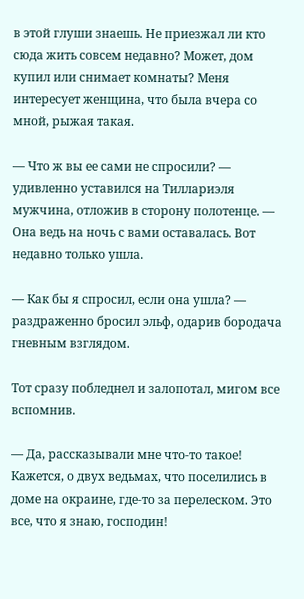в этой глуши знаешь. Не приезжал ли кто сюда жить совсем недавно? Может, дом купил или снимает комнаты? Меня интересует женщина, что была вчера со мной, рыжая такая.

— Что ж вы ее сами не спросили? — удивленно уставился на Тиллариэля мужчина, отложив в сторону полотенце. — Она ведь на ночь с вами оставалась. Вот недавно только ушла.

— Как бы я спросил, если она ушла? — раздраженно бросил эльф, одарив бородача гневным взглядом.

Тот сразу побледнел и залопотал, мигом все вспомнив.

— Да, рассказывали мне что-то такое! Кажется, о двух ведьмах, что поселились в доме на окраине, где-то за перелеском. Это все, что я знаю, господин!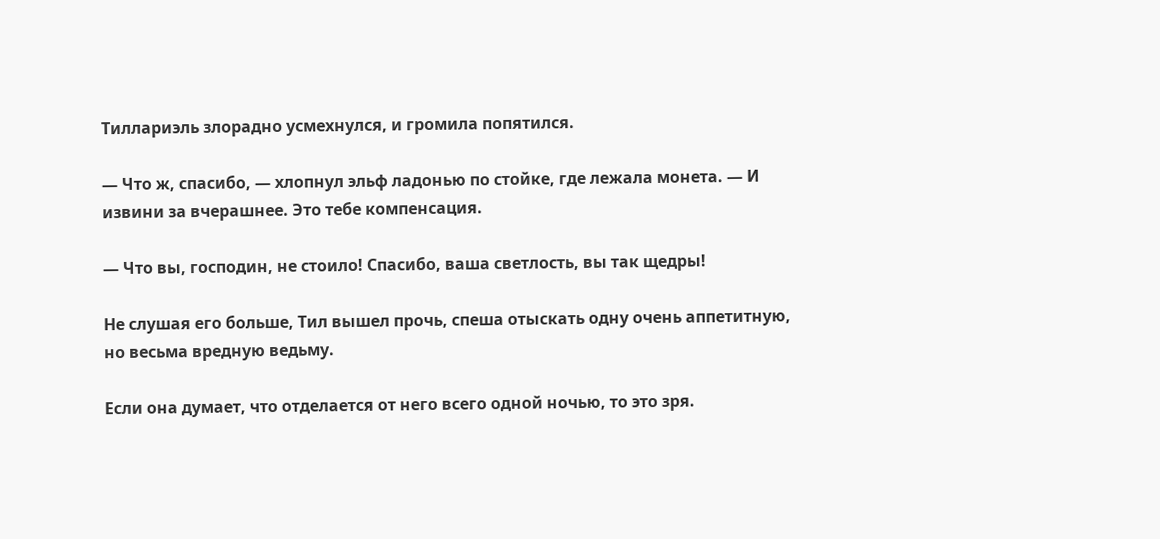Тиллариэль злорадно усмехнулся, и громила попятился.

— Что ж, спасибо, — хлопнул эльф ладонью по стойке, где лежала монета. — И извини за вчерашнее. Это тебе компенсация.

— Что вы, господин, не стоило! Спасибо, ваша светлость, вы так щедры!

Не слушая его больше, Тил вышел прочь, спеша отыскать одну очень аппетитную, но весьма вредную ведьму.

Если она думает, что отделается от него всего одной ночью, то это зря.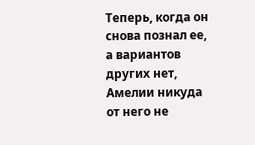Теперь, когда он снова познал ее, а вариантов других нет, Амелии никуда от него не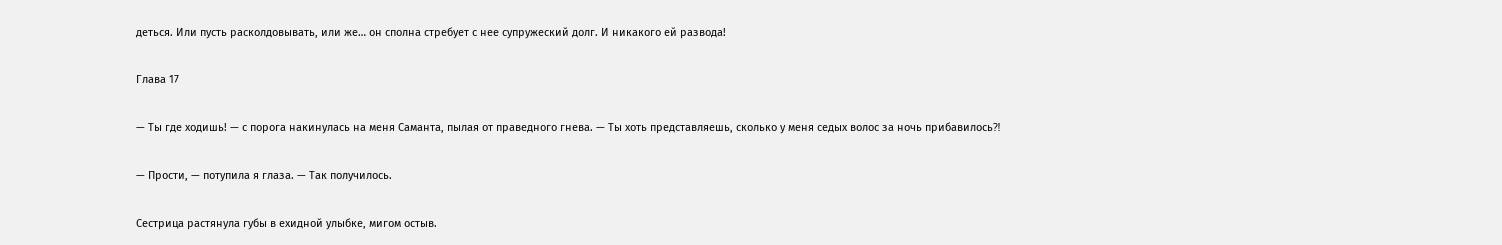деться. Или пусть расколдовывать, или же… он сполна стребует с нее супружеский долг. И никакого ей развода!

Глава 17

— Ты где ходишь! — с порога накинулась на меня Саманта, пылая от праведного гнева. — Ты хоть представляешь, сколько у меня седых волос за ночь прибавилось⁈

— Прости, — потупила я глаза. — Так получилось.

Сестрица растянула губы в ехидной улыбке, мигом остыв.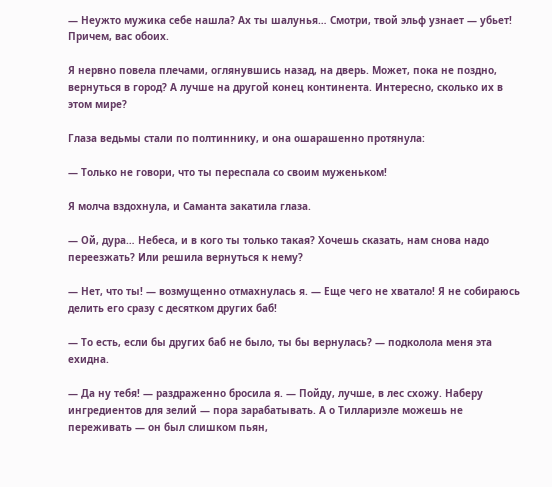— Неужто мужика себе нашла? Ах ты шалунья… Смотри, твой эльф узнает — убьет! Причем, вас обоих.

Я нервно повела плечами, оглянувшись назад, на дверь. Может, пока не поздно, вернуться в город? А лучше на другой конец континента. Интересно, сколько их в этом мире?

Глаза ведьмы стали по полтиннику, и она ошарашенно протянула:

— Только не говори, что ты переспала со своим муженьком!

Я молча вздохнула, и Саманта закатила глаза.

— Ой, дура… Небеса, и в кого ты только такая? Хочешь сказать, нам снова надо переезжать? Или решила вернуться к нему?

— Нет, что ты! — возмущенно отмахнулась я. — Еще чего не хватало! Я не собираюсь делить его сразу с десятком других баб!

— То есть, если бы других баб не было, ты бы вернулась? — подколола меня эта ехидна.

— Да ну тебя! — раздраженно бросила я. — Пойду, лучше, в лес схожу. Наберу ингредиентов для зелий — пора зарабатывать. А о Тиллариэле можешь не переживать — он был слишком пьян,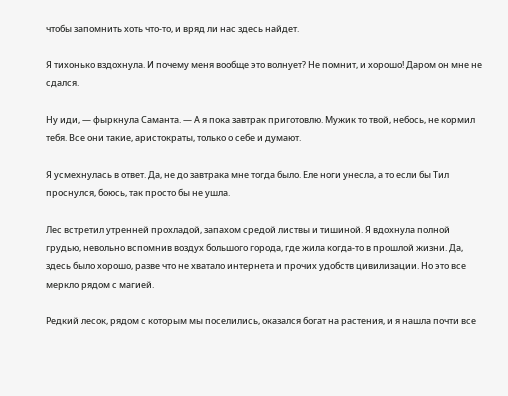чтобы запомнить хоть что-то, и вряд ли нас здесь найдет.

Я тихонько вздохнула. И почему меня вообще это волнует? Не помнит, и хорошо! Даром он мне не сдался.

Ну иди, — фыркнула Саманта. — А я пока завтрак приготовлю. Мужик то твой, небось, не кормил тебя. Все они такие, аристократы, только о себе и думают.

Я усмехнулась в ответ. Да, не до завтрака мне тогда было. Еле ноги унесла, а то если бы Тил проснулся, боюсь, так просто бы не ушла.

Лес встретил утренней прохладой, запахом средой листвы и тишиной. Я вдохнула полной грудью, невольно вспомнив воздух большого города, где жила когда-то в прошлой жизни. Да, здесь было хорошо, разве что не хватало интернета и прочих удобств цивилизации. Но это все меркло рядом с магией.

Редкий лесок, рядом с которым мы поселились, оказался богат на растения, и я нашла почти все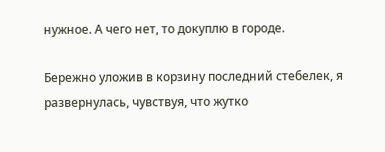нужное. А чего нет, то докуплю в городе.

Бережно уложив в корзину последний стебелек, я развернулась, чувствуя, что жутко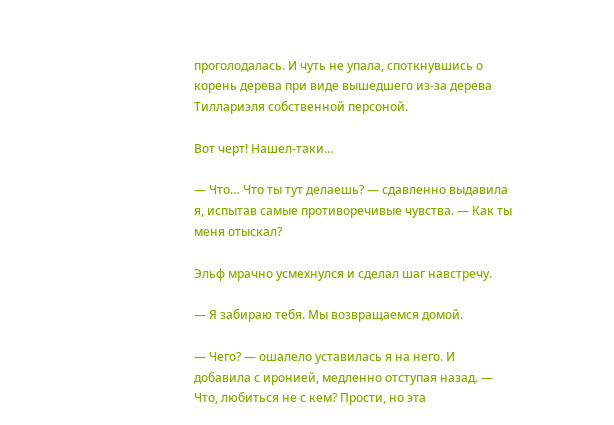проголодалась. И чуть не упала, споткнувшись о корень дерева при виде вышедшего из-за дерева Тиллариэля собственной персоной.

Вот черт! Нашел-таки…

— Что… Что ты тут делаешь? — сдавленно выдавила я, испытав самые противоречивые чувства. — Как ты меня отыскал?

Эльф мрачно усмехнулся и сделал шаг навстречу.

— Я забираю тебя. Мы возвращаемся домой.

— Чего? — ошалело уставилась я на него. И добавила с иронией, медленно отступая назад. — Что, любиться не с кем? Прости, но эта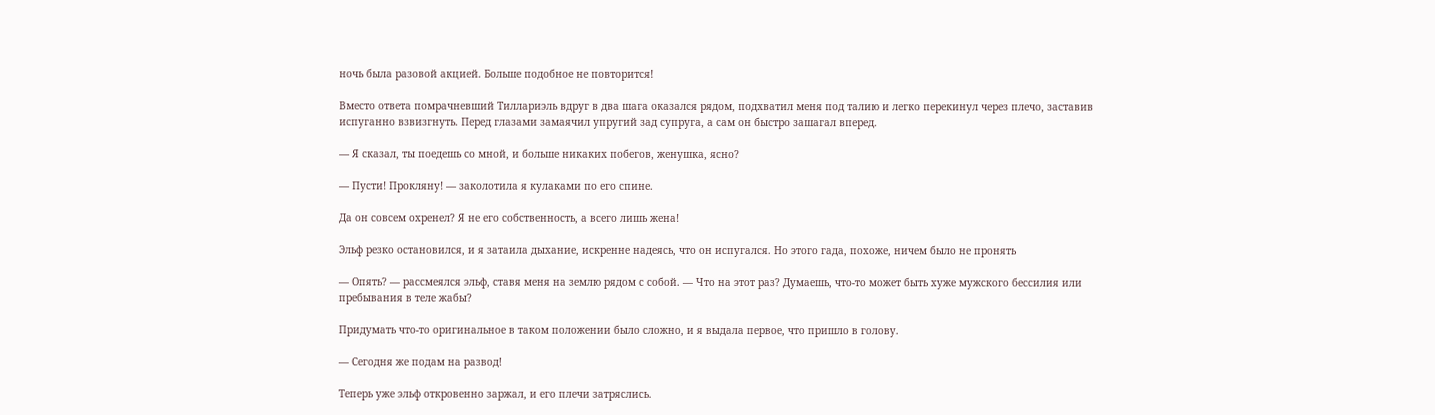ночь была разовой акцией. Больше подобное не повторится!

Вместо ответа помрачневший Тиллариэль вдруг в два шага оказался рядом, подхватил меня под талию и легко перекинул через плечо, заставив испуганно взвизгнуть. Перед глазами замаячил упругий зад супруга, а сам он быстро зашагал вперед.

— Я сказал, ты поедешь со мной, и больше никаких побегов, женушка, ясно?

— Пусти! Прокляну! — заколотила я кулаками по его спине.

Да он совсем охренел? Я не его собственность, а всего лишь жена!

Эльф резко остановился, и я затаила дыхание, искренне надеясь, что он испугался. Но этого гада, похоже, ничем было не пронять

— Опять? — рассмеялся эльф, ставя меня на землю рядом с собой. — Что на этот раз? Думаешь, что-то может быть хуже мужского бессилия или пребывания в теле жабы?

Придумать что-то оригинальное в таком положении было сложно, и я выдала первое, что пришло в голову.

— Сегодня же подам на развод!

Теперь уже эльф откровенно заржал, и его плечи затряслись.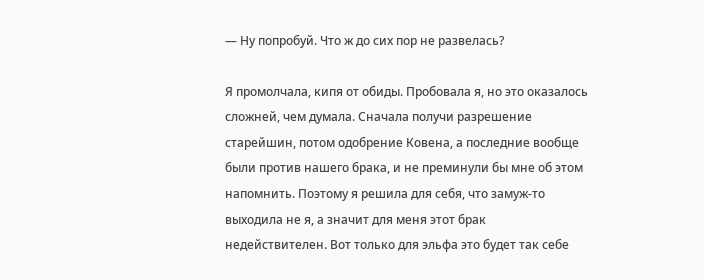— Ну попробуй. Что ж до сих пор не развелась?

Я промолчала, кипя от обиды. Пробовала я, но это оказалось сложней, чем думала. Сначала получи разрешение старейшин, потом одобрение Ковена, а последние вообще были против нашего брака, и не преминули бы мне об этом напомнить. Поэтому я решила для себя, что замуж-то выходила не я, а значит для меня этот брак недействителен. Вот только для эльфа это будет так себе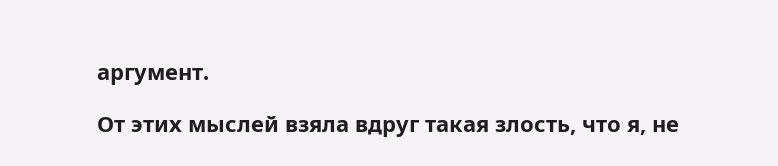аргумент.

От этих мыслей взяла вдруг такая злость, что я, не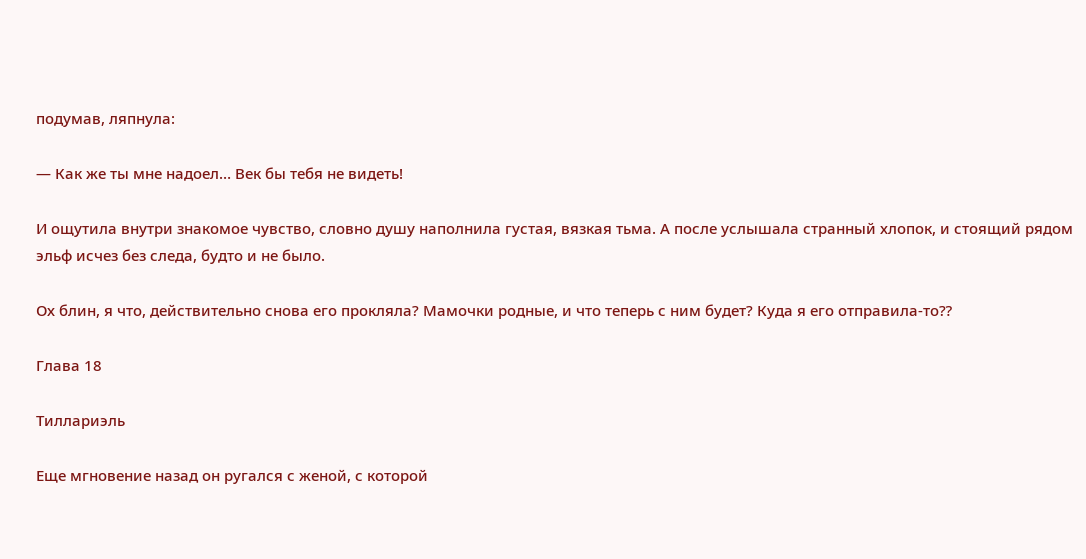подумав, ляпнула:

— Как же ты мне надоел… Век бы тебя не видеть!

И ощутила внутри знакомое чувство, словно душу наполнила густая, вязкая тьма. А после услышала странный хлопок, и стоящий рядом эльф исчез без следа, будто и не было.

Ох блин, я что, действительно снова его прокляла? Мамочки родные, и что теперь с ним будет? Куда я его отправила-то⁇

Глава 18

Тиллариэль

Еще мгновение назад он ругался с женой, с которой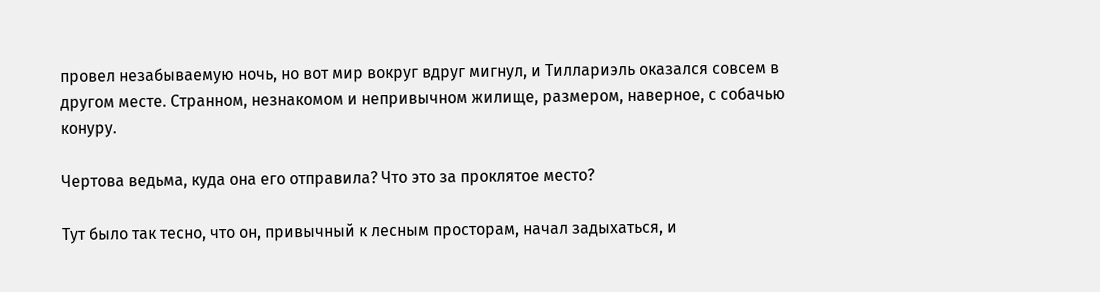провел незабываемую ночь, но вот мир вокруг вдруг мигнул, и Тиллариэль оказался совсем в другом месте. Странном, незнакомом и непривычном жилище, размером, наверное, с собачью конуру.

Чертова ведьма, куда она его отправила? Что это за проклятое место?

Тут было так тесно, что он, привычный к лесным просторам, начал задыхаться, и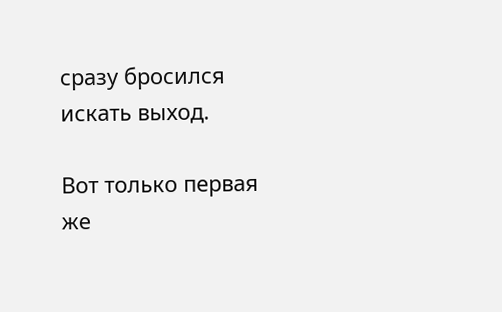сразу бросился искать выход.

Вот только первая же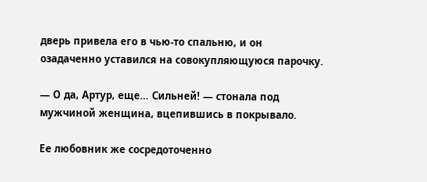дверь привела его в чью-то спальню, и он озадаченно уставился на совокупляющуюся парочку.

— О да, Артур, еще… Сильней! — стонала под мужчиной женщина, вцепившись в покрывало.

Ее любовник же сосредоточенно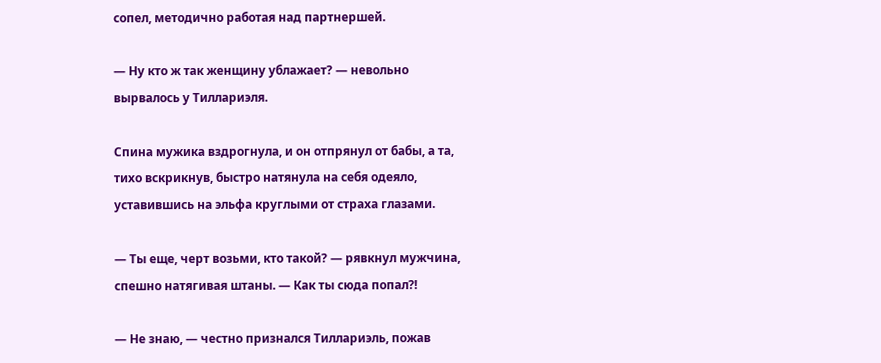сопел, методично работая над партнершей.

— Ну кто ж так женщину ублажает? — невольно вырвалось у Тиллариэля.

Спина мужика вздрогнула, и он отпрянул от бабы, а та, тихо вскрикнув, быстро натянула на себя одеяло, уставившись на эльфа круглыми от страха глазами.

— Ты еще, черт возьми, кто такой? — рявкнул мужчина, спешно натягивая штаны. — Как ты сюда попал⁈

— Не знаю, — честно признался Тиллариэль, пожав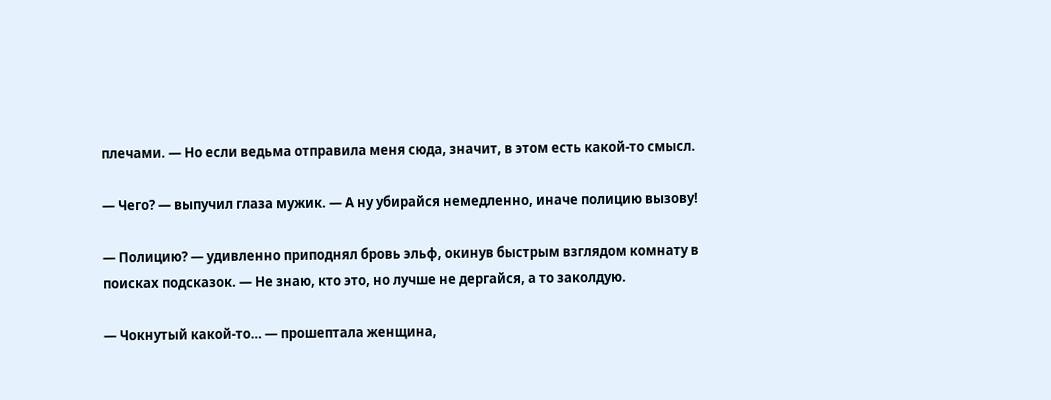плечами. — Но если ведьма отправила меня сюда, значит, в этом есть какой-то смысл.

— Чего? — выпучил глаза мужик. — А ну убирайся немедленно, иначе полицию вызову!

— Полицию? — удивленно приподнял бровь эльф, окинув быстрым взглядом комнату в поисках подсказок. — Не знаю, кто это, но лучше не дергайся, а то заколдую.

— Чокнутый какой-то… — прошептала женщина,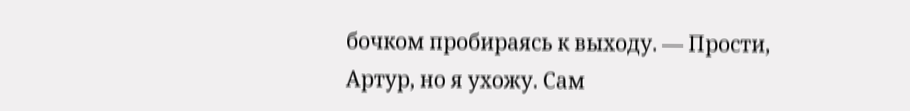бочком пробираясь к выходу. — Прости, Артур, но я ухожу. Сам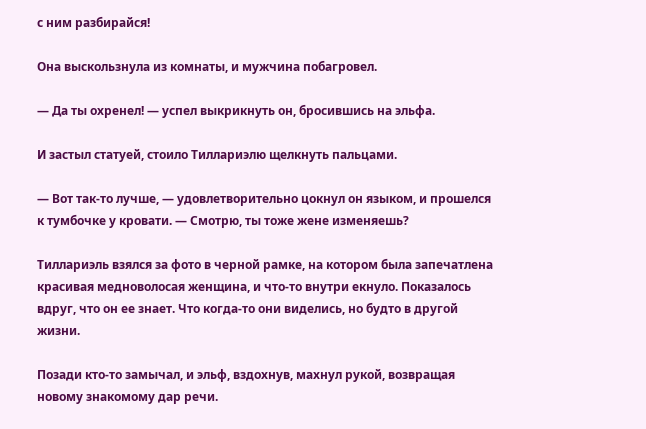с ним разбирайся!

Она выскользнула из комнаты, и мужчина побагровел.

— Да ты охренел! — успел выкрикнуть он, бросившись на эльфа.

И застыл статуей, стоило Тиллариэлю щелкнуть пальцами.

— Вот так-то лучше, — удовлетворительно цокнул он языком, и прошелся к тумбочке у кровати. — Смотрю, ты тоже жене изменяешь?

Тиллариэль взялся за фото в черной рамке, на котором была запечатлена красивая медноволосая женщина, и что-то внутри екнуло. Показалось вдруг, что он ее знает. Что когда-то они виделись, но будто в другой жизни.

Позади кто-то замычал, и эльф, вздохнув, махнул рукой, возвращая новому знакомому дар речи.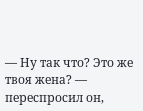— Ну так что? Это же твоя жена? — переспросил он,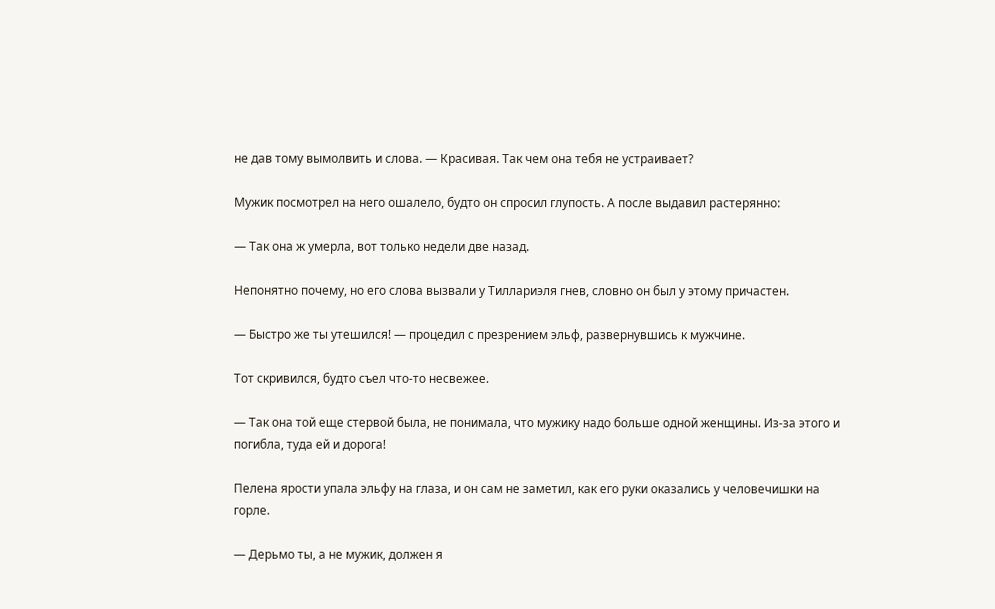не дав тому вымолвить и слова. — Красивая. Так чем она тебя не устраивает?

Мужик посмотрел на него ошалело, будто он спросил глупость. А после выдавил растерянно:

— Так она ж умерла, вот только недели две назад.

Непонятно почему, но его слова вызвали у Тиллариэля гнев, словно он был у этому причастен.

— Быстро же ты утешился! — процедил с презрением эльф, развернувшись к мужчине.

Тот скривился, будто съел что-то несвежее.

— Так она той еще стервой была, не понимала, что мужику надо больше одной женщины. Из-за этого и погибла, туда ей и дорога!

Пелена ярости упала эльфу на глаза, и он сам не заметил, как его руки оказались у человечишки на горле.

— Дерьмо ты, а не мужик, должен я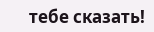тебе сказать!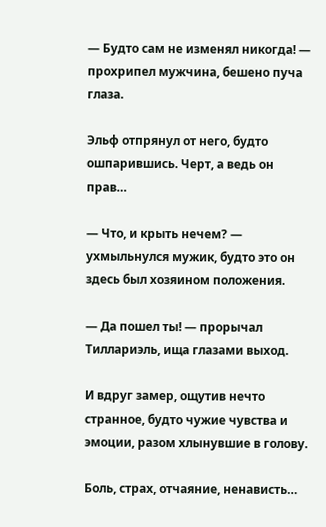— Будто сам не изменял никогда! — прохрипел мужчина, бешено пуча глаза.

Эльф отпрянул от него, будто ошпарившись. Черт, а ведь он прав…

— Что, и крыть нечем? — ухмыльнулся мужик, будто это он здесь был хозяином положения.

— Да пошел ты! — прорычал Тиллариэль, ища глазами выход.

И вдруг замер, ощутив нечто странное, будто чужие чувства и эмоции, разом хлынувшие в голову.

Боль, страх, отчаяние, ненависть…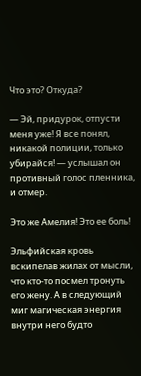Что это? Откуда?

— Эй, придурок, отпусти меня уже! Я все понял, никакой полиции, только убирайся! — услышал он противный голос пленника, и отмер.

Это же Амелия! Это ее боль!

Эльфийская кровь вскипелав жилах от мысли, что кто-то посмел тронуть его жену. А в следующий миг магическая энергия внутри него будто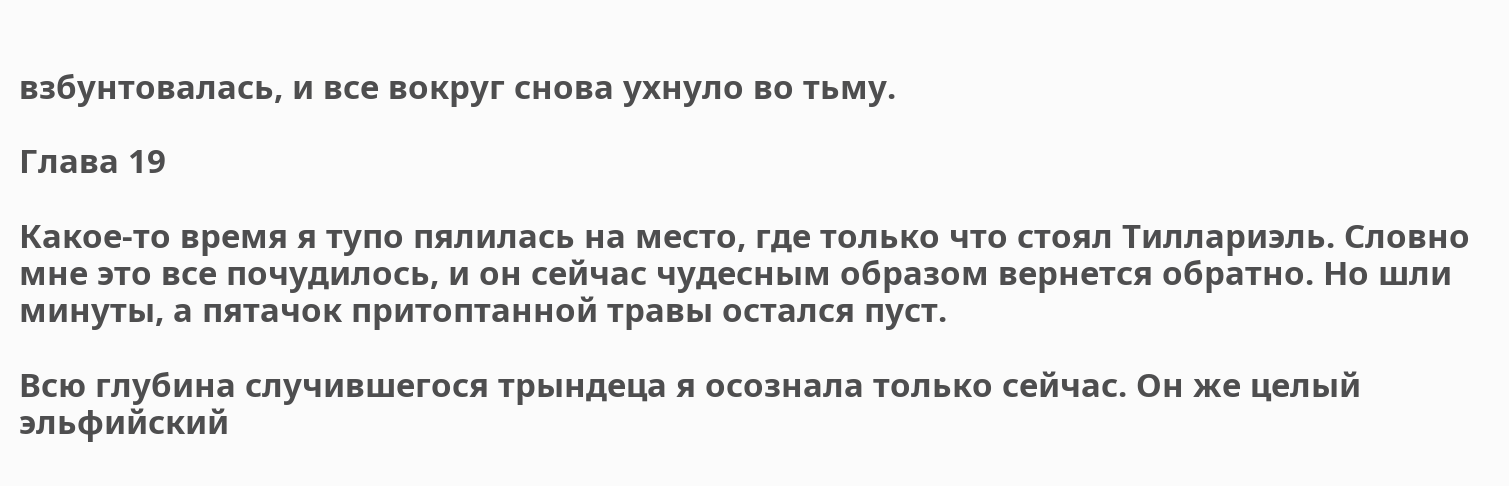взбунтовалась, и все вокруг снова ухнуло во тьму.

Глава 19

Какое-то время я тупо пялилась на место, где только что стоял Тиллариэль. Словно мне это все почудилось, и он сейчас чудесным образом вернется обратно. Но шли минуты, а пятачок притоптанной травы остался пуст.

Всю глубина случившегося трындеца я осознала только сейчас. Он же целый эльфийский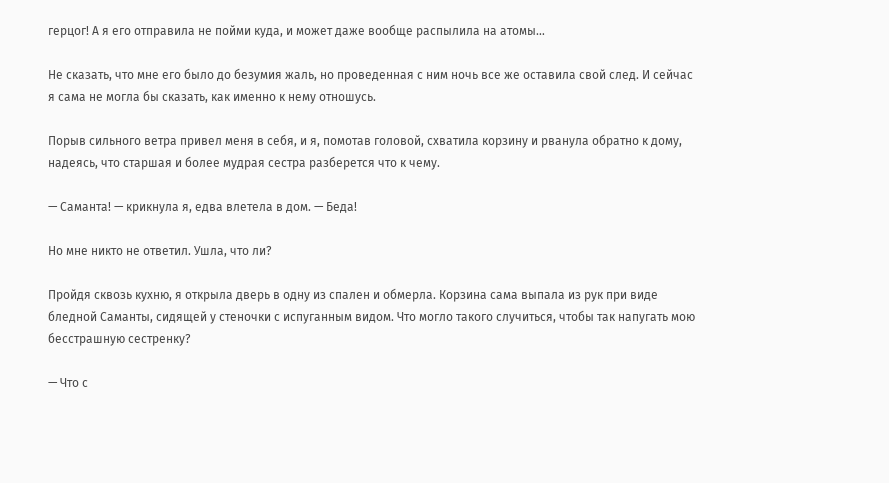герцог! А я его отправила не пойми куда, и может даже вообще распылила на атомы…

Не сказать, что мне его было до безумия жаль, но проведенная с ним ночь все же оставила свой след. И сейчас я сама не могла бы сказать, как именно к нему отношусь.

Порыв сильного ветра привел меня в себя, и я, помотав головой, схватила корзину и рванула обратно к дому, надеясь, что старшая и более мудрая сестра разберется что к чему.

— Саманта! — крикнула я, едва влетела в дом. — Беда!

Но мне никто не ответил. Ушла, что ли?

Пройдя сквозь кухню, я открыла дверь в одну из спален и обмерла. Корзина сама выпала из рук при виде бледной Саманты, сидящей у стеночки с испуганным видом. Что могло такого случиться, чтобы так напугать мою бесстрашную сестренку?

— Что с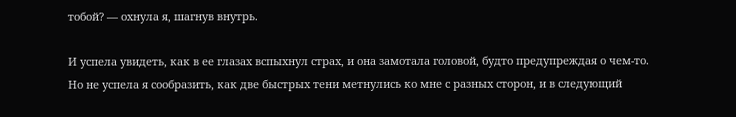тобой? — охнула я, шагнув внутрь.

И успела увидеть, как в ее глазах вспыхнул страх, и она замотала головой, будто предупреждая о чем-то. Но не успела я сообразить, как две быстрых тени метнулись ко мне с разных сторон, и в следующий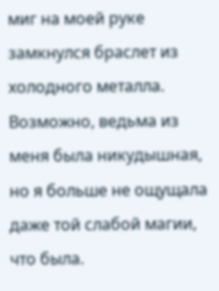миг на моей руке замкнулся браслет из холодного металла. Возможно, ведьма из меня была никудышная, но я больше не ощущала даже той слабой магии, что была.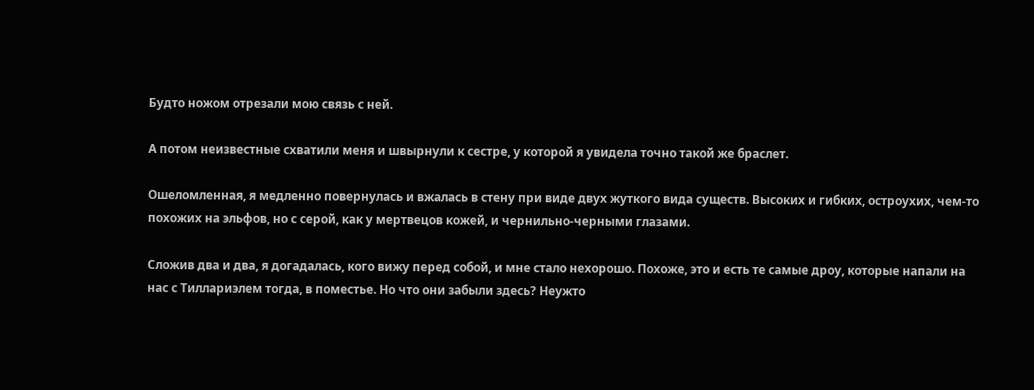Будто ножом отрезали мою связь с ней.

А потом неизвестные схватили меня и швырнули к сестре, у которой я увидела точно такой же браслет.

Ошеломленная, я медленно повернулась и вжалась в стену при виде двух жуткого вида существ. Высоких и гибких, остроухих, чем-то похожих на эльфов, но с серой, как у мертвецов кожей, и чернильно-черными глазами.

Сложив два и два, я догадалась, кого вижу перед собой, и мне стало нехорошо. Похоже, это и есть те самые дроу, которые напали на нас с Тиллариэлем тогда, в поместье. Но что они забыли здесь? Неужто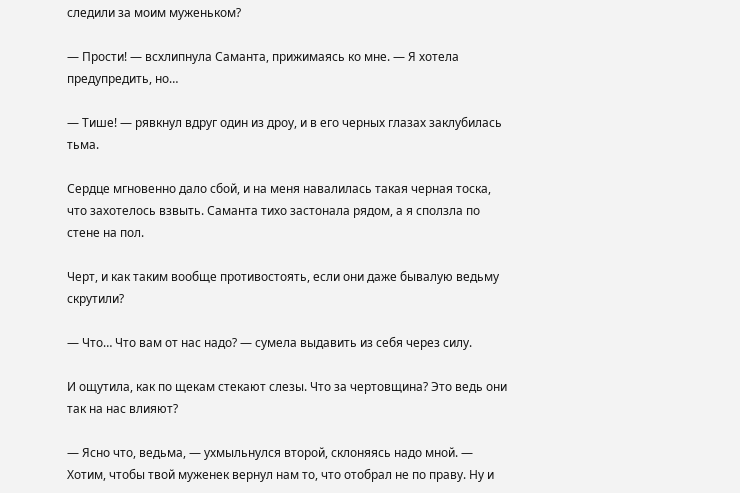следили за моим муженьком?

— Прости! — всхлипнула Саманта, прижимаясь ко мне. — Я хотела предупредить, но…

— Тише! — рявкнул вдруг один из дроу, и в его черных глазах заклубилась тьма.

Сердце мгновенно дало сбой, и на меня навалилась такая черная тоска, что захотелось взвыть. Саманта тихо застонала рядом, а я сползла по стене на пол.

Черт, и как таким вообще противостоять, если они даже бывалую ведьму скрутили?

— Что… Что вам от нас надо? — сумела выдавить из себя через силу.

И ощутила, как по щекам стекают слезы. Что за чертовщина? Это ведь они так на нас влияют?

— Ясно что, ведьма, — ухмыльнулся второй, склоняясь надо мной. — Хотим, чтобы твой муженек вернул нам то, что отобрал не по праву. Ну и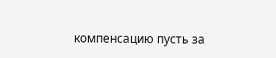компенсацию пусть за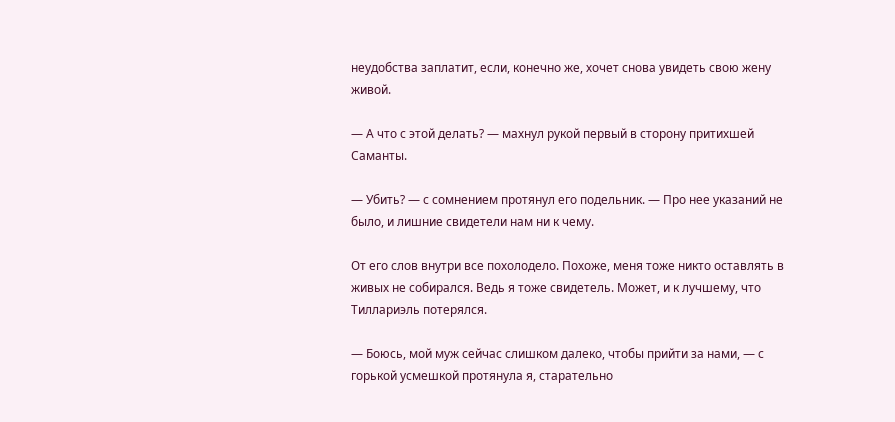неудобства заплатит, если, конечно же, хочет снова увидеть свою жену живой.

— А что с этой делать? — махнул рукой первый в сторону притихшей Саманты.

— Убить? — с сомнением протянул его подельник. — Про нее указаний не было, и лишние свидетели нам ни к чему.

От его слов внутри все похолодело. Похоже, меня тоже никто оставлять в живых не собирался. Ведь я тоже свидетель. Может, и к лучшему, что Тиллариэль потерялся.

— Боюсь, мой муж сейчас слишком далеко, чтобы прийти за нами, — с горькой усмешкой протянула я, старательно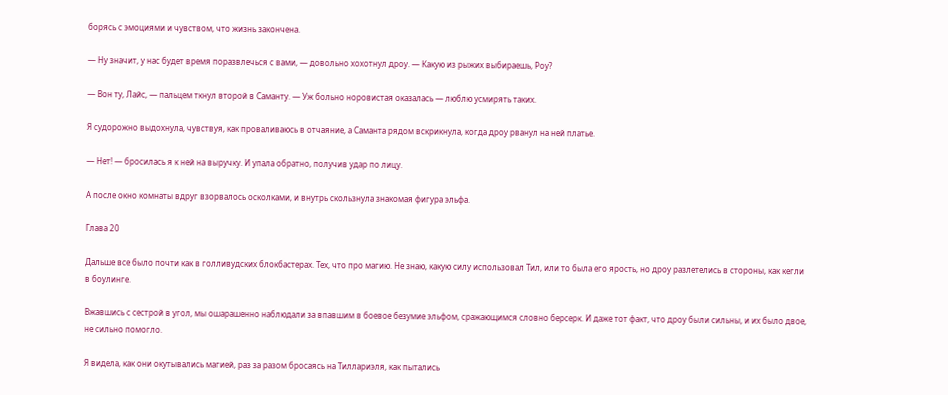борясь с эмоциями и чувством, что жизнь закончена.

— Ну значит, у нас будет время поразвлечься с вами, — довольно хохотнул дроу. — Какую из рыжих выбираешь, Роу?

— Вон ту, Лайс, — пальцем ткнул второй в Саманту. — Уж больно норовистая оказалась — люблю усмирять таких.

Я судорожно выдохнула, чувствуя, как проваливаюсь в отчаяние, а Саманта рядом вскрикнула, когда дроу рванул на ней платье.

— Нет! — бросилась я к ней на выручку. И упала обратно, получив удар по лицу.

А после окно комнаты вдруг взорвалось осколками, и внутрь скользнула знакомая фигура эльфа.

Глава 20

Дальше все было почти как в голливудских блокбастерах. Тех, что про магию. Не знаю, какую силу использовал Тил, или то была его ярость, но дроу разлетелись в стороны, как кегли в боулинге.

Вжавшись с сестрой в угол, мы ошарашенно наблюдали за впавшим в боевое безумие эльфом, сражающимся словно берсерк. И даже тот факт, что дроу были сильны, и их было двое, не сильно помогло.

Я видела, как они окутывались магией, раз за разом бросаясь на Тиллариэля, как пытались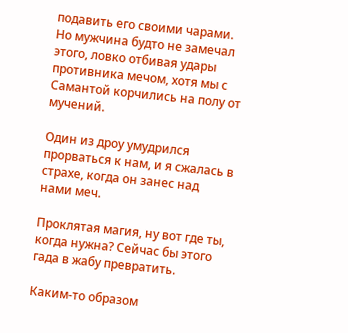подавить его своими чарами. Но мужчина будто не замечал этого, ловко отбивая удары противника мечом, хотя мы с Самантой корчились на полу от мучений.

Один из дроу умудрился прорваться к нам, и я сжалась в страхе, когда он занес над нами меч.

Проклятая магия, ну вот где ты, когда нужна? Сейчас бы этого гада в жабу превратить.

Каким-то образом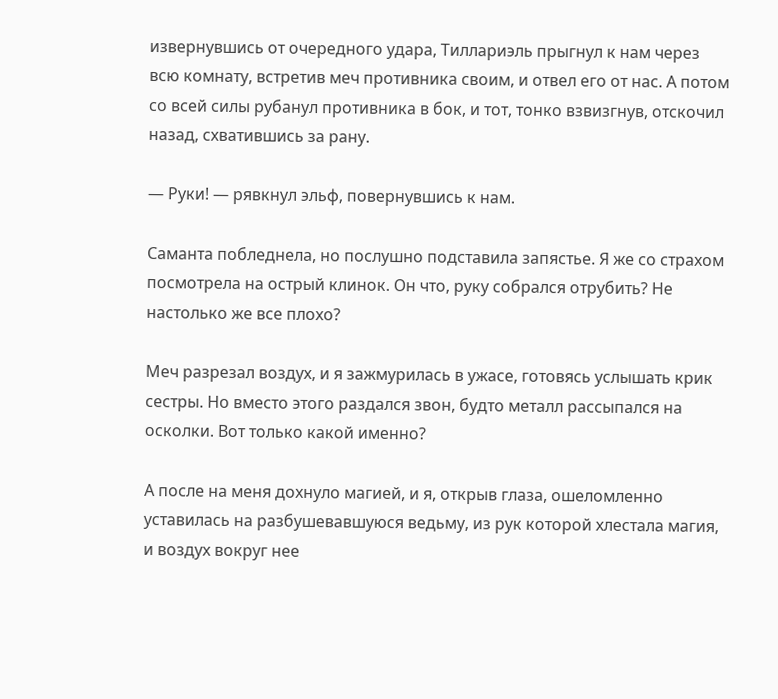извернувшись от очередного удара, Тиллариэль прыгнул к нам через всю комнату, встретив меч противника своим, и отвел его от нас. А потом со всей силы рубанул противника в бок, и тот, тонко взвизгнув, отскочил назад, схватившись за рану.

— Руки! — рявкнул эльф, повернувшись к нам.

Саманта побледнела, но послушно подставила запястье. Я же со страхом посмотрела на острый клинок. Он что, руку собрался отрубить? Не настолько же все плохо?

Меч разрезал воздух, и я зажмурилась в ужасе, готовясь услышать крик сестры. Но вместо этого раздался звон, будто металл рассыпался на осколки. Вот только какой именно?

А после на меня дохнуло магией, и я, открыв глаза, ошеломленно уставилась на разбушевавшуюся ведьму, из рук которой хлестала магия, и воздух вокруг нее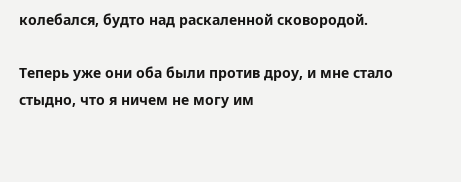колебался, будто над раскаленной сковородой.

Теперь уже они оба были против дроу, и мне стало стыдно, что я ничем не могу им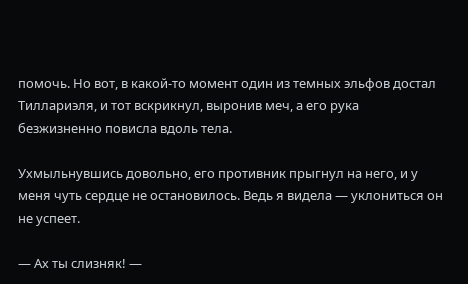помочь. Но вот, в какой-то момент один из темных эльфов достал Тиллариэля, и тот вскрикнул, выронив меч, а его рука безжизненно повисла вдоль тела.

Ухмыльнувшись довольно, его противник прыгнул на него, и у меня чуть сердце не остановилось. Ведь я видела — уклониться он не успеет.

— Ах ты слизняк! —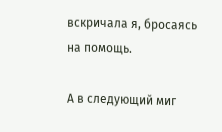вскричала я, бросаясь на помощь.

А в следующий миг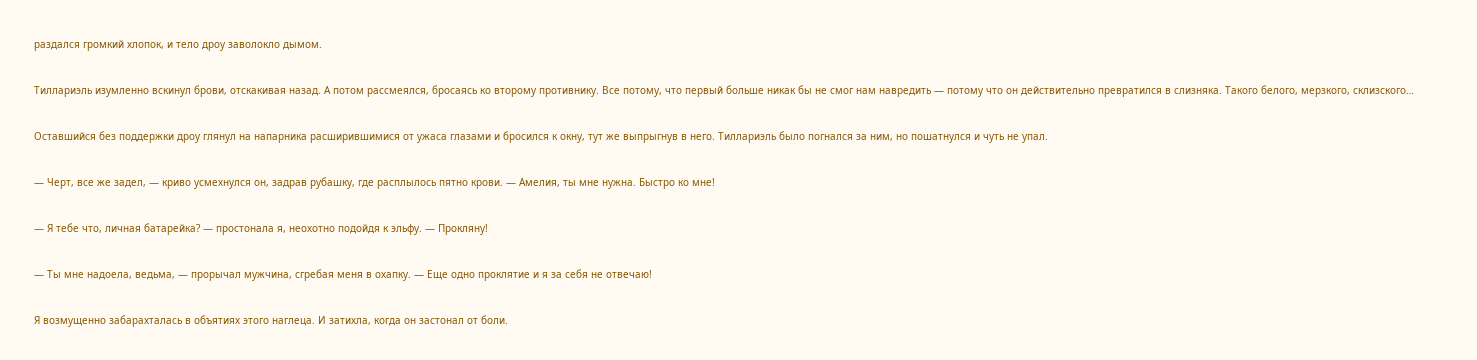раздался громкий хлопок, и тело дроу заволокло дымом.

Тиллариэль изумленно вскинул брови, отскакивая назад. А потом рассмеялся, бросаясь ко второму противнику. Все потому, что первый больше никак бы не смог нам навредить — потому что он действительно превратился в слизняка. Такого белого, мерзкого, склизского…

Оставшийся без поддержки дроу глянул на напарника расширившимися от ужаса глазами и бросился к окну, тут же выпрыгнув в него. Тиллариэль было погнался за ним, но пошатнулся и чуть не упал.

— Черт, все же задел, — криво усмехнулся он, задрав рубашку, где расплылось пятно крови. — Амелия, ты мне нужна. Быстро ко мне!

— Я тебе что, личная батарейка? — простонала я, неохотно подойдя к эльфу. — Прокляну!

— Ты мне надоела, ведьма, — прорычал мужчина, сгребая меня в охапку. — Еще одно проклятие и я за себя не отвечаю!

Я возмущенно забарахталась в объятиях этого наглеца. И затихла, когда он застонал от боли.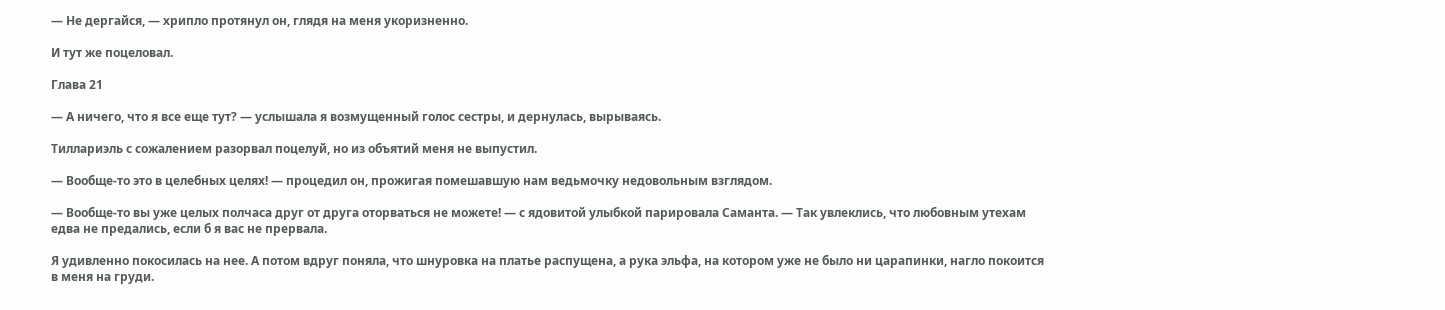— Не дергайся, — хрипло протянул он, глядя на меня укоризненно.

И тут же поцеловал.

Глава 21

— А ничего, что я все еще тут? — услышала я возмущенный голос сестры, и дернулась, вырываясь.

Тиллариэль с сожалением разорвал поцелуй, но из объятий меня не выпустил.

— Вообще-то это в целебных целях! — процедил он, прожигая помешавшую нам ведьмочку недовольным взглядом.

— Вообще-то вы уже целых полчаса друг от друга оторваться не можете! — с ядовитой улыбкой парировала Саманта. — Так увлеклись, что любовным утехам едва не предались, если б я вас не прервала.

Я удивленно покосилась на нее. А потом вдруг поняла, что шнуровка на платье распущена, а рука эльфа, на котором уже не было ни царапинки, нагло покоится в меня на груди.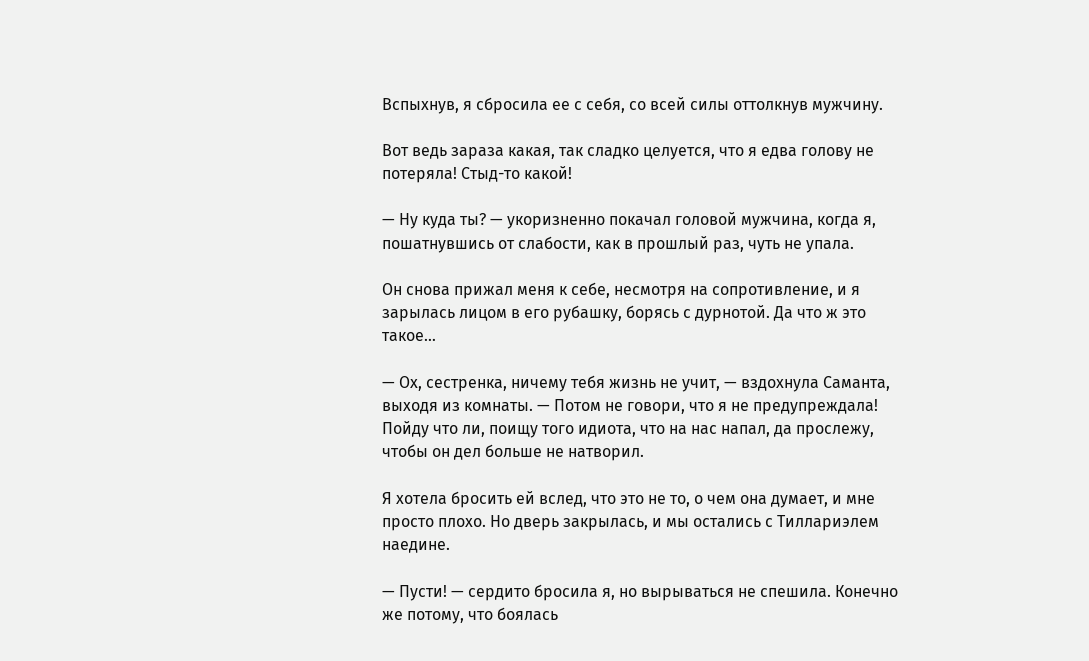Вспыхнув, я сбросила ее с себя, со всей силы оттолкнув мужчину.

Вот ведь зараза какая, так сладко целуется, что я едва голову не потеряла! Стыд-то какой!

— Ну куда ты? — укоризненно покачал головой мужчина, когда я, пошатнувшись от слабости, как в прошлый раз, чуть не упала.

Он снова прижал меня к себе, несмотря на сопротивление, и я зарылась лицом в его рубашку, борясь с дурнотой. Да что ж это такое…

— Ох, сестренка, ничему тебя жизнь не учит, — вздохнула Саманта, выходя из комнаты. — Потом не говори, что я не предупреждала! Пойду что ли, поищу того идиота, что на нас напал, да прослежу, чтобы он дел больше не натворил.

Я хотела бросить ей вслед, что это не то, о чем она думает, и мне просто плохо. Но дверь закрылась, и мы остались с Тиллариэлем наедине.

— Пусти! — сердито бросила я, но вырываться не спешила. Конечно же потому, что боялась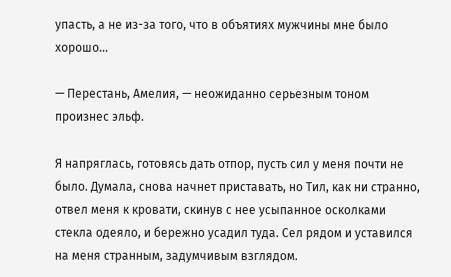упасть, а не из-за того, что в объятиях мужчины мне было хорошо…

— Перестань, Амелия, — неожиданно серьезным тоном произнес эльф.

Я напряглась, готовясь дать отпор, пусть сил у меня почти не было. Думала, снова начнет приставать, но Тил, как ни странно, отвел меня к кровати, скинув с нее усыпанное осколками стекла одеяло, и бережно усадил туда. Сел рядом и уставился на меня странным, задумчивым взглядом.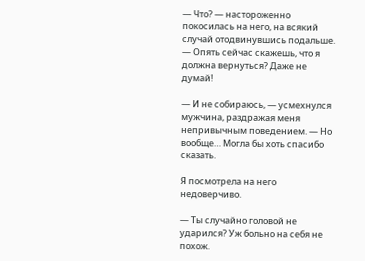— Что? — настороженно покосилась на него, на всякий случай отодвинувшись подальше. — Опять сейчас скажешь, что я должна вернуться? Даже не думай!

— И не собираюсь, — усмехнулся мужчина, раздражая меня непривычным поведением. — Но вообще… Могла бы хоть спасибо сказать.

Я посмотрела на него недоверчиво.

— Ты случайно головой не ударился? Уж больно на себя не похож.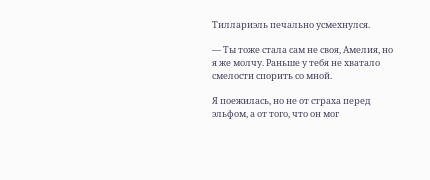Тиллариэль печально усмехнулся.

— Ты тоже стала сам не своя, Амелия, но я же молчу. Раньше у тебя не хватало смелости спорить со мной.

Я поежилась, но не от страха перед эльфом, а от того, что он мог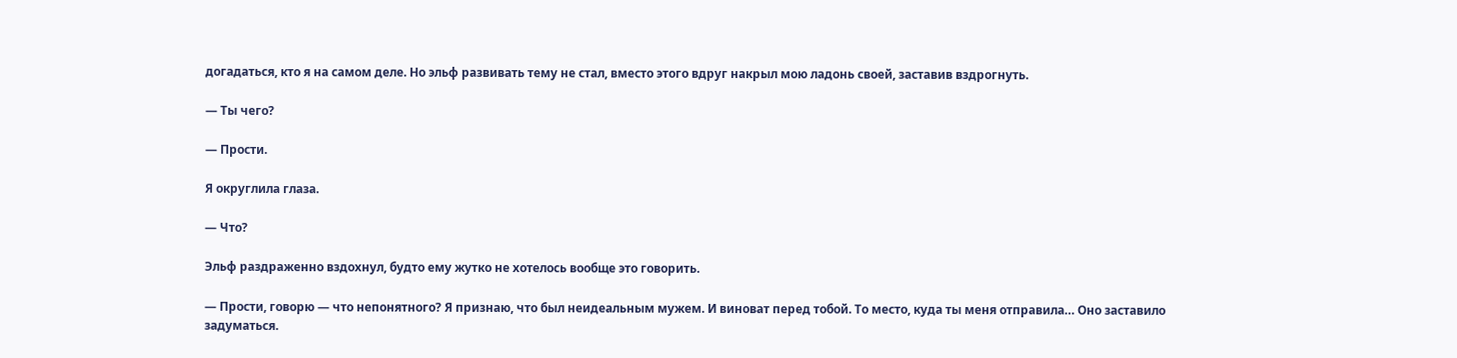догадаться, кто я на самом деле. Но эльф развивать тему не стал, вместо этого вдруг накрыл мою ладонь своей, заставив вздрогнуть.

— Ты чего?

— Прости.

Я округлила глаза.

— Что?

Эльф раздраженно вздохнул, будто ему жутко не хотелось вообще это говорить.

— Прости, говорю — что непонятного? Я признаю, что был неидеальным мужем. И виноват перед тобой. То место, куда ты меня отправила… Оно заставило задуматься.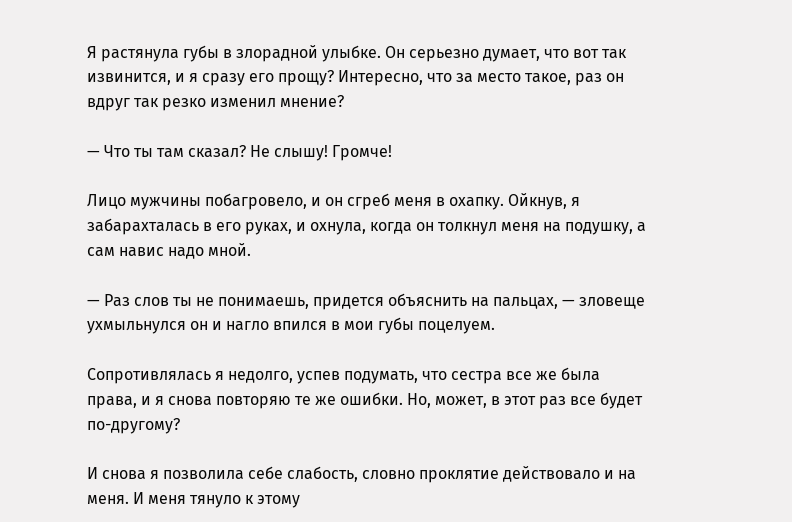Я растянула губы в злорадной улыбке. Он серьезно думает, что вот так извинится, и я сразу его прощу? Интересно, что за место такое, раз он вдруг так резко изменил мнение?

— Что ты там сказал? Не слышу! Громче!

Лицо мужчины побагровело, и он сгреб меня в охапку. Ойкнув, я забарахталась в его руках, и охнула, когда он толкнул меня на подушку, а сам навис надо мной.

— Раз слов ты не понимаешь, придется объяснить на пальцах, — зловеще ухмыльнулся он и нагло впился в мои губы поцелуем.

Сопротивлялась я недолго, успев подумать, что сестра все же была права, и я снова повторяю те же ошибки. Но, может, в этот раз все будет по-другому?

И снова я позволила себе слабость, словно проклятие действовало и на меня. И меня тянуло к этому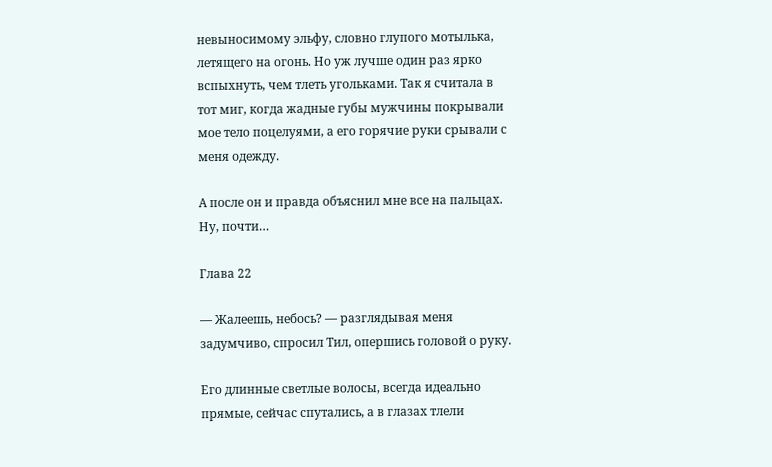невыносимому эльфу, словно глупого мотылька, летящего на огонь. Но уж лучше один раз ярко вспыхнуть, чем тлеть угольками. Так я считала в тот миг, когда жадные губы мужчины покрывали мое тело поцелуями, а его горячие руки срывали с меня одежду.

А после он и правда объяснил мне все на пальцах. Ну, почти…

Глава 22

— Жалеешь, небось? — разглядывая меня задумчиво, спросил Тил, опершись головой о руку.

Его длинные светлые волосы, всегда идеально прямые, сейчас спутались, а в глазах тлели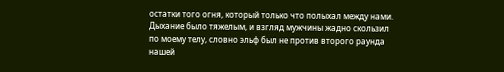остатки того огня, который только что полыхал между нами. Дыхание было тяжелым, и взгляд мужчины жадно скользил по моему телу, словно эльф был не против второго раунда нашей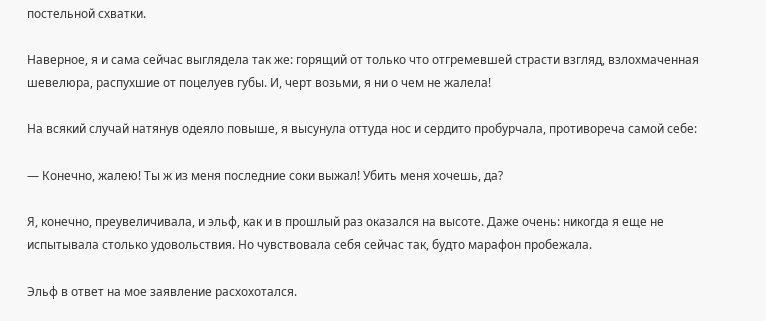постельной схватки.

Наверное, я и сама сейчас выглядела так же: горящий от только что отгремевшей страсти взгляд, взлохмаченная шевелюра, распухшие от поцелуев губы. И, черт возьми, я ни о чем не жалела!

На всякий случай натянув одеяло повыше, я высунула оттуда нос и сердито пробурчала, противореча самой себе:

— Конечно, жалею! Ты ж из меня последние соки выжал! Убить меня хочешь, да?

Я, конечно, преувеличивала, и эльф, как и в прошлый раз оказался на высоте. Даже очень: никогда я еще не испытывала столько удовольствия. Но чувствовала себя сейчас так, будто марафон пробежала.

Эльф в ответ на мое заявление расхохотался.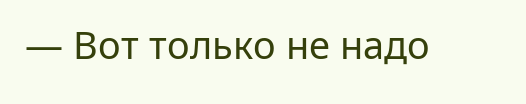— Вот только не надо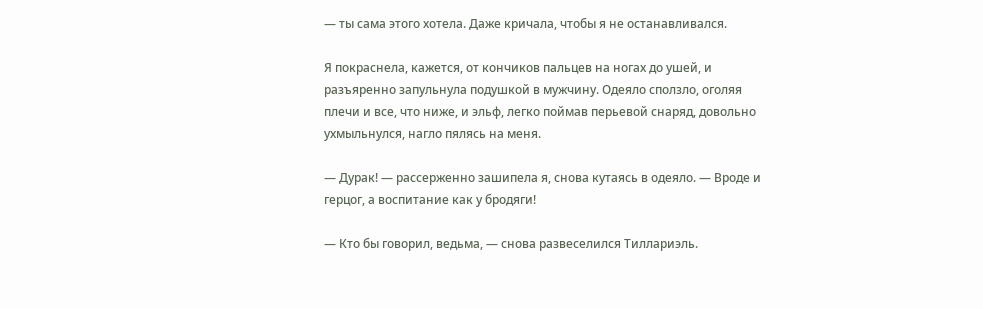— ты сама этого хотела. Даже кричала, чтобы я не останавливался.

Я покраснела, кажется, от кончиков пальцев на ногах до ушей, и разъяренно запульнула подушкой в мужчину. Одеяло сползло, оголяя плечи и все, что ниже, и эльф, легко поймав перьевой снаряд, довольно ухмыльнулся, нагло пялясь на меня.

— Дурак! — рассерженно зашипела я, снова кутаясь в одеяло. — Вроде и герцог, а воспитание как у бродяги!

— Кто бы говорил, ведьма, — снова развеселился Тиллариэль.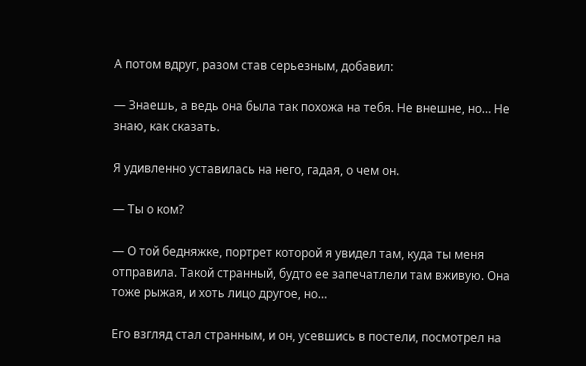А потом вдруг, разом став серьезным, добавил:

— Знаешь, а ведь она была так похожа на тебя. Не внешне, но… Не знаю, как сказать.

Я удивленно уставилась на него, гадая, о чем он.

— Ты о ком?

— О той бедняжке, портрет которой я увидел там, куда ты меня отправила. Такой странный, будто ее запечатлели там вживую. Она тоже рыжая, и хоть лицо другое, но…

Его взгляд стал странным, и он, усевшись в постели, посмотрел на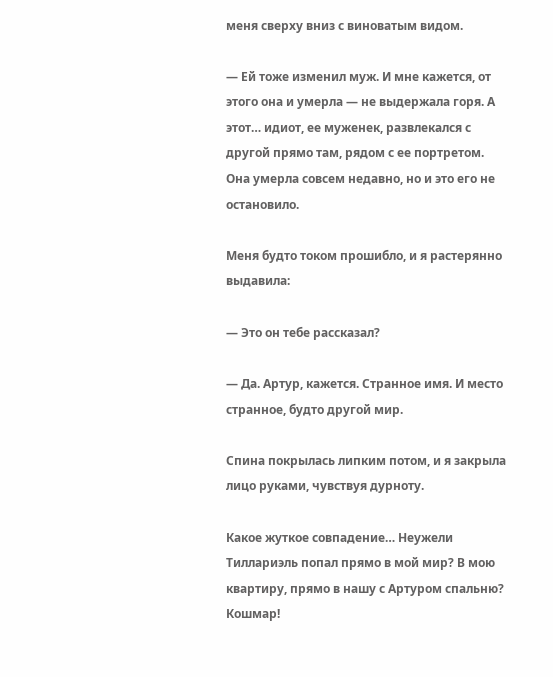меня сверху вниз с виноватым видом.

— Ей тоже изменил муж. И мне кажется, от этого она и умерла — не выдержала горя. А этот… идиот, ее муженек, развлекался с другой прямо там, рядом с ее портретом. Она умерла совсем недавно, но и это его не остановило.

Меня будто током прошибло, и я растерянно выдавила:

— Это он тебе рассказал?

— Да. Артур, кажется. Странное имя. И место странное, будто другой мир.

Спина покрылась липким потом, и я закрыла лицо руками, чувствуя дурноту.

Какое жуткое совпадение… Неужели Тиллариэль попал прямо в мой мир? В мою квартиру, прямо в нашу с Артуром спальню? Кошмар!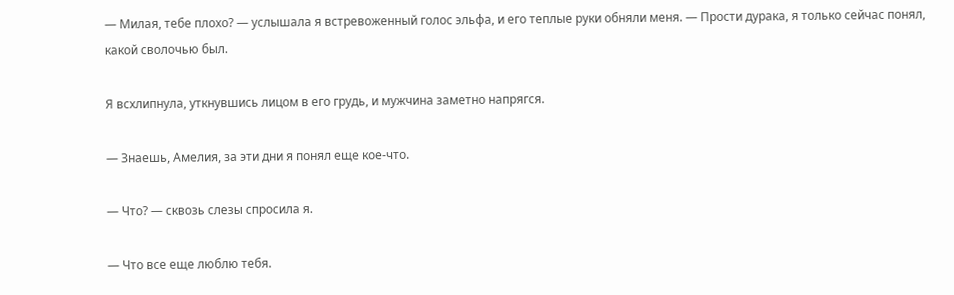— Милая, тебе плохо? — услышала я встревоженный голос эльфа, и его теплые руки обняли меня. — Прости дурака, я только сейчас понял, какой сволочью был.

Я всхлипнула, уткнувшись лицом в его грудь, и мужчина заметно напрягся.

— Знаешь, Амелия, за эти дни я понял еще кое-что.

— Что? — сквозь слезы спросила я.

— Что все еще люблю тебя.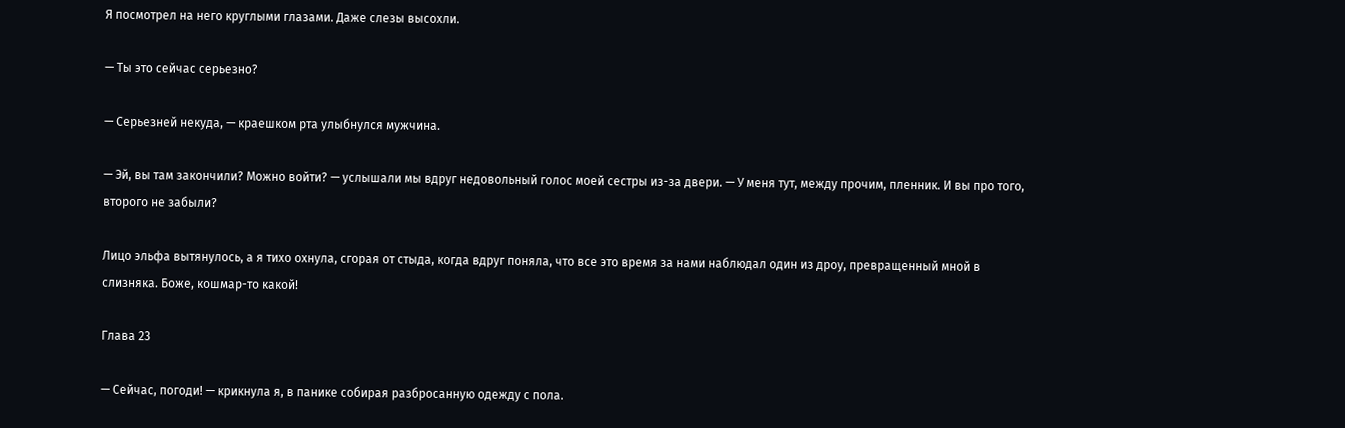Я посмотрел на него круглыми глазами. Даже слезы высохли.

— Ты это сейчас серьезно?

— Серьезней некуда, — краешком рта улыбнулся мужчина.

— Эй, вы там закончили? Можно войти? — услышали мы вдруг недовольный голос моей сестры из-за двери. — У меня тут, между прочим, пленник. И вы про того, второго не забыли?

Лицо эльфа вытянулось, а я тихо охнула, сгорая от стыда, когда вдруг поняла, что все это время за нами наблюдал один из дроу, превращенный мной в слизняка. Боже, кошмар-то какой!

Глава 23

— Сейчас, погоди! — крикнула я, в панике собирая разбросанную одежду с пола.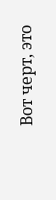Вот черт, это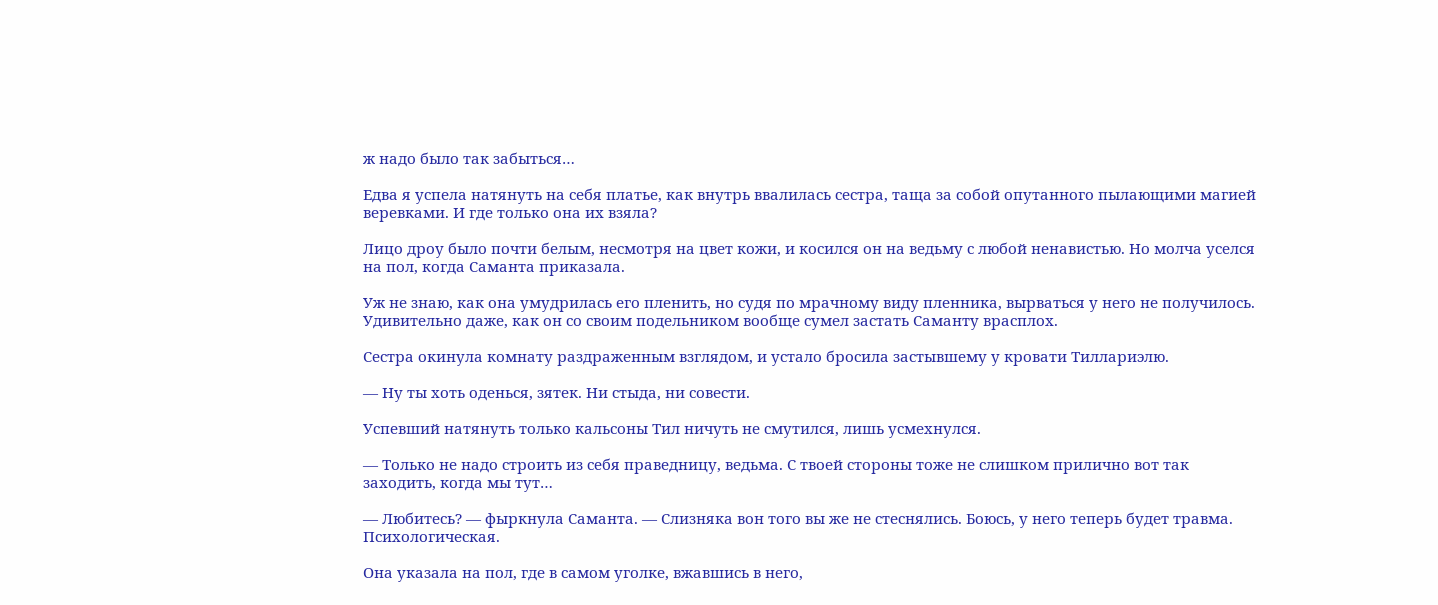ж надо было так забыться…

Едва я успела натянуть на себя платье, как внутрь ввалилась сестра, таща за собой опутанного пылающими магией веревками. И где только она их взяла?

Лицо дроу было почти белым, несмотря на цвет кожи, и косился он на ведьму с любой ненавистью. Но молча уселся на пол, когда Саманта приказала.

Уж не знаю, как она умудрилась его пленить, но судя по мрачному виду пленника, вырваться у него не получилось. Удивительно даже, как он со своим подельником вообще сумел застать Саманту врасплох.

Сестра окинула комнату раздраженным взглядом, и устало бросила застывшему у кровати Тиллариэлю.

— Ну ты хоть оденься, зятек. Ни стыда, ни совести.

Успевший натянуть только кальсоны Тил ничуть не смутился, лишь усмехнулся.

— Только не надо строить из себя праведницу, ведьма. С твоей стороны тоже не слишком прилично вот так заходить, когда мы тут…

— Любитесь? — фыркнула Саманта. — Слизняка вон того вы же не стеснялись. Боюсь, у него теперь будет травма. Психологическая.

Она указала на пол, где в самом уголке, вжавшись в него,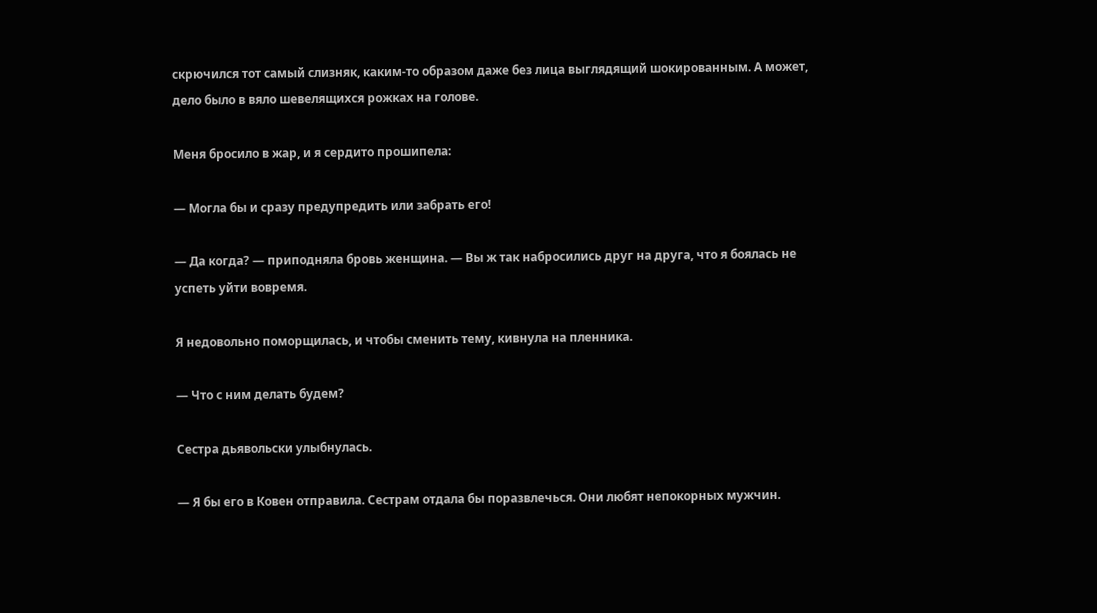скрючился тот самый слизняк, каким-то образом даже без лица выглядящий шокированным. А может, дело было в вяло шевелящихся рожках на голове.

Меня бросило в жар, и я сердито прошипела:

— Могла бы и сразу предупредить или забрать его!

— Да когда? — приподняла бровь женщина. — Вы ж так набросились друг на друга, что я боялась не успеть уйти вовремя.

Я недовольно поморщилась, и чтобы сменить тему, кивнула на пленника.

— Что с ним делать будем?

Сестра дьявольски улыбнулась.

— Я бы его в Ковен отправила. Сестрам отдала бы поразвлечься. Они любят непокорных мужчин.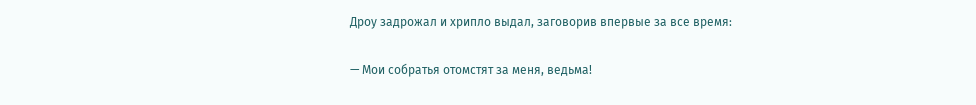Дроу задрожал и хрипло выдал, заговорив впервые за все время:

— Мои собратья отомстят за меня, ведьма!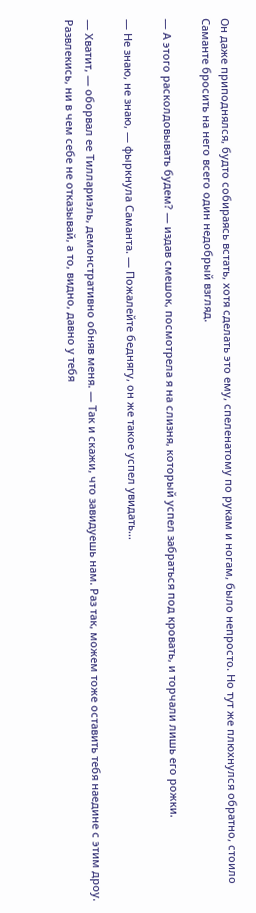Он даже приподнялся, будто собираясь встать, хотя сделать это ему, спеленатому по рукам и ногам, было непросто. Но тут же плюхнулся обратно, стоило Саманте бросить на него всего один недобрый взгляд.

— А этого расколдовывать будем? — издав смешок, посмотрела я на слизня, который успел забраться под кровать, и торчали лишь его рожки.

— Не знаю, не знаю, — фыркнула Саманта. — Пожалейте беднягу, он же такое успел увидать…

— Хватит, — оборвал ее Тиллариэль, демонстративно обняв меня. — Так и скажи, что завидуешь нам. Раз так, можем тоже оставить тебя наедине с этим дроу. Развлекись, ни в чем себе не отказывай, а то, видно, давно у тебя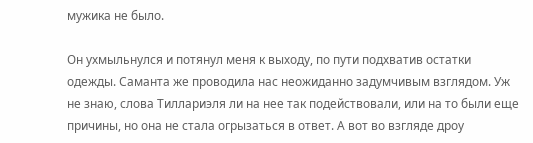мужика не было.

Он ухмыльнулся и потянул меня к выходу, по пути подхватив остатки одежды. Саманта же проводила нас неожиданно задумчивым взглядом. Уж не знаю, слова Тиллариэля ли на нее так подействовали, или на то были еще причины, но она не стала огрызаться в ответ. А вот во взгляде дроу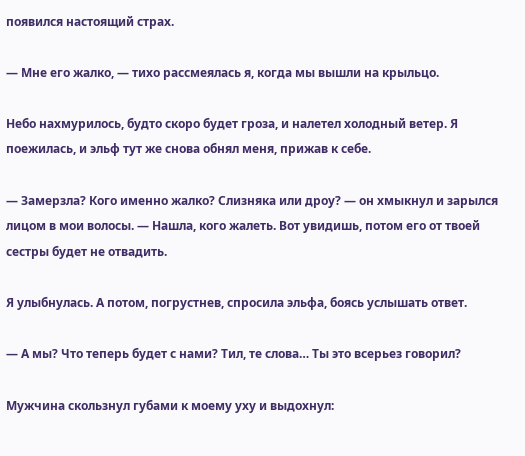появился настоящий страх.

— Мне его жалко, — тихо рассмеялась я, когда мы вышли на крыльцо.

Небо нахмурилось, будто скоро будет гроза, и налетел холодный ветер. Я поежилась, и эльф тут же снова обнял меня, прижав к себе.

— Замерзла? Кого именно жалко? Слизняка или дроу? — он хмыкнул и зарылся лицом в мои волосы. — Нашла, кого жалеть. Вот увидишь, потом его от твоей сестры будет не отвадить.

Я улыбнулась. А потом, погрустнев, спросила эльфа, боясь услышать ответ.

— А мы? Что теперь будет с нами? Тил, те слова… Ты это всерьез говорил?

Мужчина скользнул губами к моему уху и выдохнул: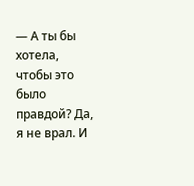— А ты бы хотела, чтобы это было правдой? Да, я не врал. И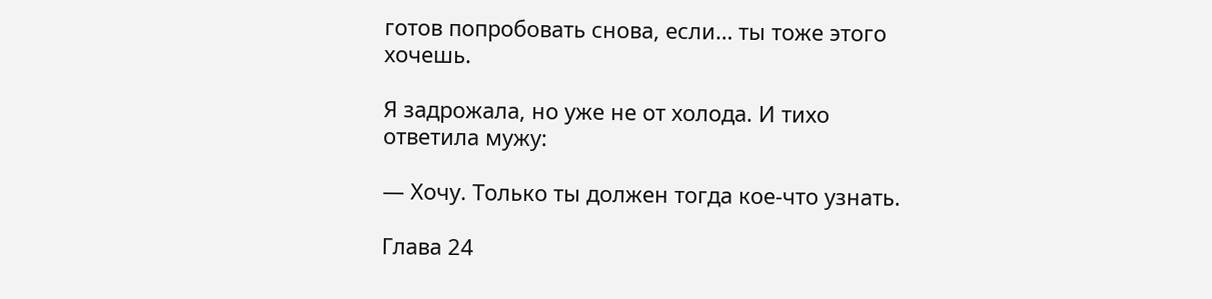готов попробовать снова, если… ты тоже этого хочешь.

Я задрожала, но уже не от холода. И тихо ответила мужу:

— Хочу. Только ты должен тогда кое-что узнать.

Глава 24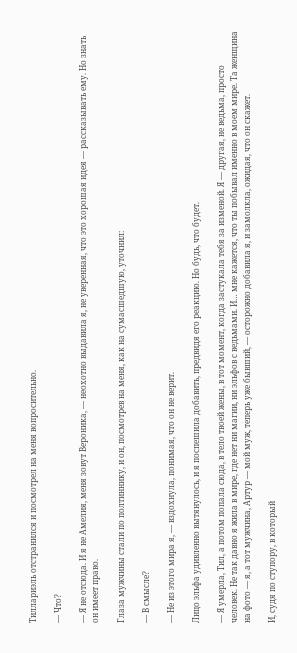Тиллариэль отстранился и посмотрел на меня вопросительно.

— Что?

— Я не отсюда. И я не Амелия, меня зовут Вероника, — неохотно выдавила я, не уверенная, что это хорошая идея — рассказывать ему. Но знать он имеет право.

Глаза мужчины стали по полтиннику, и он, посмотрев на меня, как на сумасшедшую, уточнил:

— В смысле?

— Не из этого мира я, — вздохнула, понимая, что он не верит.

Лицо эльфа удивленно вытянулось, и я поспешила добавить, предвидя его реакцию. Но будь, что будет.

— Я умерла, Тил, а потом попала сюда, в тело твоей жены, в тот момент, когда застукала тебя за изменой. Я — другая, не ведьма, просто человек. Не так давно я жила в мире, где нет ни магии, ни эльфов с ведьмами. И… мне кажется, что ты побывал именно в моем мире. Та женщина на фото — я, а тот мужчина, Артур — мой муж, теперь уже бывший, — осторожно добавила я, и замолкла, ожидая, что он скажет.

И, судя по ступору, в который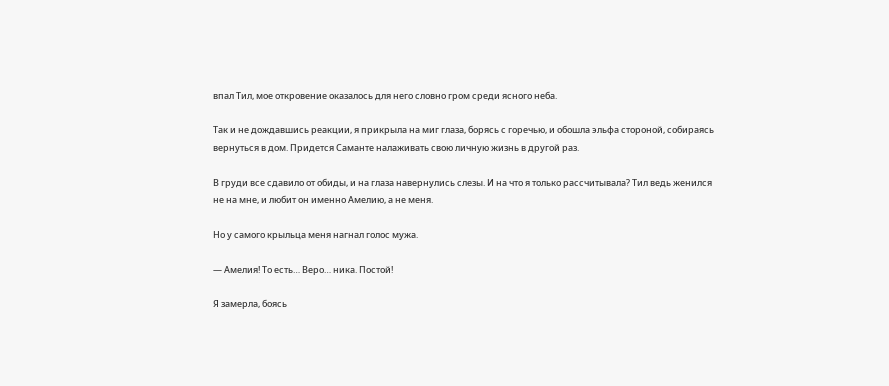впал Тил, мое откровение оказалось для него словно гром среди ясного неба.

Так и не дождавшись реакции, я прикрыла на миг глаза, борясь с горечью, и обошла эльфа стороной, собираясь вернуться в дом. Придется Саманте налаживать свою личную жизнь в другой раз.

В груди все сдавило от обиды, и на глаза навернулись слезы. И на что я только рассчитывала? Тил ведь женился не на мне, и любит он именно Амелию, а не меня.

Но у самого крыльца меня нагнал голос мужа.

— Амелия! То есть… Веро… ника. Постой!

Я замерла, боясь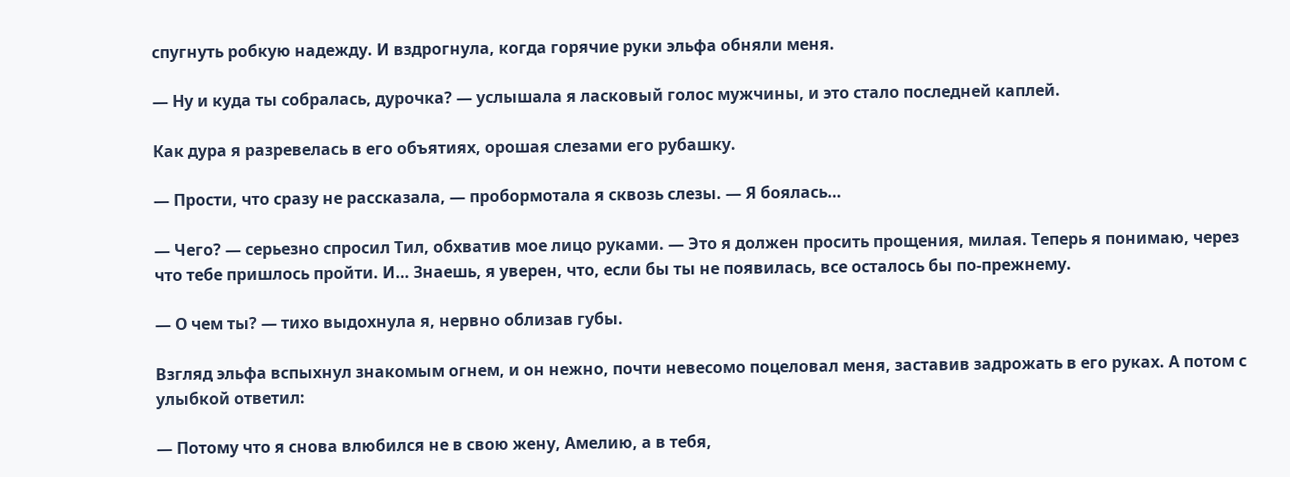спугнуть робкую надежду. И вздрогнула, когда горячие руки эльфа обняли меня.

— Ну и куда ты собралась, дурочка? — услышала я ласковый голос мужчины, и это стало последней каплей.

Как дура я разревелась в его объятиях, орошая слезами его рубашку.

— Прости, что сразу не рассказала, — пробормотала я сквозь слезы. — Я боялась…

— Чего? — серьезно спросил Тил, обхватив мое лицо руками. — Это я должен просить прощения, милая. Теперь я понимаю, через что тебе пришлось пройти. И… Знаешь, я уверен, что, если бы ты не появилась, все осталось бы по-прежнему.

— О чем ты? — тихо выдохнула я, нервно облизав губы.

Взгляд эльфа вспыхнул знакомым огнем, и он нежно, почти невесомо поцеловал меня, заставив задрожать в его руках. А потом с улыбкой ответил:

— Потому что я снова влюбился не в свою жену, Амелию, а в тебя,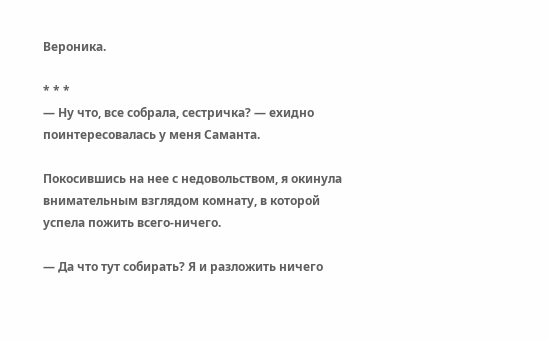Вероника.

* * *
— Ну что, все собрала, сестричка? — ехидно поинтересовалась у меня Саманта.

Покосившись на нее с недовольством, я окинула внимательным взглядом комнату, в которой успела пожить всего-ничего.

— Да что тут собирать? Я и разложить ничего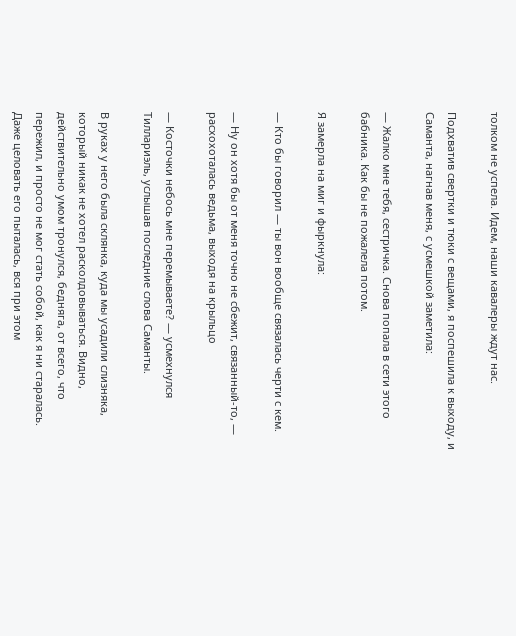толком не успела. Идем, наши кавалеры ждут нас.

Подхватив свертки и тюки с вещами, я поспешила к выходу, и Саманта, нагнав меня, с усмешкой заметила:

— Жалко мне тебя, сестричка. Снова попала в сети этого бабника. Как бы не пожалела потом.

Я замерла на миг и фыркнула:

— Кто бы говорил — ты вон вообще связалась черти с кем.

— Ну он хотя бы от меня точно не сбежит, связанный-то, — расхохоталась ведьма, выходя на крыльцо

— Косточки небось мне перемываете? — усмехнулся Тиллариэль, услышав последние слова Саманты.

В руках у него была склянка, куда мы усадили слизняка, который никак не хотел расколдовываться. Видно, действительно умом тронулся, бедняга, от всего, что пережил, и просто не мог стать собой, как я ни старалась. Даже целовать его пыталась, вся при этом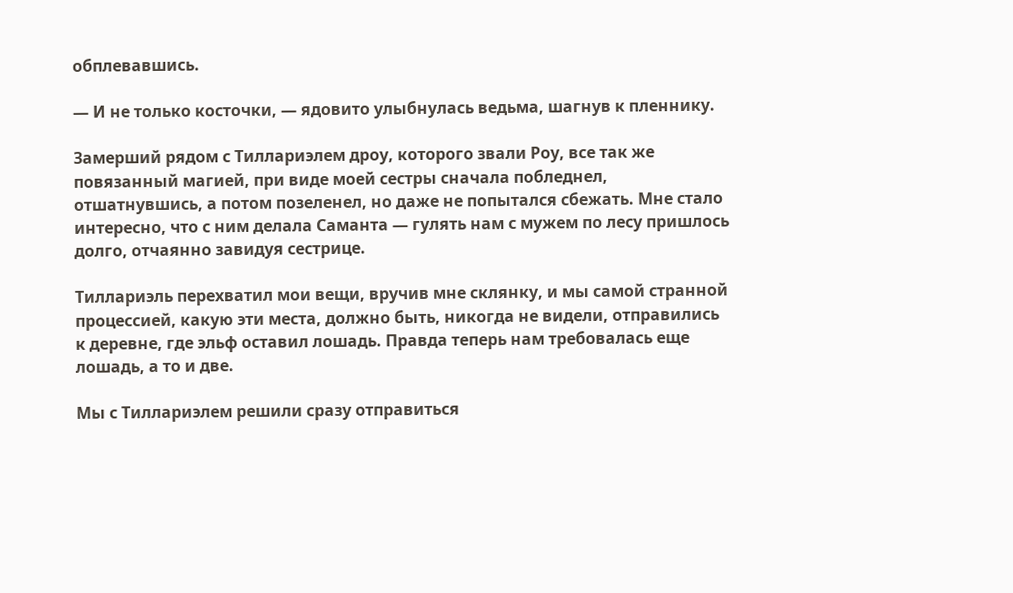обплевавшись.

— И не только косточки, — ядовито улыбнулась ведьма, шагнув к пленнику.

Замерший рядом с Тиллариэлем дроу, которого звали Роу, все так же повязанный магией, при виде моей сестры сначала побледнел, отшатнувшись, а потом позеленел, но даже не попытался сбежать. Мне стало интересно, что с ним делала Саманта — гулять нам с мужем по лесу пришлось долго, отчаянно завидуя сестрице.

Тиллариэль перехватил мои вещи, вручив мне склянку, и мы самой странной процессией, какую эти места, должно быть, никогда не видели, отправились к деревне, где эльф оставил лошадь. Правда теперь нам требовалась еще лошадь, а то и две.

Мы с Тиллариэлем решили сразу отправиться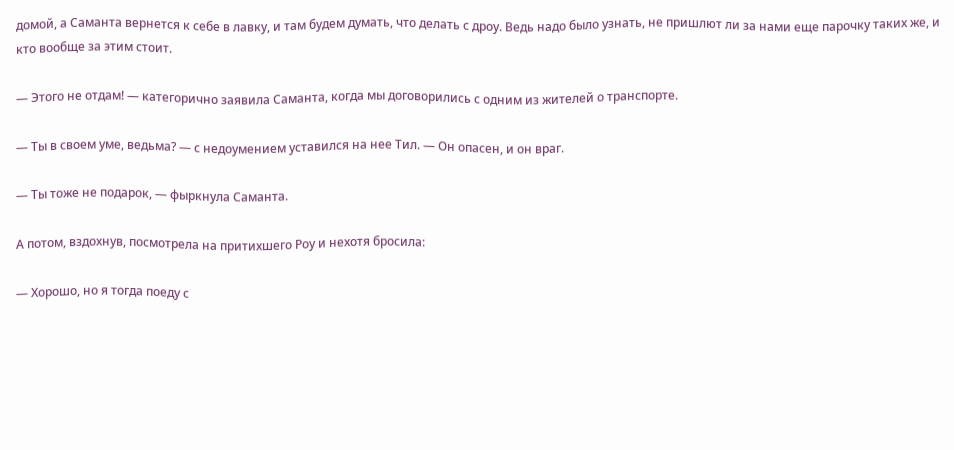домой, а Саманта вернется к себе в лавку, и там будем думать, что делать с дроу. Ведь надо было узнать, не пришлют ли за нами еще парочку таких же, и кто вообще за этим стоит.

— Этого не отдам! — категорично заявила Саманта, когда мы договорились с одним из жителей о транспорте.

— Ты в своем уме, ведьма? — с недоумением уставился на нее Тил. — Он опасен, и он враг.

— Ты тоже не подарок, — фыркнула Саманта.

А потом, вздохнув, посмотрела на притихшего Роу и нехотя бросила:

— Хорошо, но я тогда поеду с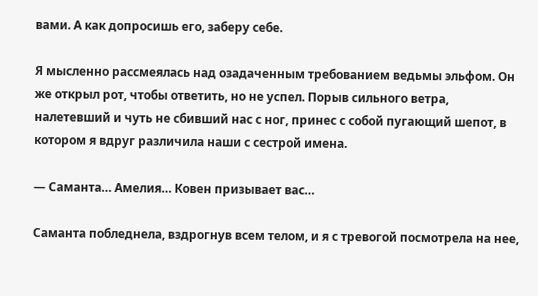вами. А как допросишь его, заберу себе.

Я мысленно рассмеялась над озадаченным требованием ведьмы эльфом. Он же открыл рот, чтобы ответить, но не успел. Порыв сильного ветра, налетевший и чуть не сбивший нас с ног, принес с собой пугающий шепот, в котором я вдруг различила наши с сестрой имена.

— Саманта… Амелия… Ковен призывает вас…

Саманта побледнела, вздрогнув всем телом, и я с тревогой посмотрела на нее,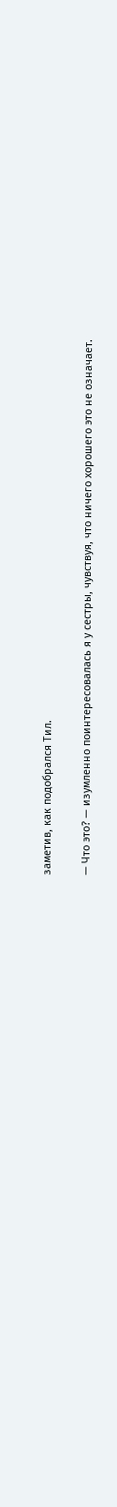заметив, как подобрался Тил.

— Что это? — изумленно поинтересовалась я у сестры, чувствуя, что ничего хорошего это не означает.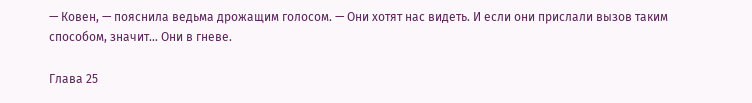— Ковен, — пояснила ведьма дрожащим голосом. — Они хотят нас видеть. И если они прислали вызов таким способом, значит… Они в гневе.

Глава 25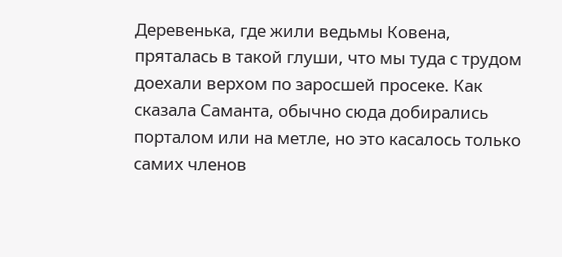Деревенька, где жили ведьмы Ковена, пряталась в такой глуши, что мы туда с трудом доехали верхом по заросшей просеке. Как сказала Саманта, обычно сюда добирались порталом или на метле, но это касалось только самих членов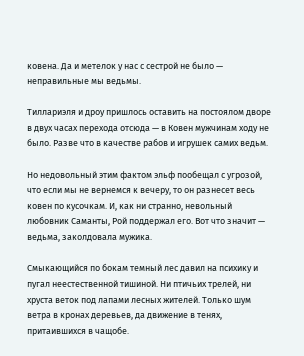ковена. Да и метелок у нас с сестрой не было — неправильные мы ведьмы.

Тиллариэля и дроу пришлось оставить на постоялом дворе в двух часах перехода отсюда — в Ковен мужчинам ходу не было. Разве что в качестве рабов и игрушек самих ведьм.

Но недовольный этим фактом эльф пообещал с угрозой, что если мы не вернемся к вечеру, то он разнесет весь ковен по кусочкам. И, как ни странно, невольный любовник Саманты, Рой поддержал его. Вот что значит — ведьма, заколдовала мужика.

Смыкающийся по бокам темный лес давил на психику и пугал неестественной тишиной. Ни птичьих трелей, ни хруста веток под лапами лесных жителей. Только шум ветра в кронах деревьев, да движение в тенях, притаившихся в чащобе.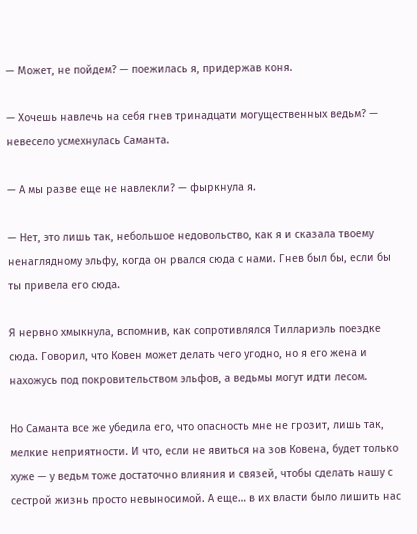— Может, не пойдем? — поежилась я, придержав коня.

— Хочешь навлечь на себя гнев тринадцати могущественных ведьм? — невесело усмехнулась Саманта.

— А мы разве еще не навлекли? — фыркнула я.

— Нет, это лишь так, небольшое недовольство, как я и сказала твоему ненаглядному эльфу, когда он рвался сюда с нами. Гнев был бы, если бы ты привела его сюда.

Я нервно хмыкнула, вспомнив, как сопротивлялся Тиллариэль поездке сюда. Говорил, что Ковен может делать чего угодно, но я его жена и нахожусь под покровительством эльфов, а ведьмы могут идти лесом.

Но Саманта все же убедила его, что опасность мне не грозит, лишь так, мелкие неприятности. И что, если не явиться на зов Ковена, будет только хуже — у ведьм тоже достаточно влияния и связей, чтобы сделать нашу с сестрой жизнь просто невыносимой. А еще… в их власти было лишить нас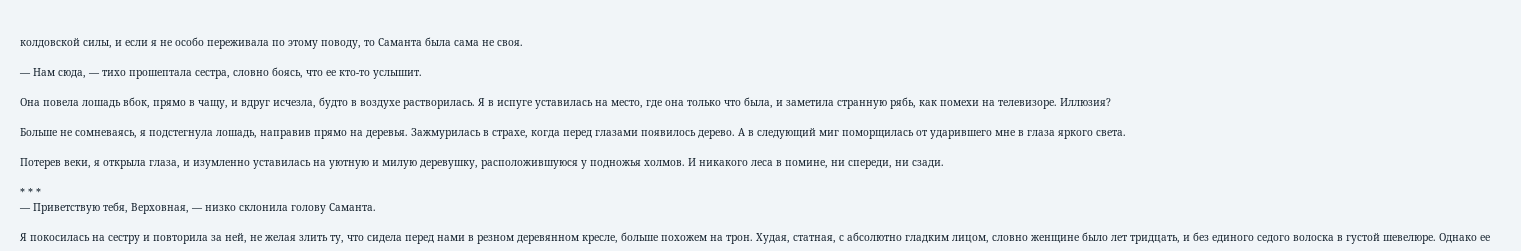колдовской силы, и если я не особо переживала по этому поводу, то Саманта была сама не своя.

— Нам сюда, — тихо прошептала сестра, словно боясь, что ее кто-то услышит.

Она повела лошадь вбок, прямо в чащу, и вдруг исчезла, будто в воздухе растворилась. Я в испуге уставилась на место, где она только что была, и заметила странную рябь, как помехи на телевизоре. Иллюзия?

Больше не сомневаясь, я подстегнула лошадь, направив прямо на деревья. Зажмурилась в страхе, когда перед глазами появилось дерево. А в следующий миг поморщилась от ударившего мне в глаза яркого света.

Потерев веки, я открыла глаза, и изумленно уставилась на уютную и милую деревушку, расположившуюся у подножья холмов. И никакого леса в помине, ни спереди, ни сзади.

* * *
— Приветствую тебя, Верховная, — низко склонила голову Саманта.

Я покосилась на сестру и повторила за ней, не желая злить ту, что сидела перед нами в резном деревянном кресле, больше похожем на трон. Худая, статная, с абсолютно гладким лицом, словно женщине было лет тридцать, и без единого седого волоска в густой шевелюре. Однако ее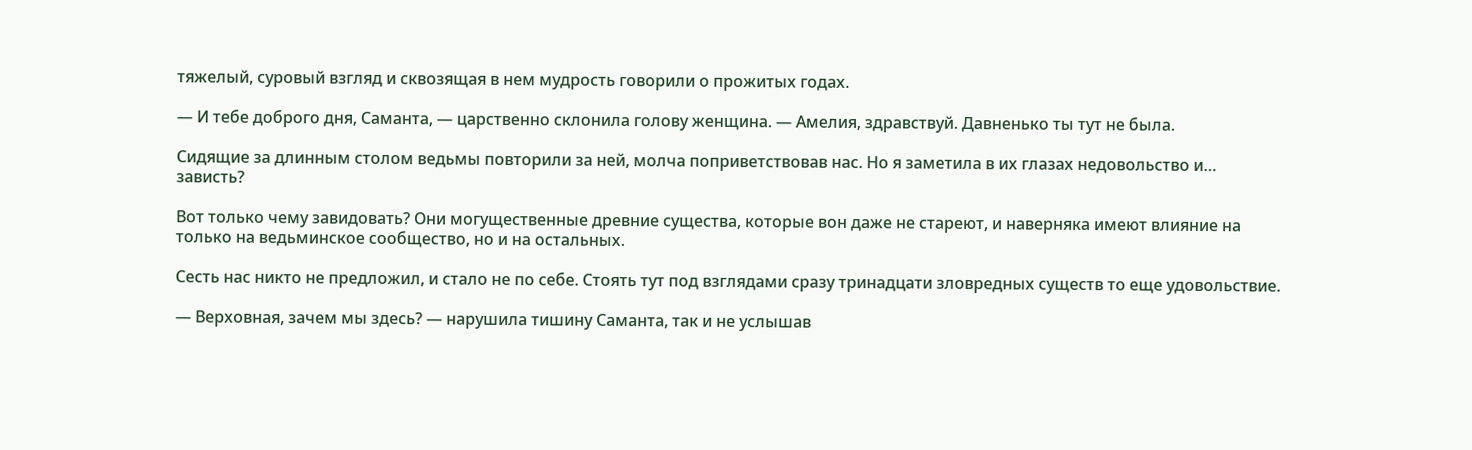тяжелый, суровый взгляд и сквозящая в нем мудрость говорили о прожитых годах.

— И тебе доброго дня, Саманта, — царственно склонила голову женщина. — Амелия, здравствуй. Давненько ты тут не была.

Сидящие за длинным столом ведьмы повторили за ней, молча поприветствовав нас. Но я заметила в их глазах недовольство и… зависть?

Вот только чему завидовать? Они могущественные древние существа, которые вон даже не стареют, и наверняка имеют влияние на только на ведьминское сообщество, но и на остальных.

Сесть нас никто не предложил, и стало не по себе. Стоять тут под взглядами сразу тринадцати зловредных существ то еще удовольствие.

— Верховная, зачем мы здесь? — нарушила тишину Саманта, так и не услышав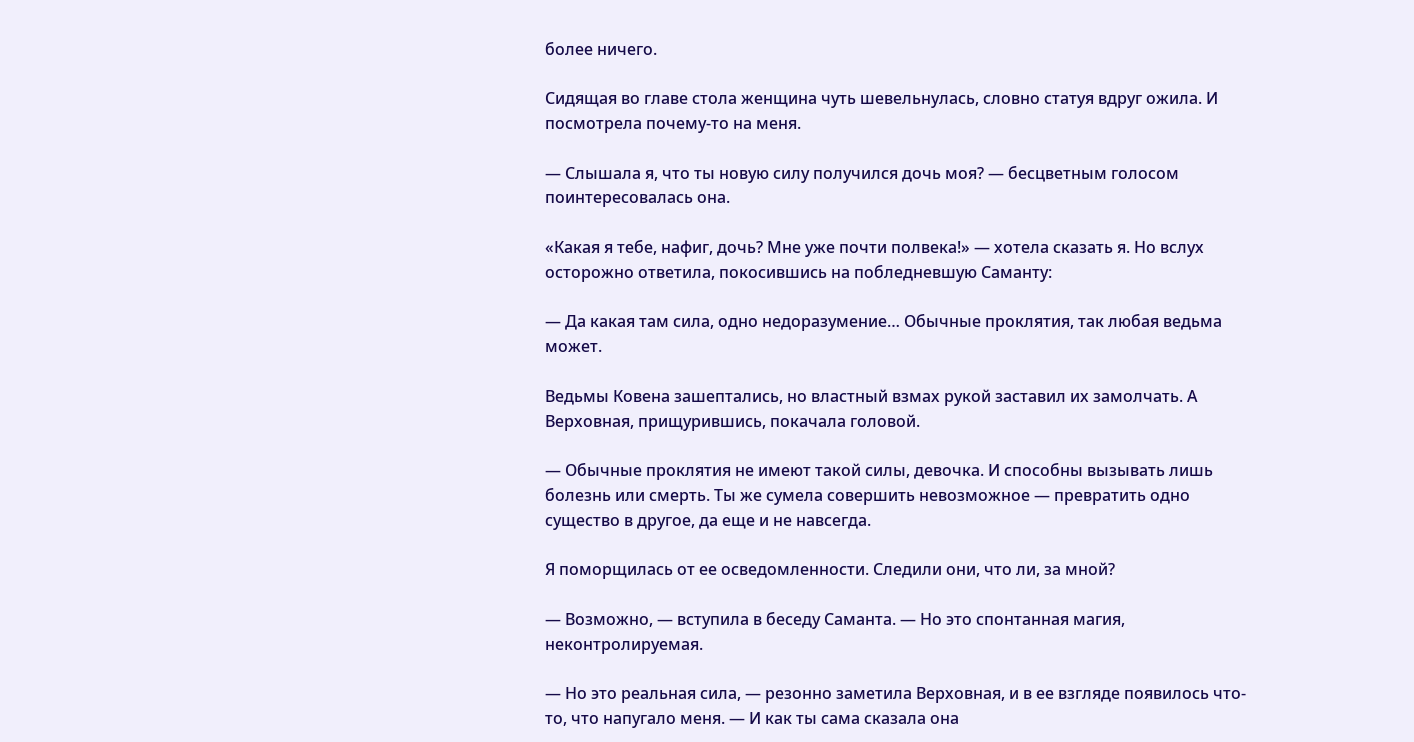более ничего.

Сидящая во главе стола женщина чуть шевельнулась, словно статуя вдруг ожила. И посмотрела почему-то на меня.

— Слышала я, что ты новую силу получился дочь моя? — бесцветным голосом поинтересовалась она.

«Какая я тебе, нафиг, дочь? Мне уже почти полвека!» — хотела сказать я. Но вслух осторожно ответила, покосившись на побледневшую Саманту:

— Да какая там сила, одно недоразумение… Обычные проклятия, так любая ведьма может.

Ведьмы Ковена зашептались, но властный взмах рукой заставил их замолчать. А Верховная, прищурившись, покачала головой.

— Обычные проклятия не имеют такой силы, девочка. И способны вызывать лишь болезнь или смерть. Ты же сумела совершить невозможное — превратить одно существо в другое, да еще и не навсегда.

Я поморщилась от ее осведомленности. Следили они, что ли, за мной?

— Возможно, — вступила в беседу Саманта. — Но это спонтанная магия, неконтролируемая.

— Но это реальная сила, — резонно заметила Верховная, и в ее взгляде появилось что-то, что напугало меня. — И как ты сама сказала она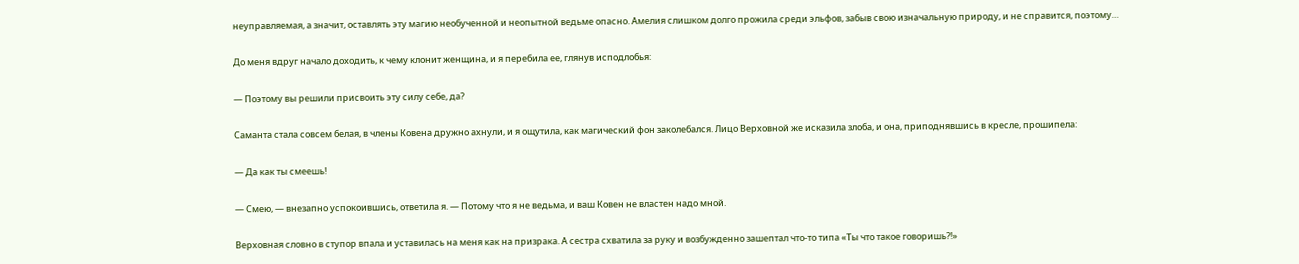неуправляемая, а значит, оставлять эту магию необученной и неопытной ведьме опасно. Амелия слишком долго прожила среди эльфов, забыв свою изначальную природу, и не справится, поэтому…

До меня вдруг начало доходить, к чему клонит женщина, и я перебила ее, глянув исподлобья:

— Поэтому вы решили присвоить эту силу себе, да?

Саманта стала совсем белая, в члены Ковена дружно ахнули, и я ощутила, как магический фон заколебался. Лицо Верховной же исказила злоба, и она, приподнявшись в кресле, прошипела:

— Да как ты смеешь!

— Смею, — внезапно успокоившись, ответила я. — Потому что я не ведьма, и ваш Ковен не властен надо мной.

Верховная словно в ступор впала и уставилась на меня как на призрака. А сестра схватила за руку и возбужденно зашептал что-то типа «Ты что такое говоришь⁈»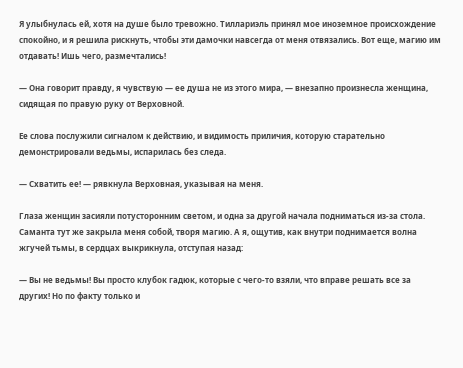Я улыбнулась ей, хотя на душе было тревожно. Тиллариэль принял мое иноземное происхождение спокойно, и я решила рискнуть, чтобы эти дамочки навсегда от меня отвязались. Вот еще, магию им отдавать! Ишь чего, размечтались!

— Она говорит правду, я чувствую — ее душа не из этого мира, — внезапно произнесла женщина, сидящая по правую руку от Верховной.

Ее слова послужили сигналом к действию, и видимость приличия, которую старательно демонстрировали ведьмы, испарилась без следа.

— Схватить ее! — рявкнула Верховная, указывая на меня.

Глаза женщин засияли потусторонним светом, и одна за другой начала подниматься из-за стола. Саманта тут же закрыла меня собой, творя магию. А я, ощутив, как внутри поднимается волна жгучей тьмы, в сердцах выкрикнула, отступая назад:

— Вы не ведьмы! Вы просто клубок гадюк, которые с чего-то взяли, что вправе решать все за других! Но по факту только и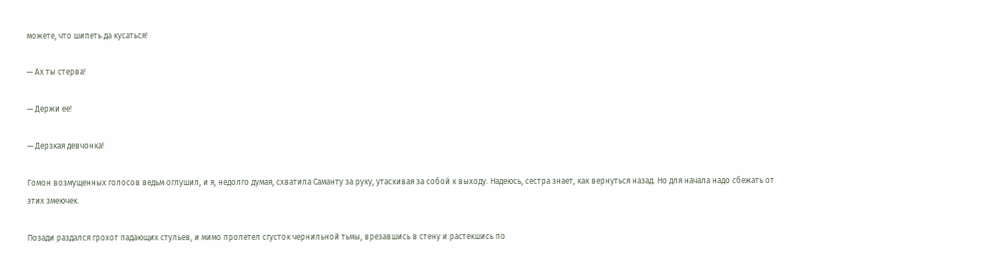можете, что шипеть да кусаться!

— Ах ты стерва!

— Держи ее!

— Дерзкая девчонка!

Гомон возмущенных голосов ведьм оглушил, и я, недолго думая, схватила Саманту за руку, утаскивая за собой к выходу. Надеюсь, сестра знает, как вернуться назад. Но для начала надо сбежать от этих змеючек.

Позади раздался грохот падающих стульев, и мимо пролетел сгусток чернильной тьмы, врезавшись в стену и растекшись по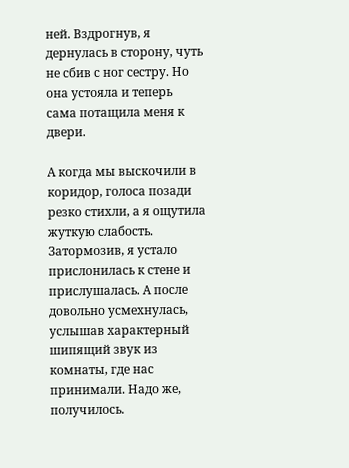ней. Вздрогнув, я дернулась в сторону, чуть не сбив с ног сестру. Но она устояла и теперь сама потащила меня к двери.

А когда мы выскочили в коридор, голоса позади резко стихли, а я ощутила жуткую слабость. Затормозив, я устало прислонилась к стене и прислушалась. А после довольно усмехнулась, услышав характерный шипящий звук из комнаты, где нас принимали. Надо же, получилось.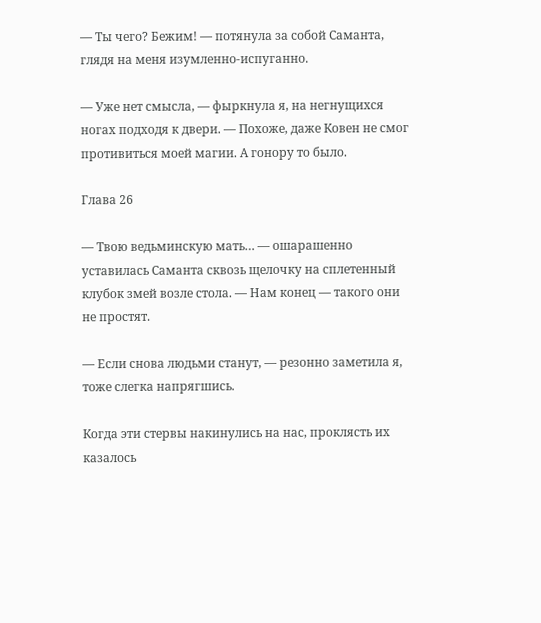— Ты чего? Бежим! — потянула за собой Саманта, глядя на меня изумленно-испуганно.

— Уже нет смысла, — фыркнула я, на негнущихся ногах подходя к двери. — Похоже, даже Ковен не смог противиться моей магии. А гонору то было.

Глава 26

— Твою ведьминскую мать… — ошарашенно уставилась Саманта сквозь щелочку на сплетенный клубок змей возле стола. — Нам конец — такого они не простят.

— Если снова людьми станут, — резонно заметила я, тоже слегка напрягшись.

Когда эти стервы накинулись на нас, проклясть их казалось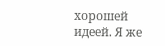хорошей идеей. Я же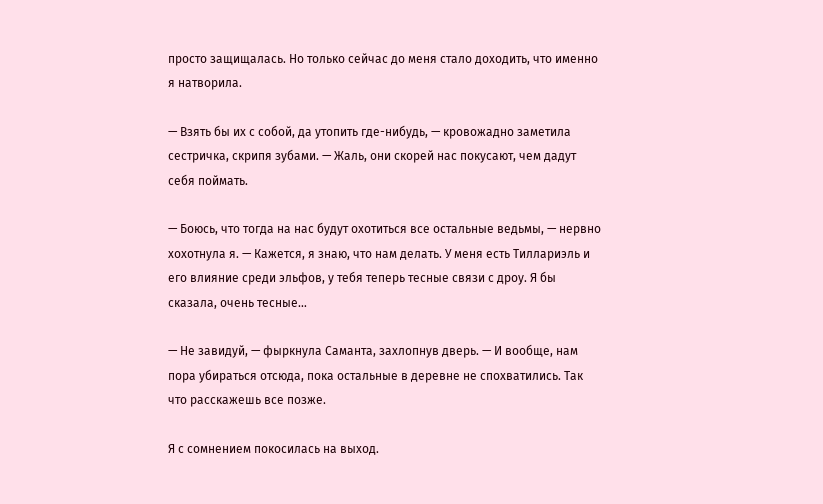просто защищалась. Но только сейчас до меня стало доходить, что именно я натворила.

— Взять бы их с собой, да утопить где-нибудь, — кровожадно заметила сестричка, скрипя зубами. — Жаль, они скорей нас покусают, чем дадут себя поймать.

— Боюсь, что тогда на нас будут охотиться все остальные ведьмы, — нервно хохотнула я. — Кажется, я знаю, что нам делать. У меня есть Тиллариэль и его влияние среди эльфов, у тебя теперь тесные связи с дроу. Я бы сказала, очень тесные…

— Не завидуй, — фыркнула Саманта, захлопнув дверь. — И вообще, нам пора убираться отсюда, пока остальные в деревне не спохватились. Так что расскажешь все позже.

Я с сомнением покосилась на выход.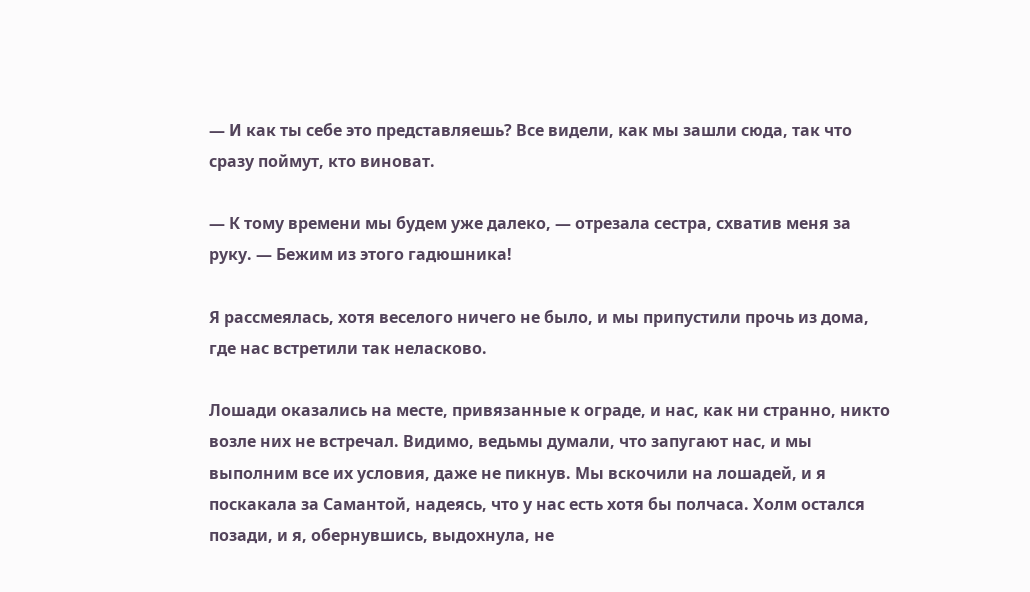— И как ты себе это представляешь? Все видели, как мы зашли сюда, так что сразу поймут, кто виноват.

— К тому времени мы будем уже далеко, — отрезала сестра, схватив меня за руку. — Бежим из этого гадюшника!

Я рассмеялась, хотя веселого ничего не было, и мы припустили прочь из дома, где нас встретили так неласково.

Лошади оказались на месте, привязанные к ограде, и нас, как ни странно, никто возле них не встречал. Видимо, ведьмы думали, что запугают нас, и мы выполним все их условия, даже не пикнув. Мы вскочили на лошадей, и я поскакала за Самантой, надеясь, что у нас есть хотя бы полчаса. Холм остался позади, и я, обернувшись, выдохнула, не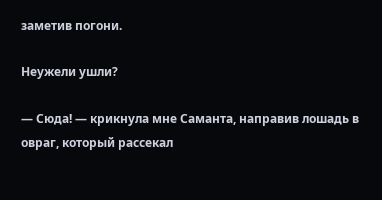заметив погони.

Неужели ушли?

— Сюда! — крикнула мне Саманта, направив лошадь в овраг, который рассекал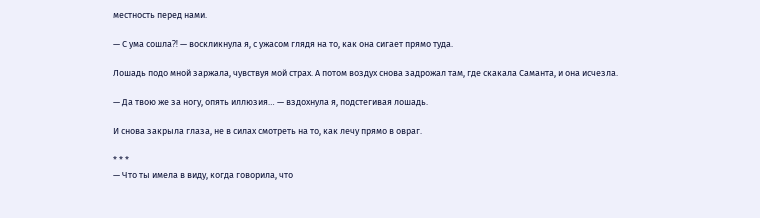местность перед нами.

— С ума сошла⁈ — воскликнула я, с ужасом глядя на то, как она сигает прямо туда.

Лошадь подо мной заржала, чувствуя мой страх. А потом воздух снова задрожал там, где скакала Саманта, и она исчезла.

— Да твою же за ногу, опять иллюзия… — вздохнула я, подстегивая лошадь.

И снова закрыла глаза, не в силах смотреть на то, как лечу прямо в овраг.

* * *
— Что ты имела в виду, когда говорила, что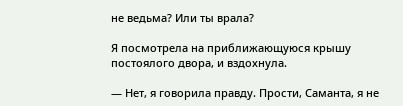не ведьма? Или ты врала?

Я посмотрела на приближающуюся крышу постоялого двора, и вздохнула.

— Нет, я говорила правду. Прости, Саманта, я не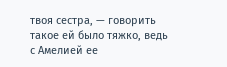твоя сестра, — говорить такое ей было тяжко, ведь с Амелией ее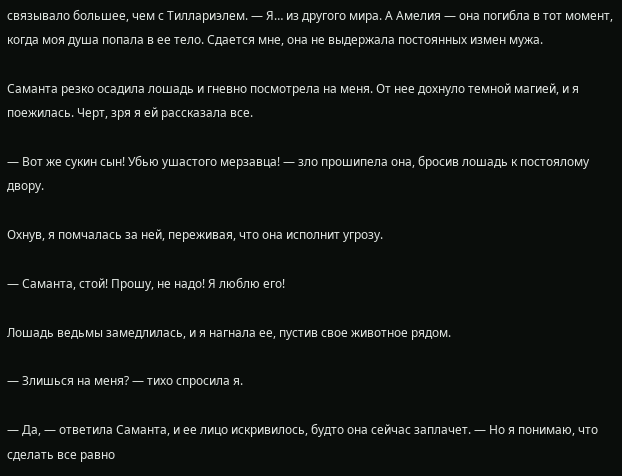связывало большее, чем с Тиллариэлем. — Я… из другого мира. А Амелия — она погибла в тот момент, когда моя душа попала в ее тело. Сдается мне, она не выдержала постоянных измен мужа.

Саманта резко осадила лошадь и гневно посмотрела на меня. От нее дохнуло темной магией, и я поежилась. Черт, зря я ей рассказала все.

— Вот же сукин сын! Убью ушастого мерзавца! — зло прошипела она, бросив лошадь к постоялому двору.

Охнув, я помчалась за ней, переживая, что она исполнит угрозу.

— Саманта, стой! Прошу, не надо! Я люблю его!

Лошадь ведьмы замедлилась, и я нагнала ее, пустив свое животное рядом.

— Злишься на меня? — тихо спросила я.

— Да, — ответила Саманта, и ее лицо искривилось, будто она сейчас заплачет. — Но я понимаю, что сделать все равно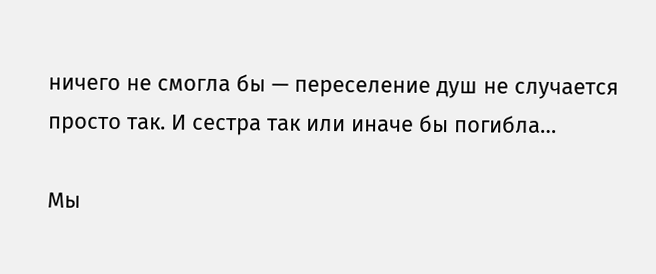ничего не смогла бы — переселение душ не случается просто так. И сестра так или иначе бы погибла…

Мы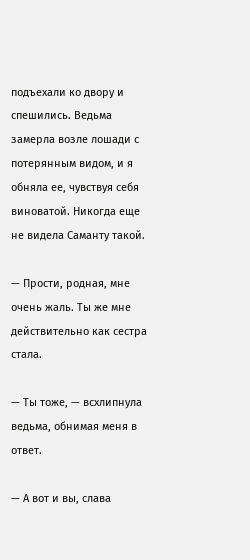подъехали ко двору и спешились. Ведьма замерла возле лошади с потерянным видом, и я обняла ее, чувствуя себя виноватой. Никогда еще не видела Саманту такой.

— Прости, родная, мне очень жаль. Ты же мне действительно как сестра стала.

— Ты тоже, — всхлипнула ведьма, обнимая меня в ответ.

— А вот и вы, слава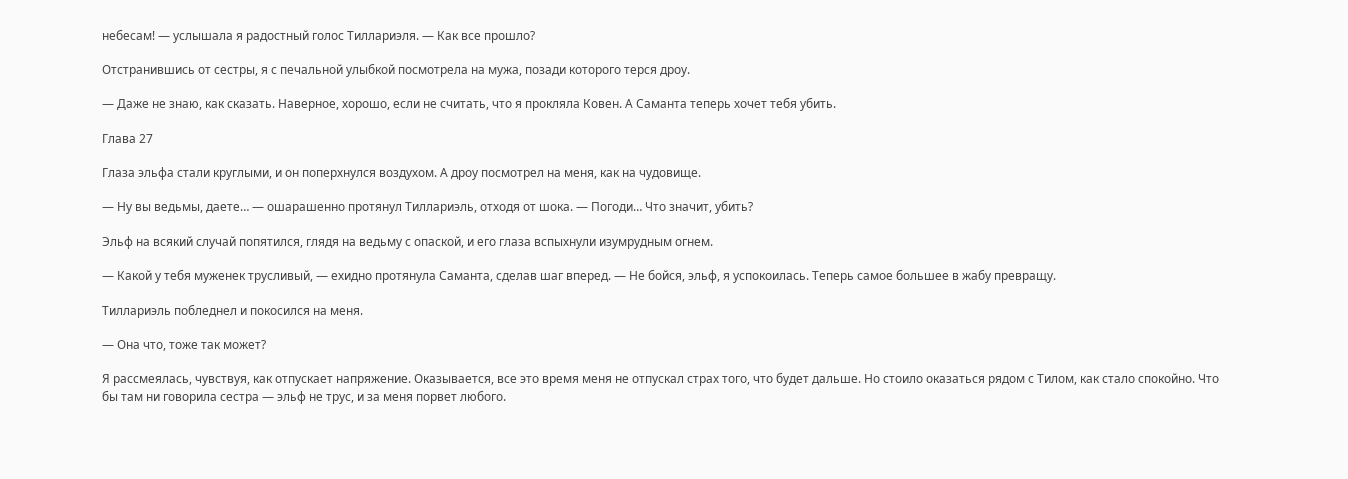небесам! — услышала я радостный голос Тиллариэля. — Как все прошло?

Отстранившись от сестры, я с печальной улыбкой посмотрела на мужа, позади которого терся дроу.

— Даже не знаю, как сказать. Наверное, хорошо, если не считать, что я прокляла Ковен. А Саманта теперь хочет тебя убить.

Глава 27

Глаза эльфа стали круглыми, и он поперхнулся воздухом. А дроу посмотрел на меня, как на чудовище.

— Ну вы ведьмы, даете… — ошарашенно протянул Тиллариэль, отходя от шока. — Погоди… Что значит, убить?

Эльф на всякий случай попятился, глядя на ведьму с опаской, и его глаза вспыхнули изумрудным огнем.

— Какой у тебя муженек трусливый, — ехидно протянула Саманта, сделав шаг вперед. — Не бойся, эльф, я успокоилась. Теперь самое большее в жабу превращу.

Тиллариэль побледнел и покосился на меня.

— Она что, тоже так может?

Я рассмеялась, чувствуя, как отпускает напряжение. Оказывается, все это время меня не отпускал страх того, что будет дальше. Но стоило оказаться рядом с Тилом, как стало спокойно. Что бы там ни говорила сестра — эльф не трус, и за меня порвет любого.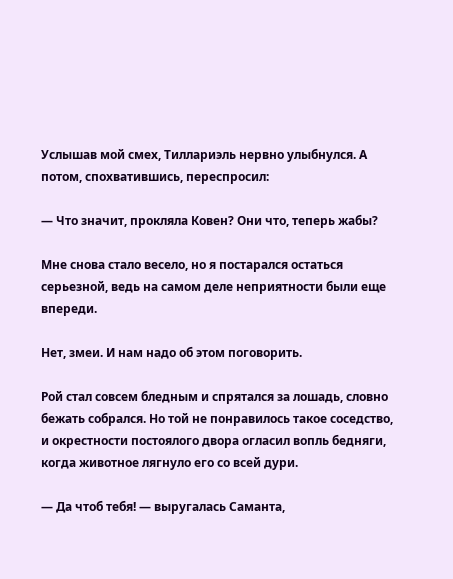Услышав мой смех, Тиллариэль нервно улыбнулся. А потом, спохватившись, переспросил:

— Что значит, прокляла Ковен? Они что, теперь жабы?

Мне снова стало весело, но я постарался остаться серьезной, ведь на самом деле неприятности были еще впереди.

Нет, змеи. И нам надо об этом поговорить.

Рой стал совсем бледным и спрятался за лошадь, словно бежать собрался. Но той не понравилось такое соседство, и окрестности постоялого двора огласил вопль бедняги, когда животное лягнуло его со всей дури.

— Да чтоб тебя! — выругалась Саманта,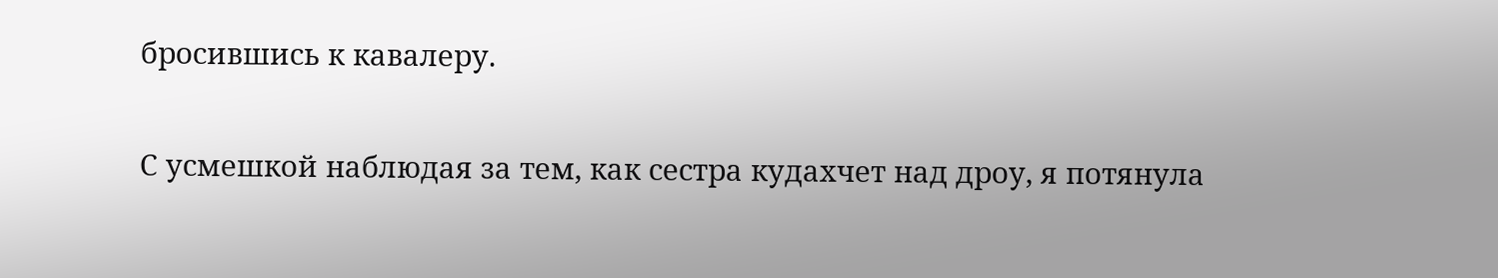бросившись к кавалеру.

С усмешкой наблюдая за тем, как сестра кудахчет над дроу, я потянула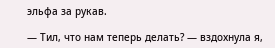эльфа за рукав.

— Тил, что нам теперь делать? — вздохнула я,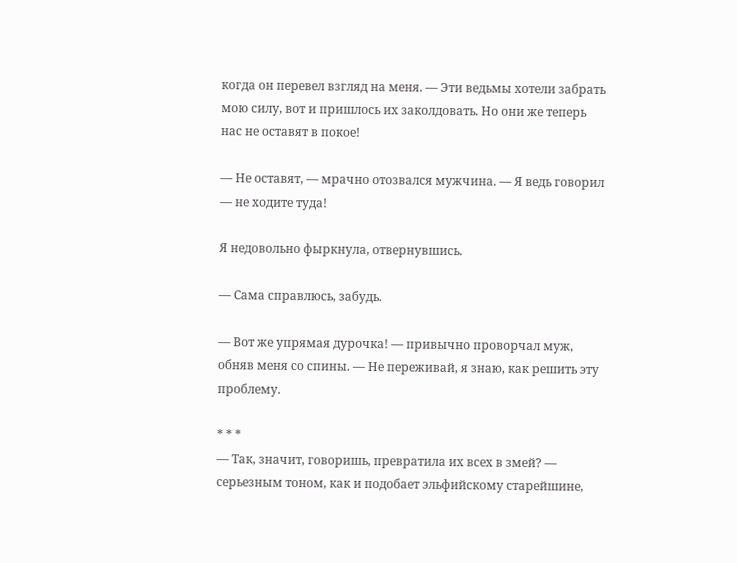когда он перевел взгляд на меня. — Эти ведьмы хотели забрать мою силу, вот и пришлось их заколдовать. Но они же теперь нас не оставят в покое!

— Не оставят, — мрачно отозвался мужчина. — Я ведь говорил — не ходите туда!

Я недовольно фыркнула, отвернувшись.

— Сама справлюсь, забудь.

— Вот же упрямая дурочка! — привычно проворчал муж, обняв меня со спины. — Не переживай, я знаю, как решить эту проблему.

* * *
— Так, значит, говоришь, превратила их всех в змей? — серьезным тоном, как и подобает эльфийскому старейшине,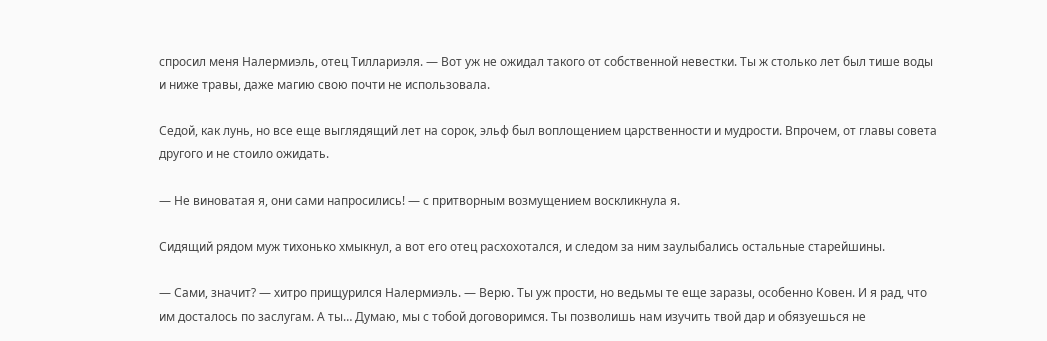спросил меня Налермиэль, отец Тиллариэля. — Вот уж не ожидал такого от собственной невестки. Ты ж столько лет был тише воды и ниже травы, даже магию свою почти не использовала.

Седой, как лунь, но все еще выглядящий лет на сорок, эльф был воплощением царственности и мудрости. Впрочем, от главы совета другого и не стоило ожидать.

— Не виноватая я, они сами напросились! — с притворным возмущением воскликнула я.

Сидящий рядом муж тихонько хмыкнул, а вот его отец расхохотался, и следом за ним заулыбались остальные старейшины.

— Сами, значит? — хитро прищурился Налермиэль. — Верю. Ты уж прости, но ведьмы те еще заразы, особенно Ковен. И я рад, что им досталось по заслугам. А ты… Думаю, мы с тобой договоримся. Ты позволишь нам изучить твой дар и обязуешься не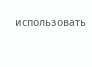использовать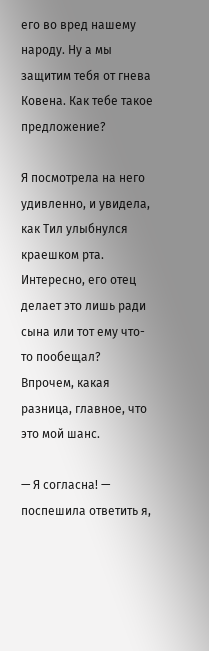его во вред нашему народу. Ну а мы защитим тебя от гнева Ковена. Как тебе такое предложение?

Я посмотрела на него удивленно, и увидела, как Тил улыбнулся краешком рта. Интересно, его отец делает это лишь ради сына или тот ему что-то пообещал? Впрочем, какая разница, главное, что это мой шанс.

— Я согласна! — поспешила ответить я,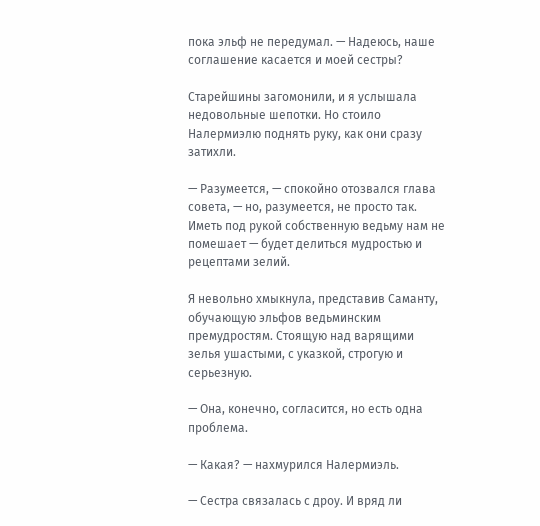пока эльф не передумал. — Надеюсь, наше соглашение касается и моей сестры?

Старейшины загомонили, и я услышала недовольные шепотки. Но стоило Налермиэлю поднять руку, как они сразу затихли.

— Разумеется, — спокойно отозвался глава совета, — но, разумеется, не просто так. Иметь под рукой собственную ведьму нам не помешает — будет делиться мудростью и рецептами зелий.

Я невольно хмыкнула, представив Саманту, обучающую эльфов ведьминским премудростям. Стоящую над варящими зелья ушастыми, с указкой, строгую и серьезную.

— Она, конечно, согласится, но есть одна проблема.

— Какая? — нахмурился Налермиэль.

— Сестра связалась с дроу. И вряд ли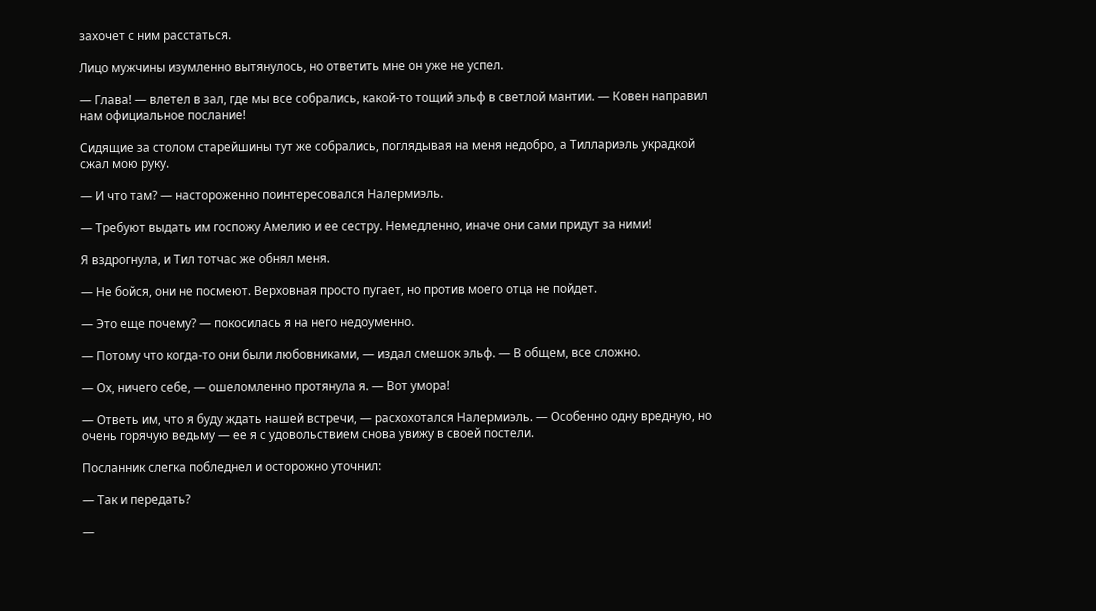захочет с ним расстаться.

Лицо мужчины изумленно вытянулось, но ответить мне он уже не успел.

— Глава! — влетел в зал, где мы все собрались, какой-то тощий эльф в светлой мантии. — Ковен направил нам официальное послание!

Сидящие за столом старейшины тут же собрались, поглядывая на меня недобро, а Тиллариэль украдкой сжал мою руку.

— И что там? — настороженно поинтересовался Налермиэль.

— Требуют выдать им госпожу Амелию и ее сестру. Немедленно, иначе они сами придут за ними!

Я вздрогнула, и Тил тотчас же обнял меня.

— Не бойся, они не посмеют. Верховная просто пугает, но против моего отца не пойдет.

— Это еще почему? — покосилась я на него недоуменно.

— Потому что когда-то они были любовниками, — издал смешок эльф. — В общем, все сложно.

— Ох, ничего себе, — ошеломленно протянула я. — Вот умора!

— Ответь им, что я буду ждать нашей встречи, — расхохотался Налермиэль. — Особенно одну вредную, но очень горячую ведьму — ее я с удовольствием снова увижу в своей постели.

Посланник слегка побледнел и осторожно уточнил:

— Так и передать?

—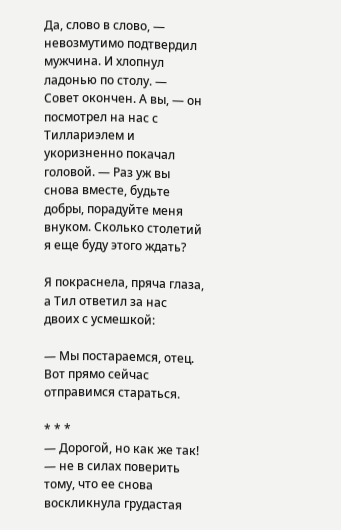Да, слово в слово, — невозмутимо подтвердил мужчина. И хлопнул ладонью по столу. — Совет окончен. А вы, — он посмотрел на нас с Тиллариэлем и укоризненно покачал головой. — Раз уж вы снова вместе, будьте добры, порадуйте меня внуком. Сколько столетий я еще буду этого ждать?

Я покраснела, пряча глаза, а Тил ответил за нас двоих с усмешкой:

— Мы постараемся, отец. Вот прямо сейчас отправимся стараться.

* * *
— Дорогой, но как же так! — не в силах поверить тому, что ее снова воскликнула грудастая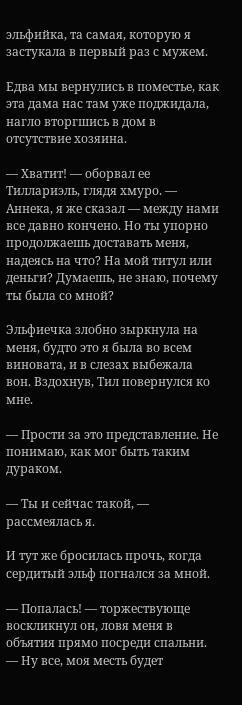эльфийка, та самая, которую я застукала в первый раз с мужем.

Едва мы вернулись в поместье, как эта дама нас там уже поджидала, нагло вторгшись в дом в отсутствие хозяина.

— Хватит! — оборвал ее Тиллариэль, глядя хмуро. — Аннека, я же сказал — между нами все давно кончено. Но ты упорно продолжаешь доставать меня, надеясь на что? На мой титул или деньги? Думаешь, не знаю, почему ты была со мной?

Эльфиечка злобно зыркнула на меня, будто это я была во всем виновата, и в слезах выбежала вон. Вздохнув, Тил повернулся ко мне.

— Прости за это представление. Не понимаю, как мог быть таким дураком.

— Ты и сейчас такой, — рассмеялась я.

И тут же бросилась прочь, когда сердитый эльф погнался за мной.

— Попалась! — торжествующе воскликнул он, ловя меня в объятия прямо посреди спальни. — Ну все, моя месть будет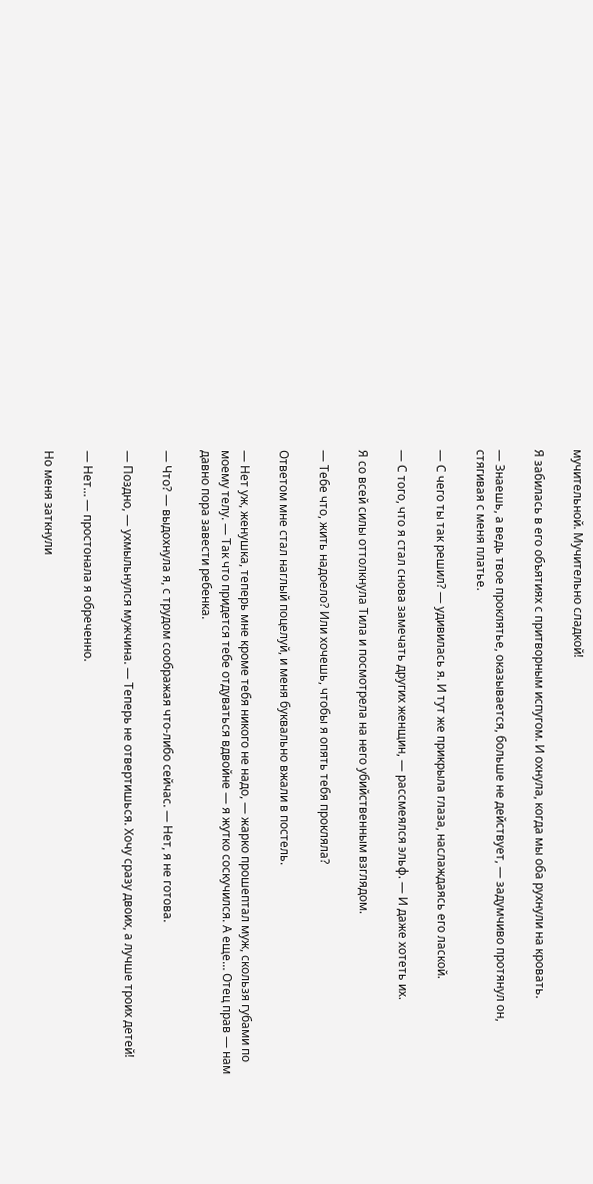мучительной. Мучительно сладкой!

Я забилась в его объятиях с притворным испугом. И охнула, когда мы оба рухнули на кровать.

— Знаешь, а ведь твое проклятье, оказывается, больше не действует, — задумчиво протянул он, стягивая с меня платье.

— С чего ты так решил? — удивилась я. И тут же прикрыла глаза, наслаждаясь его лаской.

— С того, что я стал снова замечать других женщин, — рассмеялся эльф. — И даже хотеть их.

Я со всей силы оттолкнула Тила и посмотрела на него убийственным взглядом.

— Тебе что, жить надоело? Или хочешь, чтобы я опять тебя прокляла?

Ответом мне стал наглый поцелуй, и меня буквально вжали в постель.

— Нет уж, женушка, теперь мне кроме тебя никого не надо, — жарко прошептал муж, скользя губами по моему телу. — Так что придется тебе отдуваться вдвойне — я жутко соскучился. А еще… Отец прав — нам давно пора завести ребенка.

— Что? — выдохнула я, с трудом соображая что-либо сейчас. — Нет, я не готова.

— Поздно, — ухмыльнулся мужчина. — Теперь не отвертишься. Хочу сразу двоих, а лучше троих детей!

— Нет… — простонала я обреченно.

Но меня заткнули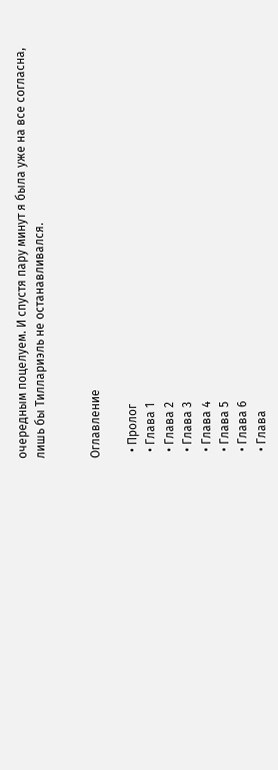очередным поцелуем. И спустя пару минут я была уже на все согласна, лишь бы Тиллариэль не останавливался.


Оглавление

  • Пролог
  • Глава 1
  • Глава 2
  • Глава 3
  • Глава 4
  • Глава 5
  • Глава 6
  • Глава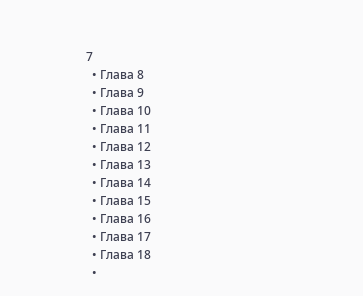7
  • Глава 8
  • Глава 9
  • Глава 10
  • Глава 11
  • Глава 12
  • Глава 13
  • Глава 14
  • Глава 15
  • Глава 16
  • Глава 17
  • Глава 18
  •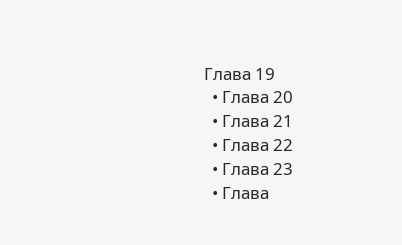Глава 19
  • Глава 20
  • Глава 21
  • Глава 22
  • Глава 23
  • Глава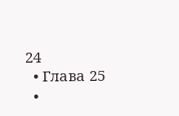24
  • Глава 25
  •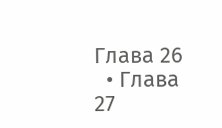Глава 26
  • Глава 27